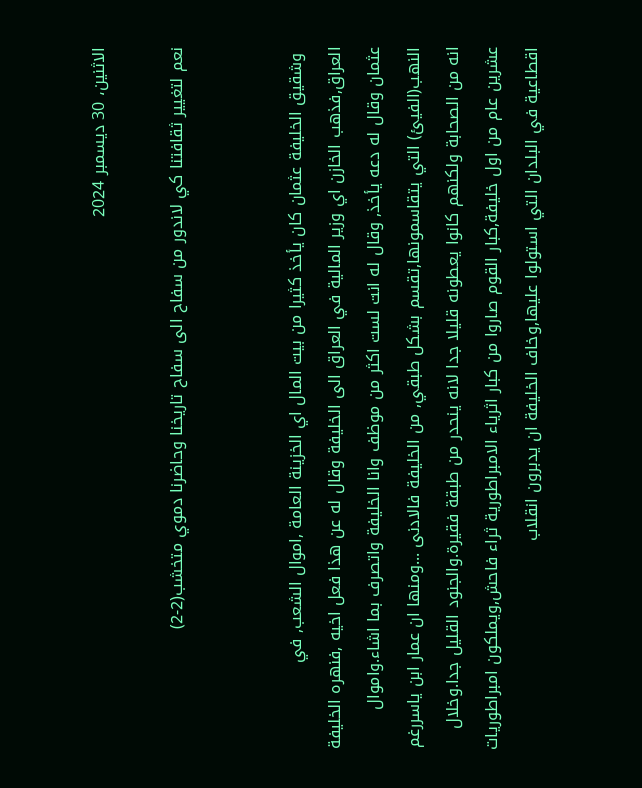الاثنين، 30 ديسمبر 2024

نعم لتغيير ثقافتنا كي لاندور من سفاح الى سفاح تاريخنا وحاضرنا دموي متخشب(2-2)


 وشقيق الخليفة عثمان كان يأخذ كثيرا من بيت المال اي الخزينة العامة ,اموال الشعب, في العراق,فذهب الخازن اي وزير المالية في العراق الى الخليفة وقال له عن هذا فعل اخيه ,فنهره الخليفة  عثمان وقال له دعه يأخذ, وقال له انت لست اكثر من موظف وانا الخليفة واتصرف بما اشاء.واموال النهب(الفيئ) التي يتقاسمونها,تقسم بشكل طبقي, من الخليفة فالادنى ...ومنها ان عمار ابن ياسررغم انه من الصحابة ولكنهم كانوا يعطونه قليلا جدا لانه ينحدر من طبقة فقيرة.والجنود القليل جدا.وخلال عشرين عام من اول خليفة,كبار القوم صاروا من كبار اثرياء الامبراطورية ثراء فاحش,ويملكون امبراطوريات اقطاعية في البلدان التي استولوا عليها,وخاف الخليفة ان يدبرون انقلاب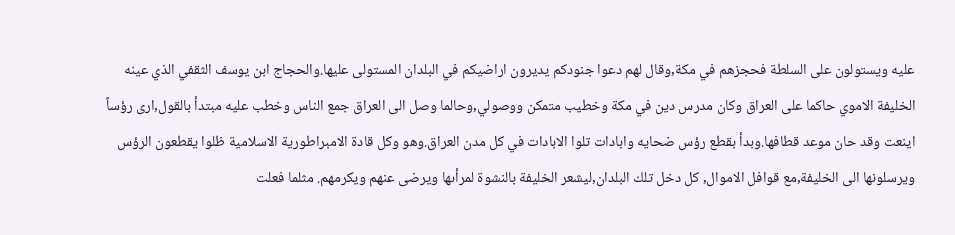عليه ويستولون على السلطة فحجزهم في مكة,وقال لهم دعوا جنودكم يديرون اراضيكم في البلدان المستولى عليها.والحجاج ابن يوسف الثقفي الذي عينه الخليفة الاموي حاكما على العراق وكان مدرس دين في مكة وخطيب متمكن ووصولي,وحالما وصل الى العراق جمع الناس وخطب عليه مبتدأ بالقول,ارى رؤساً اينعت وقد حان موعد قطافها.وبدأ بقطع رؤس ضحايه وابادات تلوا الابادات في كل مدن العراق.وهو وكل قادة الامبراطورية الاسلامية ظلوا يقطعون الرؤس ويرسلونها الى الخليفة,مع قوافل الاموال, كل دخل تلك البلدان,ليشعر الخليفة بالنشوة لمرأىها ويرضى عنهم ويكرمهم. مثلما فعلت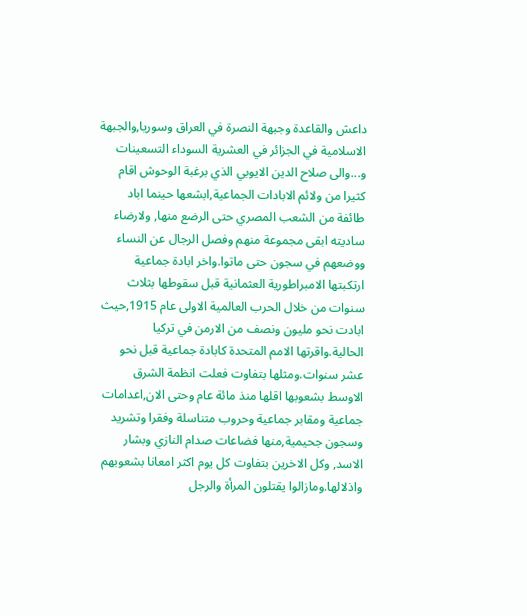داعش والقاعدة وجبهة النصرة في العراق وسوريا,والجبهة الاسلامية في الجزائر في العشرية السوداء التسعينات و...والى صلاح الدين الايوبي الذي برغبة الوحوش اقام كثيرا من ولائم الابادات الجماعية,ابشعها حينما اباد طائفة من الشعب المصري حتى الرضع منها, ولارضاء ساديته ابقى مجموعة منهم وفصل الرجال عن النساء ووضعهم في سجون حتى ماتوا.واخر ابادة جماعية ارتكبتها الامبراطورية العثمانية قبل سقوطها بثلاث سنوات من خلال الحرب العالمية الاولى عام 1915,حيث ابادت نحو مليون ونصف من الارمن في تركيا الحالية.واقرتها الامم المتحدة كابادة جماعية قبل نحو عشر سنوات.ومثلها بتفاوت فعلت انظمة الشرق الاوسط بشعوبها اقلها منذ مائة عام وحتى الان,اعدامات جماعية ومقابر جماعية وحروب متناسلة وفقرا وتشريد وسجون جحيمية,منها فضاعات صدام النازي وبشار الاسد, وكل الاخرين بتفاوت كل يوم اكثر امعانا بشعوبهم واذلالها.ومازالوا يقتلون المرأة والرجل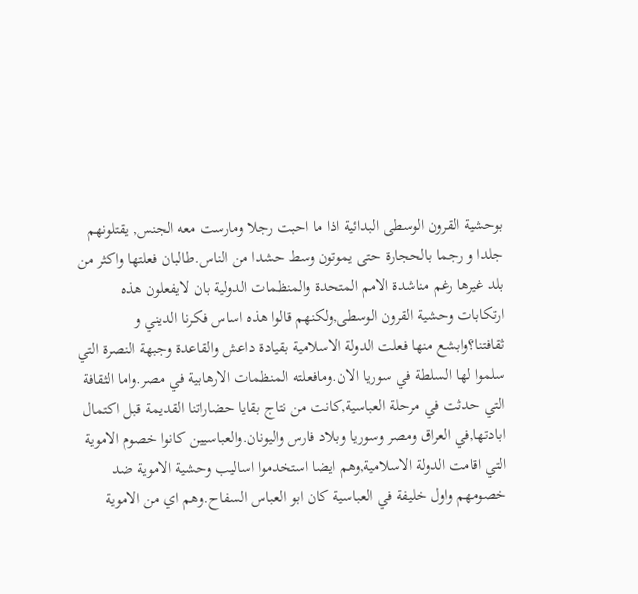بوحشية القرون الوسطى البدائية اذا ما احبت رجلا ومارست معه الجنس, يقتلونهم جلدا و رجما بالحجارة حتى يموتون وسط حشدا من الناس.طالبان فعلتها واكثر من بلد غيرها رغم مناشدة الامم المتحدة والمنظمات الدولية بان لايفعلون هذه ارتكابات وحشية القرون الوسطى,ولكنهم قالوا هذه اساس فكرنا الديني و ثقافتنا؟وابشع منها فعلت الدولة الاسلامية بقيادة داعش والقاعدة وجبهة النصرة التي سلموا لها السلطة في سوريا الان.ومافعلته المنظمات الارهابية في مصر.واما الثقافة التي حدثت في مرحلة العباسية,كانت من نتاج بقايا حضاراتنا القديمة قبل اكتمال ابادتها,في العراق ومصر وسوريا وبلاد فارس واليونان.والعباسيين كانوا خصوم الاموية التي اقامت الدولة الاسلامية,وهم ايضا استخدموا اساليب وحشية الاموية ضد خصومهم واول خليفة في العباسية كان ابو العباس السفاح.وهم اي من الاموية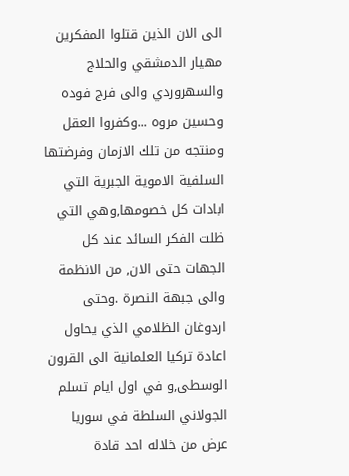الى الان الذين قتلوا المفكرين  مهيار الدمشقي والحلاج والسهروردي والى فرج فوده وحسين مروه ...وكفروا العقل ومنتجه من تلك الازمان وفرضتها السلفية الاموية الجبرية التي ابادات كل خصومها,وهي التي ظلت الفكر السائد عند كل الجهات حتى الان, من الانظمة والى جبهة النصرة .وحتى اردوغان الظلامي الذي يحاول اعادة تركيا العلمانية الى القرون الوسطى,و في اول ايام تسلم الجولاني السلطة في سوريا عرض من خلاله احد قادة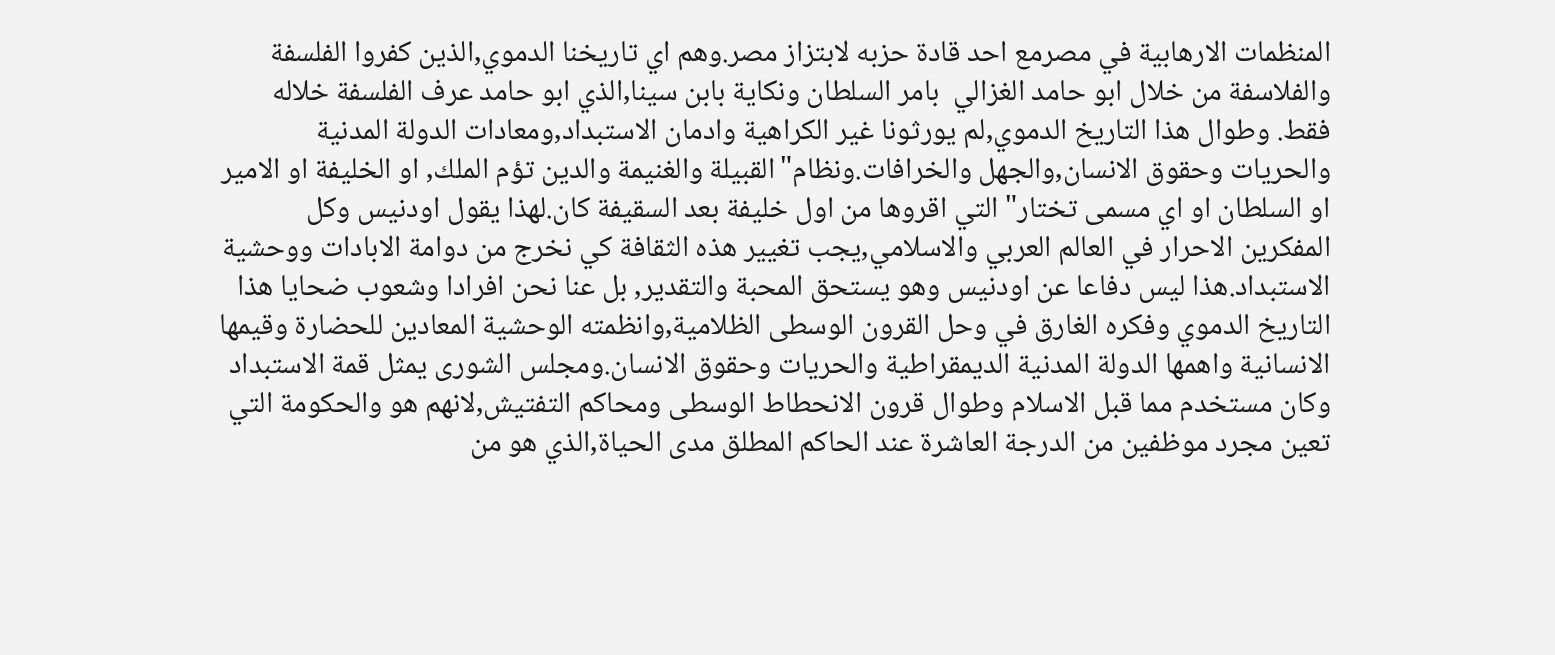المنظمات الارهابية في مصرمع احد قادة حزبه لابتزاز مصر.وهم اي تاريخنا الدموي,الذين كفروا الفلسفة والفلاسفة من خلال ابو حامد الغزالي  بامر السلطان ونكاية بابن سينا,الذي ابو حامد عرف الفلسفة خلاله فقط. وطوال هذا التاريخ الدموي,لم يورثونا غير الكراهية وادمان الاستبداد,ومعادات الدولة المدنية والحريات وحقوق الانسان,والجهل والخرافات.ونظام"القبيلة والغنيمة والدين تؤم الملك, او الخليفة او الامير او السلطان او اي مسمى تختار" التي اقروها من اول خليفة بعد السقيفة كان.لهذا يقول اودنيس وكل المفكرين الاحرار في العالم العربي والاسلامي,يجب تغيير هذه الثقافة كي نخرج من دوامة الابادات ووحشية الاستبداد.هذا ليس دفاعا عن اودنيس وهو يستحق المحبة والتقدير, بل عنا نحن افرادا وشعوب ضحايا هذا التاريخ الدموي وفكره الغارق في وحل القرون الوسطى الظلامية,وانظمته الوحشية المعادين للحضارة وقيمها الانسانية واهمها الدولة المدنية الديمقراطية والحريات وحقوق الانسان.ومجلس الشورى يمثل قمة الاستبداد وكان مستخدم مما قبل الاسلام وطوال قرون الانحطاط الوسطى ومحاكم التفتيش,لانهم هو والحكومة التي تعين مجرد موظفين من الدرجة العاشرة عند الحاكم المطلق مدى الحياة,الذي هو من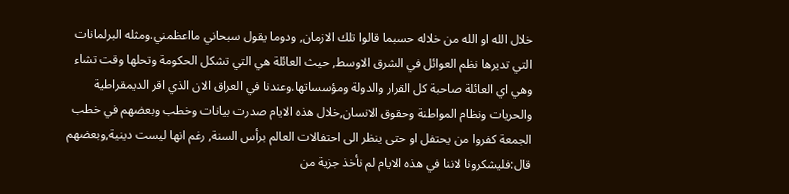خلال الله او الله من خلاله حسبما قالوا تلك الازمان, ودوما يقول سبحاني مااعظمني.ومثله البرلمانات التي تديرها نظم العوائل في الشرق الاوسط, حيث العائلة هي التي تشكل الحكومة وتحلها وقت تشاء وهي اي العائلة صاحبة كل القرار والدولة ومؤسساتها.وعندنا في العراق الان الذي اقر الديمقراطية والحريات ونظام المواطنة وحقوق الانسان,خلال هذه الايام صدرت بيانات وخطب وبعضهم في خطب الجمعة كفروا من يحتفل او حتى ينظر الى احتفالات العالم برأس السنة, رغم انها ليست دينية,وبعضهم قال:فليشكرونا لاننا في هذه الايام لم نأخذ جزية من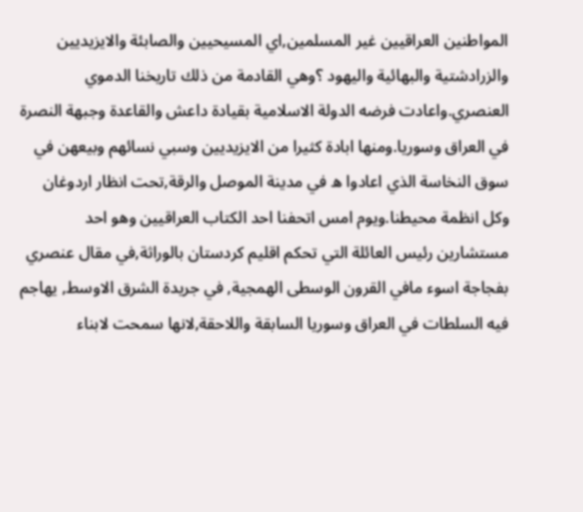المواطنين العراقيين غير المسلمين,اي المسيحيين والصابئة والايزيديين والزرادشتية والبهائية واليهود ؟وهي القادمة من ذلك تاريخنا الدموي العنصري.واعادت فرضه الدولة الاسلامية بقيادة داعش والقاعدة وجبهة النصرة في العراق وسوريا.ومنها ابادة كثيرا من الايزيديين وسبي نسائهم وبيعهن في سوق النخاسة الذي اعادوا ه في مدينة الموصل والرقة,تحت انظار اردوغان وكل انظمة محيطنا.ويوم امس اتحفنا احد الكتاب العراقيين وهو احد مستشارين رئيس العائلة التي تحكم اقليم كردستان بالوراثة,في مقال عنصري بفجاجة اسوء مافي القرون الوسطى الهمجية, في جريدة الشرق الاوسط, يهاجم فيه السلطات في العراق وسوريا السابقة واللاحقة,لانها سمحت لابناء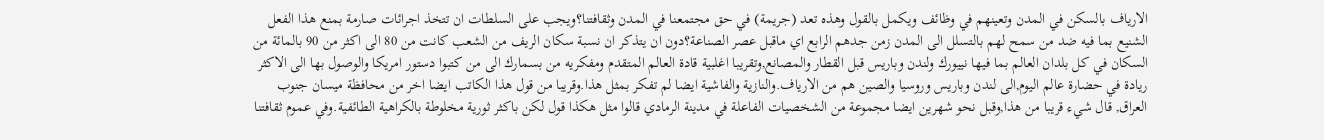الارياف بالسكن في المدن وتعينهم في وظائف ويكمل بالقول وهذه تعد (جريمة) في حق مجتمعنا في المدن وثقافتنا؟ويجب على السلطات ان تتخذ اجرائات صارمة بمنع هذا الفعل الشنيع بما فيه ضد من سمح لهم بالتسلل الى المدن زمن جدهم الرابع اي ماقبل عصر الصناعة؟دون ان يتذكر ان نسبة سكان الريف من الشعب كانت من 80 الى اكثر من 90 بالمائة من السكان في كل بلدان العالم بما فيها نييورك ولندن وباريس قبل القطار والمصانع,وتقريبا اغلبية قادة العالم المتقدم ومفكريه من بسمارك الى من كتبوا دستور امريكا والوصول بها الى الاكثر ريادة في حضارة عالم اليوم,الى لندن وباريس وروسيا والصين هم من الارياف.والنازية والفاشية ايضا لم تفكر بمثل هذا.وقريبا من قول هذا الكاتب ايضا اخر من محافظة ميسان جنوب العراق, قال شيء قريبا من هذا,وقبل نحو شهرين ايضا مجموعة من الشخصيات الفاعلة في مدينة الرمادي قالوا مثل هكذا قول لكن باكثر ثورية مخلوطة بالكراهية الطائفية.وفي عموم ثقافتنا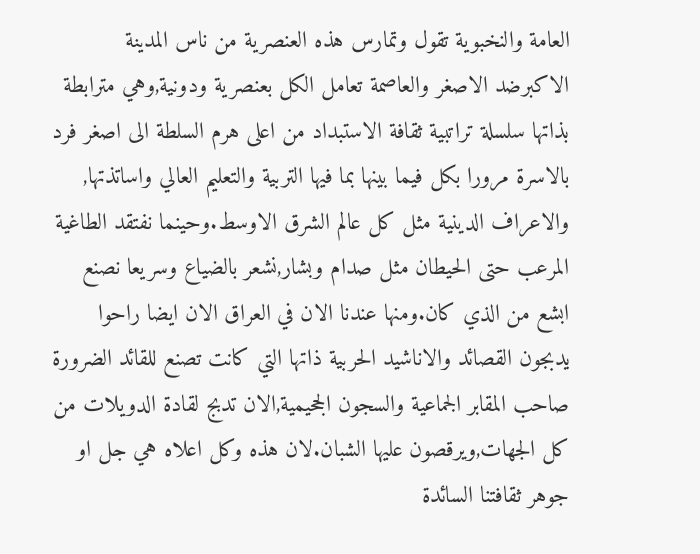العامة والنخبوية تقول وتمارس هذه العنصرية من ناس المدينة الاكبرضد الاصغر والعاصمة تعامل الكل بعنصرية ودونية,وهي مترابطة بذاتها سلسلة تراتبية ثقافة الاستبداد من اعلى هرم السلطة الى اصغر فرد بالاسرة مرورا بكل فيما بينها بما فيها التربية والتعليم العالي واساتذتها, والاعراف الدينية مثل كل عالم الشرق الاوسط.وحينما نفتقد الطاغية المرعب حتى الحيطان مثل صدام وبشار,نشعر بالضياع وسريعا نصنع ابشع من الذي كان.ومنها عندنا الان في العراق الان ايضا راحوا يدبجون القصائد والاناشيد الحربية ذاتها التي كانت تصنع للقائد الضرورة صاحب المقابر الجماعية والسجون الجحيمية,الان تدبج لقادة الدويلات من كل الجهات,ويرقصون عليها الشبان.لان هذه وكل اعلاه هي جل او جوهر ثقافتنا السائدة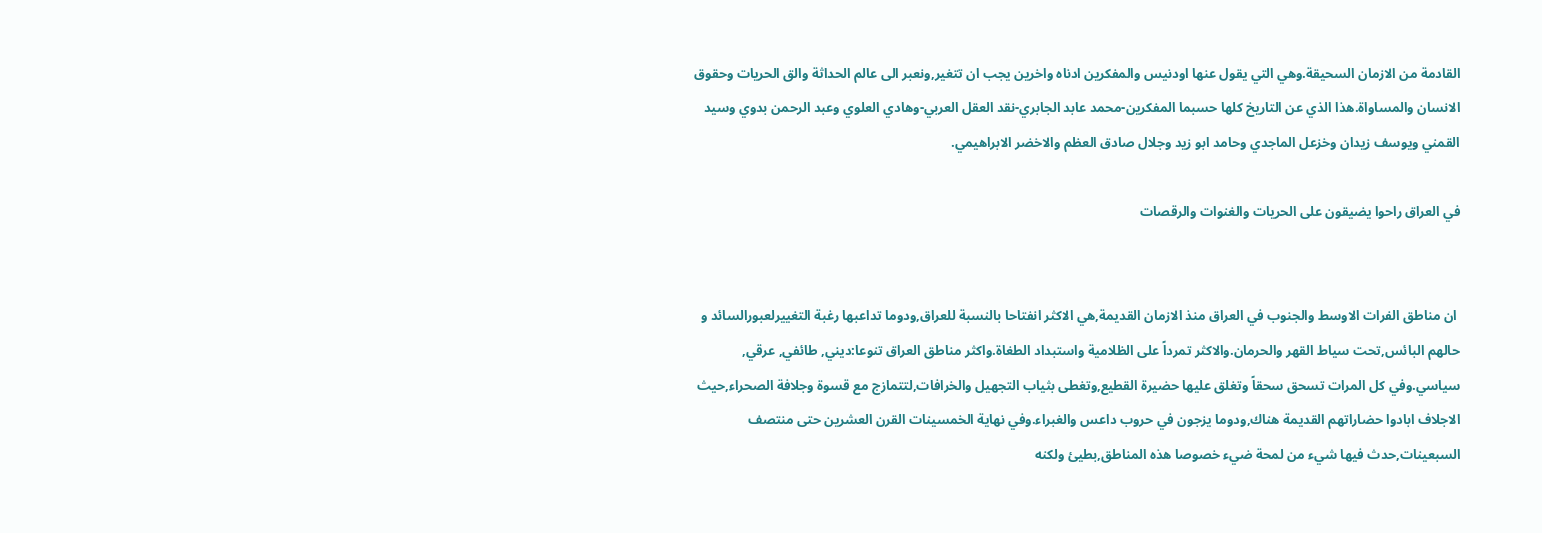القادمة من الازمان السحيقة.وهي التي يقول عنها اودنيس والمفكرين ادناه واخرين يجب ان تتغير,ونعبر الى عالم الحداثة والق الحريات وحقوق الانسان والمساواة.هذا الذي عن التاريخ كلها حسبما المفكرين-محمد عابد الجابري-نقد العقل العربي-وهادي العلوي وعبد الرحمن بدوي وسيد القمني ويوسف زيدان وخزعل الماجدي وحامد ابو زيد وجلال صادق العظم والاخضر الابراهيمي.

في العراق راحوا يضيقون على الحريات والغنوات والرقصات


 ان مناطق الفرات الاوسط والجنوب في العراق منذ الازمان القديمة,هي الاكثر انفتاحا بالنسبة للعراق,ودوما تداعبها رغبة التغييرلعبورالسائد و حالهم البائس,تحت سياط القهر والحرمان.والاكثر تمرداً على الظلامية واستبداد الطغاة.واكثر مناطق العراق تنوعا:ديني, طائفي, عرقي, سياسي.وفي كل المرات تسحق سحقاً وتغلق عليها حضيرة القطيع,وتغطى بثياب التجهيل والخرافات,لتتمازج مع قسوة وجلافة الصحراء,حيث الاجلاف ابادوا حضاراتهم القديمة هناك,ودوما يزجون في حروب داعس والغبراء.وفي نهاية الخمسينات القرن العشرين حتى منتصف السبعينات,حدث فيها شيء من لمحة ضيء خصوصا هذه المناطق,بطيئ ولكنه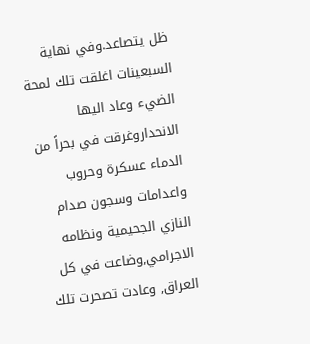ظل يتصاعد.وفي نهاية السبعينات اغلقت تلك لمحة الضيء وعاد اليها الانحداروغرقت في بحراً من الدماء عسكرة وحروب واعدامات وسجون صدام النازي الجحيمية ونظامه الاجرامي,وضاعت في كل العراق, وعادت تصحرت تلك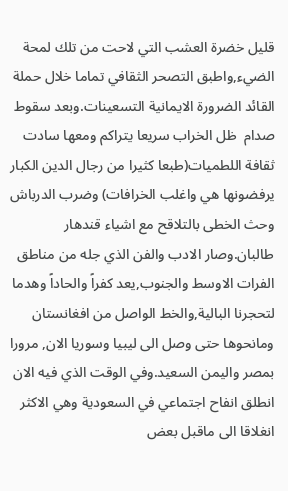قليل خضرة العشب التي لاحت من تلك لمحة الضيء,واطبق التصحر الثقافي تماما خلال حملة القائد الضرورة الايمانية التسعينات.وبعد سقوط صدام  ظل الخراب سريعا يتراكم ومعها سادت ثقافة اللطميات(طبعا كثيرا من رجال الدين الكبار يرفضونها هي واغلب الخرافات) وضرب الدرباش وحث الخطى بالتلاقح مع اشياء قندهار طالبان.وصار الادب والفن الذي جله من مناطق الفرات الاوسط والجنوب,يعد كفراً والحاداً وهدما لتحجرنا البالية,والخط الواصل من افغانستان ومانحوها حتى وصل الى ليبيا وسوريا الان, مرورا بمصر واليمن السعيد.وفي الوقت الذي فيه الان انطلق انفاح اجتماعي في السعودية وهي الاكثر انغلاقا الى ماقبل بعض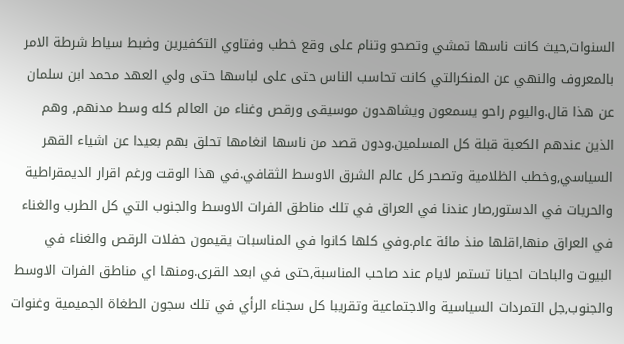السنوات,حيث كانت ناسها تمشي وتصحو وتنام على وقع خطب وفتاوي التكفيرين وضبط سياط شرطة الامر بالمعروف والنهي عن المنكرالتي كانت تحاسب الناس حتى على لباسها حتى ولي العهد محمد ابن سلمان عن هذا قال.واليوم راحو يسمعون ويشاهدون موسيقى ورقص وغناء من العالم كله وسط مدنهم, وهم الذين عندهم الكعبة قبلة كل المسلمين.ودون قصد من ناسها انغامها تحلق بهم بعيدا عن اشياء القهر السياسي,وخطب الظلامية وتصحر كل عالم الشرق الاوسط الثقافي.في هذا الوقت ورغم اقرار الديمقراطية والحريات في الدستور,صار عندنا في العراق في تلك مناطق الفرات الاوسط والجنوب التي كل الطرب والغناء في العراق منها,اقلها منذ مائة عام.وفي كلها كانوا في المناسبات يقيمون حفلات الرقص والغناء في البيوت والباحات احيانا تستمر لايام عند صاحب المناسبة,حتى في ابعد القرى.ومنها اي مناطق الفرات الاوسط والجنوب,جل التمردات السياسية والاجتماعية وتقريبا كل سجناء الرأي في تلك سجون الطغاة الجميمية وغنوات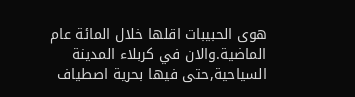هوى الحبيبات اقلها خلال المائة عام الماضية.والان في كربلاء المدينة السياحية,حتى فيها بحرية اصطياف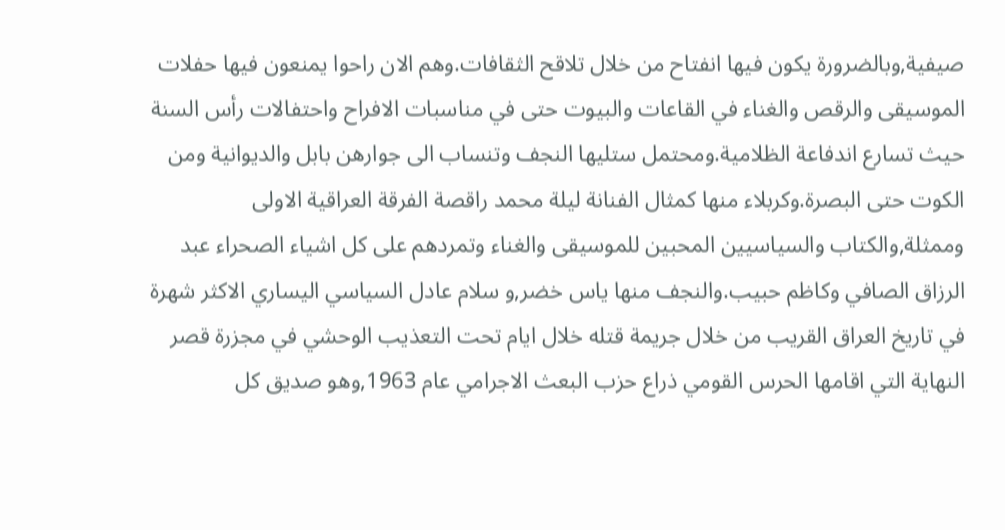صيفية,وبالضرورة يكون فيها انفتاح من خلال تلاقح الثقافات.وهم الان راحوا يمنعون فيها حفلات الموسيقى والرقص والغناء في القاعات والبيوت حتى في مناسبات الافراح واحتفالات رأس السنة حيث تسارع اندفاعة الظلامية.ومحتمل ستليها النجف وتنساب الى جوارهن بابل والديوانية ومن الكوت حتى البصرة.وكربلاء منها كمثال الفنانة ليلة محمد راقصة الفرقة العراقية الاولى وممثلة,والكتاب والسياسيين المحبين للموسيقى والغناء وتمردهم على كل اشياء الصحراء عبد الرزاق الصافي وكاظم حبيب.والنجف منها ياس خضر,و سلام عادل السياسي اليساري الاكثر شهرة في تاريخ العراق القريب من خلال جريمة قتله خلال ايام تحت التعذيب الوحشي في مجزرة قصر النهاية التي اقامها الحرس القومي ذراع حزب البعث الاجرامي عام 1963,وهو صديق كل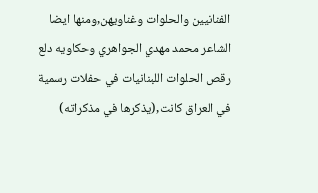الفنانيين والحلوات وغناويهن,ومنها ايضا الشاعر محمد مهدي الجواهري وحكاويه دلع رقص الحلوات اللبنانيات في حفلات رسمية في العراق كانت,(يذكرها في مذكراته)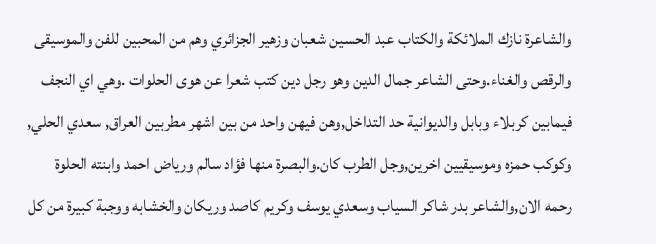والشاعرة نازك الملائكة والكتاب عبد الحسين شعبان وزهير الجزائري وهم من المحبين للفن والموسيقى والرقص والغناء.وحتى الشاعر جمال الدين وهو رجل دين كتب شعرا عن هوى الحلوات .وهي اي النجف فيمابين كربلاء وبابل والديوانية حد التداخل,وهن فيهن واحد من بين اشهر مطربين العراق, سعدي الحلي, وكوكب حمزه وموسيقيين اخرين,وجل الطرب كان.والبصرة منها فؤاد سالم ورياض احمد وابنته الحلوة رحمه الان,والشاعر بدر شاكر السياب وسعدي يوسف وكريم كاصد وريكان والخشابه ووجبة كبيرة من كل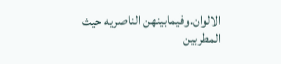الالوان.وفيمابينهن الناصريه حيث المطربين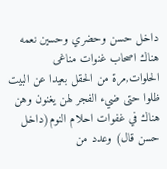داخل حسن وحضري وحسين نعمه هناك اصحاب غنوات مناغى الحلوات,مرة من الحقل بعيدا عن البيت ظلوا حتى ضيء الفجر لهن يغنون وهن هناك في غفوات احلام النوم(داخل حسن قال) وعدد من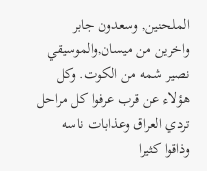الملحنين, وسعدون جابر واخرين من ميسان,والموسيقي نصير شمه من الكوت. وكل هؤلاء عن قرب عرفوا كل مراحل تردي العراق وعذابات ناسه وذاقوا كثيرا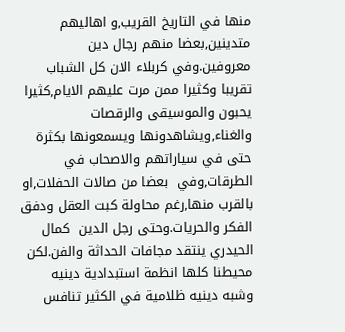منها في التاريخ القريب,و اهاليهم متدينين,بعضا منهم رجال دين معروفين.وفي كربلاء الان كل الشباب تقريبا وكثيرا ممن مرت عليهم الايام,كثيرا يحبون والموسيقى والرقصات والغناء,ويشاهدونها ويسمعونها بكثرة حتى في سياراتهم والاصحاب في الطرقات,وفي  بعضا من صالات الحفلات,او بالقرب منها,رغم محاولة كبت العقل ودفق الفكر والحريات.وحتى رجل الدين  كمال الحيدري ينتقد مجافات الحداثة والفن.لكن محيطنا كلها انظمة استبدادية دينيه وشبه دينيه ظلامية في الكثير تنافس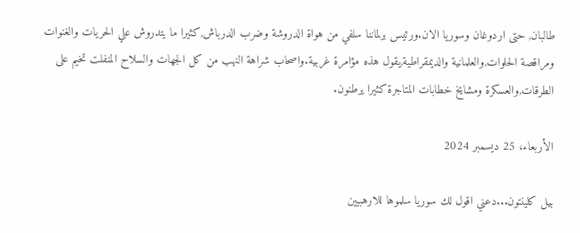طالبان, حتى اردوغان وسوريا الان.ورئيس برلماننا سلفي من هواة الدروشة وضرب الدرباش,كثيرا ما يتدروش علي الحريات والغنوات ومراقصة الحلوات,والعلمانية والديمقراطية,يقول هذه مؤامرة غربية.واصحاب شراهة النهب من كل الجهات والسلاح المنفلت تخيم على الطرقات,والعسكرة ومشايخ خطابات المتاجرة كثيرا يرطنون.

الأربعاء، 25 ديسمبر 2024

بيل كلينتون...دعني اقول لك سوريا سلموها للارهبيين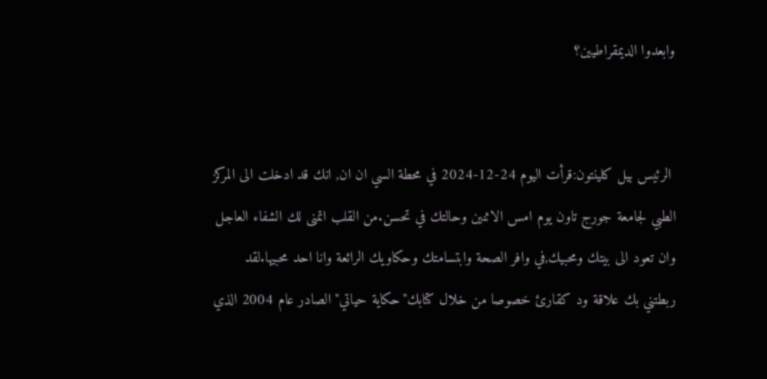وابعدوا الديمقراطيين؟


 الرئيس بيل كلينتون:قرأت اليوم 24-12-2024 في محطة السي ان ان, انك قد ادخلت الى المركز الطبي لجامعة جورج تاون يوم امس الاثنين وحالتك في تحسن.من القلب اتمنى لك الشفاء العاجل وان تعود الى بيتك ومحبيك,في وافر الصحة وابتسامتك وحكاويك الرائعة وانا احد محبيها.لقد ربطتني بك علاقة ود كقارئ خصوصا من خلال كتابك"حكاية حياتي"الصادر عام 2004 الذي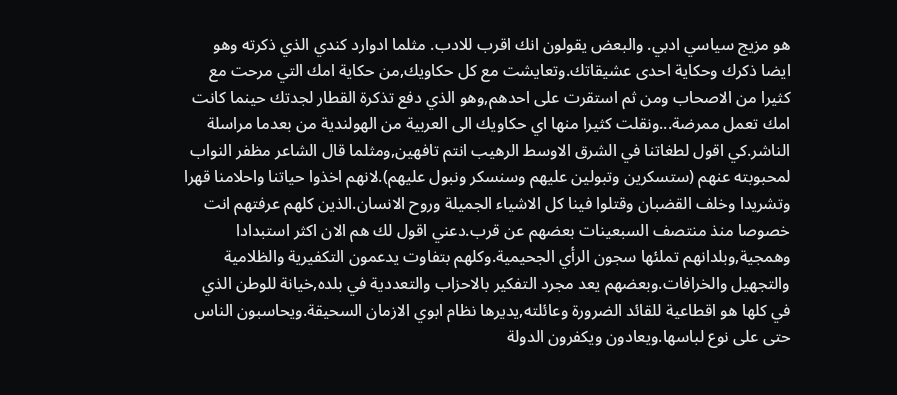هو مزيج سياسي ادبي. والبعض يقولون انك اقرب للادب. مثلما ادوارد كندي الذي ذكرته وهو ايضا ذكرك وحكاية احدى عشيقاتك.وتعايشت مع كل حكاويك,من حكاية امك التي مرحت مع كثيرا من الاصحاب ومن ثم استقرت على احدهم,وهو الذي دفع تذكرة القطار لجدتك حينما كانت امك تعمل ممرضة...ونقلت كثيرا منها اي حكاويك الى العربية من الهولندية من بعدما مراسلة الناشر.كي اقول لطغاتنا في الشرق الاوسط الرهيب انتم تافهين,ومثلما قال الشاعر مظفر النواب لمحبوبته عنهم (ستسكرين وتبولين عليهم وسنسكر ونبول عليهم).لانهم اخذوا حياتنا واحلامنا قهرا وتشريدا وخلف القضبان وقتلوا فينا كل الاشياء الجميلة وروح الانسان.الذين كلهم عرفتهم انت خصوصا منذ منتصف السبعينات بعضهم عن قرب.دعني اقول لك هم الان اكثر استبدادا وهمجية,وبلدانهم تملئها سجون الرأي الجحيمية.وكلهم بتفاوت يدعمون التكفيرية والظلامية والتجهيل والخرافات.وبعضهم يعد مجرد التفكير بالاحزاب والتعددية في بلده,خيانة للوطن الذي في كلها هو اقطاعية للقائد الضرورة وعائلته,يديرها نظام ابوي الازمان السحيقة.ويحاسبون الناس حتى على نوع لباسها.ويعادون ويكفرون الدولة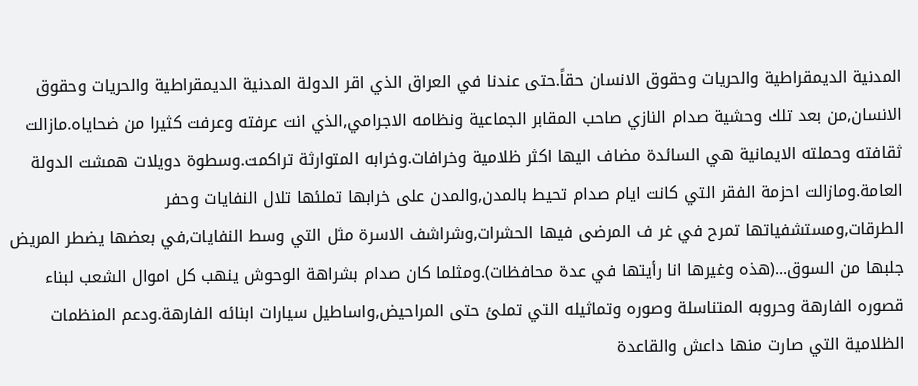المدنية الديمقراطية والحريات وحقوق الانسان حقاً.حتى عندنا في العراق الذي اقر الدولة المدنية الديمقراطية والحريات وحقوق الانسان,من بعد تلك وحشية صدام النازي صاحب المقابر الجماعية ونظامه الاجرامي,الذي انت عرفته وعرفت كثيرا من ضحاياه.مازالت ثقافته وحملته الايمانية هي السائدة مضاف اليها اكثر ظلامية وخرافات.وخرابه المتوارثة تراكمت.وسطوة دويلات همشت الدولة العامة.ومازالت احزمة الفقر التي كانت ايام صدام تحيط بالمدن,والمدن على خرابها تملئها تلال النفايات وحفر الطرقات,ومستشفياتها تمرح في غر ف المرضى فيها الحشرات,وشراشف الاسرة مثل التي وسط النفايات,في بعضها يضطر المريض جلبها من السوق...(هذه وغيرها انا رأيتها في عدة محافظات).ومثلما كان صدام بشراهة الوحوش ينهب كل اموال الشعب لبناء قصوره الفارهة وحروبه المتناسلة وصوره وتماثيله التي تملئ حتى المراحيض,واساطيل سيارات ابنائه الفارهة.ودعم المنظمات الظلامية التي صارت منها داعش والقاعدة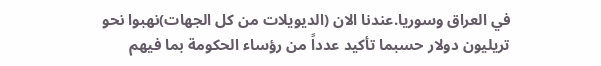في العراق وسوريا.عندنا الان (الديويلات من كل الجهات)نهبوا نحو تريليون دولار حسبما تأكيد عدداً من رؤساء الحكومة بما فيهم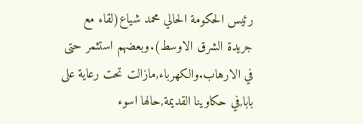رئيس الحكومة الحالي محمد شياع(لقاء مع جريدة الشرق الاوسط).وبعضهم استثمر حتى في الارهاب.والكهرباء,مازالت تحت رعاية على بابا,في حكاوينا القديمة,حالها اسوء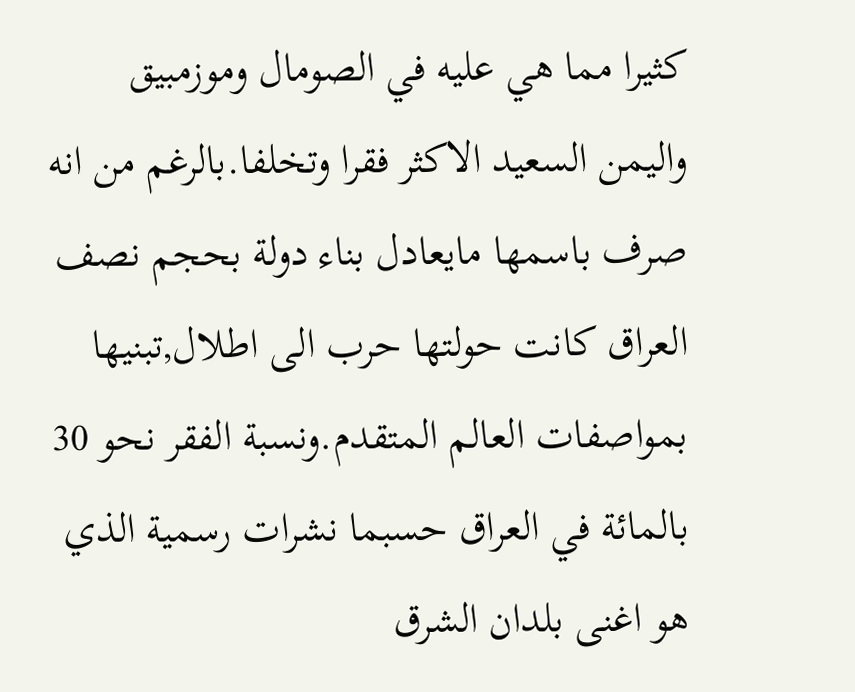كثيرا مما هي عليه في الصومال وموزمبيق واليمن السعيد الاكثر فقرا وتخلفا.بالرغم من انه صرف باسمها مايعادل بناء دولة بحجم نصف العراق كانت حولتها حرب الى اطلال,تبنيها بمواصفات العالم المتقدم.ونسبة الفقر نحو 30 بالمائة في العراق حسبما نشرات رسمية الذي هو اغنى بلدان الشرق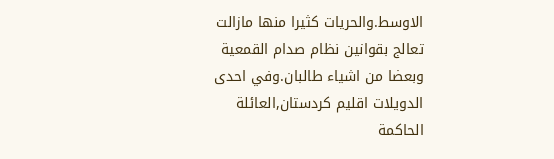الاوسط.والحريات كثيرا منها مازالت تعالج بقوانين نظام صدام القمعية وبعضا من اشياء طالبان.وفي احدى الدويلات اقليم كردستان,العائلة الحاكمة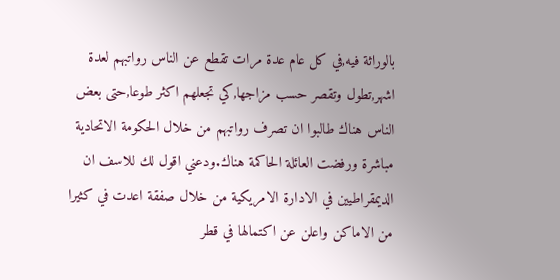بالوراثة فيه,في كل عام عدة مرات تقطع عن الناس رواتبهم لعدة اشهر,تطول وتقصر حسب مزاجها,كي تجعلهم اكثر طوعا,حتى بعض الناس هناك طالبوا ان تصرف رواتبهم من خلال الحكومة الاتحادية مباشرة ورفضت العائلة الحاكمة هناك.ودعني اقول لك للاسف ان الديمقراطيين في الادارة الامريكية من خلال صفقة اعدت في كثيرا من الاماكن واعلن عن اكتمالها في قطر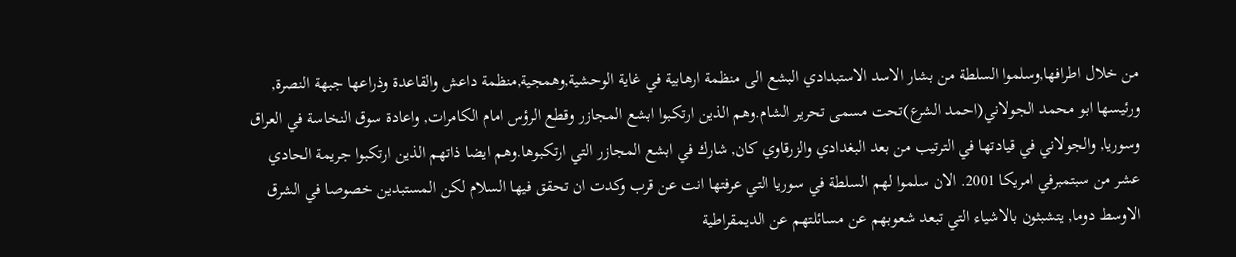من خلال اطرافها,وسلموا السلطة من بشار الاسد الاستبدادي البشع الى منظمة ارهابية في غاية الوحشية,وهمجية,منظمة داعش والقاعدة وذراعها جبهة النصرة, ورئيسها ابو محمد الجولاني(احمد الشرع)تحت مسمى تحرير الشام.وهم الذين ارتكبوا ابشع المجازر وقطع الرؤس امام الكامرات, واعادة سوق النخاسة في العراق وسوريا, والجولاني في قيادتها في الترتيب من بعد البغدادي والزرقاوي كان, شارك في ابشع المجازر التي ارتكبوها.وهم ايضا ذاتهم الذين ارتكبوا جريمة الحادي عشر من سبتمبرفي امريكا 2001. الان سلموا لهم السلطة في سوريا التي عرفتها انت عن قرب وكدت ان تحقق فيها السلام لكن المستبدين خصوصا في الشرق الاوسط دوما, يتشبثون بالاشياء التي تبعد شعوبهم عن مسائلتهم عن الديمقراطية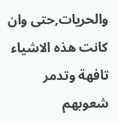والحريات,حتى وان كانت هذه الاشياء تافهة وتدمر شعوبهم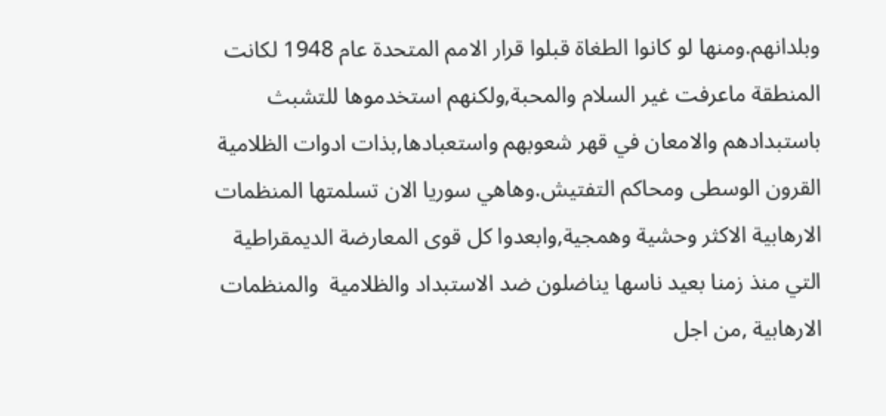وبلدانهم.ومنها لو كانوا الطغاة قبلوا قرار الامم المتحدة عام 1948 لكانت المنطقة ماعرفت غير السلام والمحبة,ولكنهم استخدموها للتشبث باستبدادهم والامعان في قهر شعوبهم واستعبادها,بذات ادوات الظلامية القرون الوسطى ومحاكم التفتيش.وهاهي سوريا الان تسلمتها المنظمات الارهابية الاكثر وحشية وهمجية,وابعدوا كل قوى المعارضة الديمقراطية التي منذ زمنا بعيد ناسها يناضلون ضد الاستبداد والظلامية  والمنظمات الارهابية ,من اجل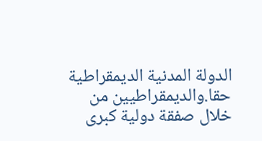الدولة المدنية الديمقراطية حقا.والديمقراطيين من خلال صفقة دولية كبرى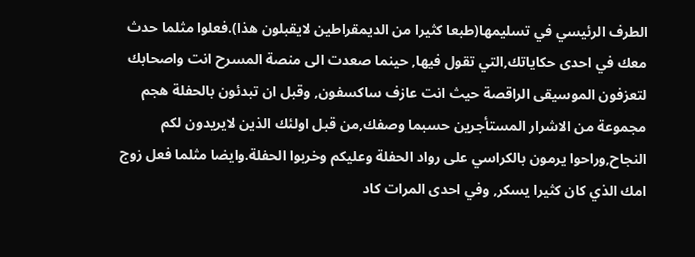الطرف الرئيسي في تسليمها(طبعا كثيرا من الديمقراطين لايقبلون هذا).فعلوا مثلما حدث معك في احدى حكاياتك,التي تقول فيها, حينما صعدت الى منصة المسرح انت واصحابك لتعزفون الموسيقى الراقصة حيث انت عازف ساكسفون, وقبل ان تبدئون بالحفلة هجم مجموعة من الاشرار المستأجرين حسبما وصفك,من قبل اولئك الذين لايريدون لكم النجاح,وراحوا يرمون بالكراسي على رواد الحفلة وعليكم وخربوا الحفلة.وايضا مثلما فعل زوج امك الذي كان كثيرا يسكر, وفي احدى المرات كاد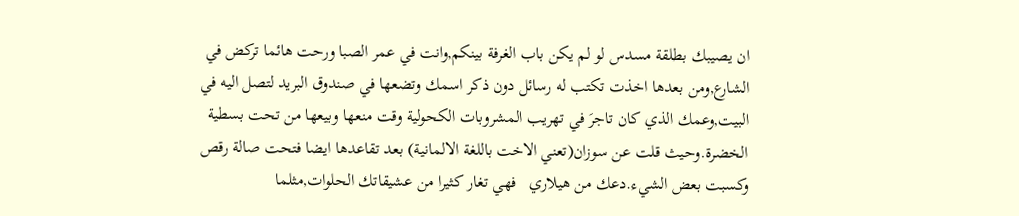ان يصيبك بطلقة مسدس لو لم يكن باب الغرفة بينكم,وانت في عمر الصبا ورحت هائما تركض في الشارع,ومن بعدها اخذت تكتب له رسائل دون ذكر اسمك وتضعها في صندوق البريد لتصل اليه في البيت,وعمك الذي كان تاجرَ في تهريب المشروبات الكحولية وقت منعها وبيعها من تحت بسطية الخضرة.وحيث قلت عن سوزان(تعني الاخت باللغة الالمانية) بعد تقاعدها ايضا فتحت صالة رقص وكسبت بعض الشيء.دعك من هيلاري   فهي تغار كثيرا من عشيقاتك الحلوات,مثلما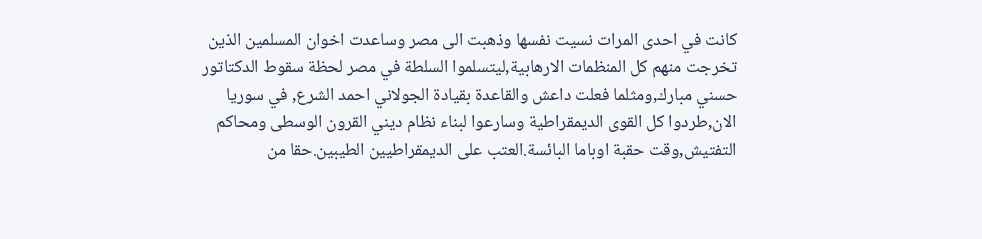كانت في احدى المرات نسيت نفسها وذهبت الى مصر وساعدت اخوان المسلمين الذين تخرجت منهم كل المنظمات الارهابية,ليتسلموا السلطة في مصر لحظة سقوط الدكتاتور حسني مبارك,ومثلما فعلت داعش والقاعدة بقيادة الجولاني احمد الشرع, في سوريا الان,طردوا كل القوى الديمقراطية وسارعوا لبناء نظام ديني القرون الوسطى ومحاكم التفتيش,وقت حقبة اوباما البائسة.العتب على الديمقراطيين الطيبين.حقا من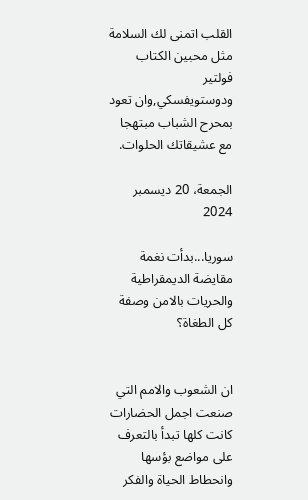القلب اتمنى لك السلامة مثل محبين الكتاب فولتير ودوستويفسكي,وان تعود بمحرح الشباب مبتهجا مع عشيقاتك الحلوات.

الجمعة، 20 ديسمبر 2024

سوريا...بدأت نغمة مقايضة الديمقراطية والحريات بالامن وصفة كل الطغاة؟


ان الشعوب والامم التي صنعت اجمل الحضارات كانت كلها تبدأ بالتعرف على مواضع بؤسها وانحطاط الحياة والفكر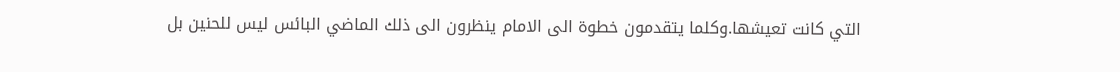التي كانت تعيشها.وكلما يتقدمون خطوة الى الامام ينظرون الى ذلك الماضي البائس ليس للحنين بل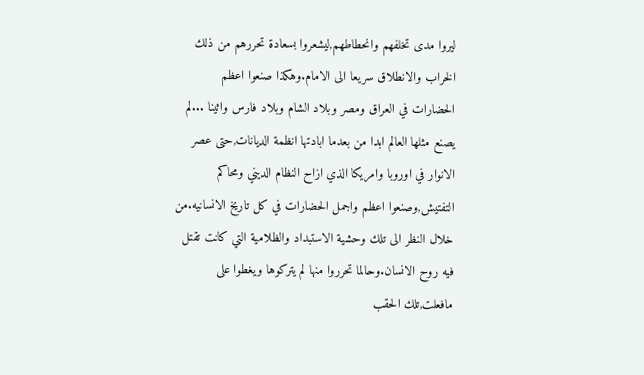ليروا مدى تخلفهم وانحطاطهم,ليشعروا بسعادة تحررهم من ذلك الخراب والانطلاق سريعا الى الامام.وهكذا صنعوا اعظم الحضارات في العراق ومصر وبلاد الشام وبلاد فارس واثينا ...لم يصنع مثلها العالم ابدا من بعدما ابادتها انظمة الديانات,حتى عصر الانوار في اوروبا وامريكا الذي ازاح النظام الديني ومحاكم التفتيش,وصنعوا اعظم واجمل الحضارات في كل تاريخ الانسانيه.من خلال النظر الى تلك وحشية الاستبداد والظلامية التي كانت تقتل فيه روح الانسان.وحالما تحرروا منها لم يتركوها ويغطوا على مافعلت,تلك الحقب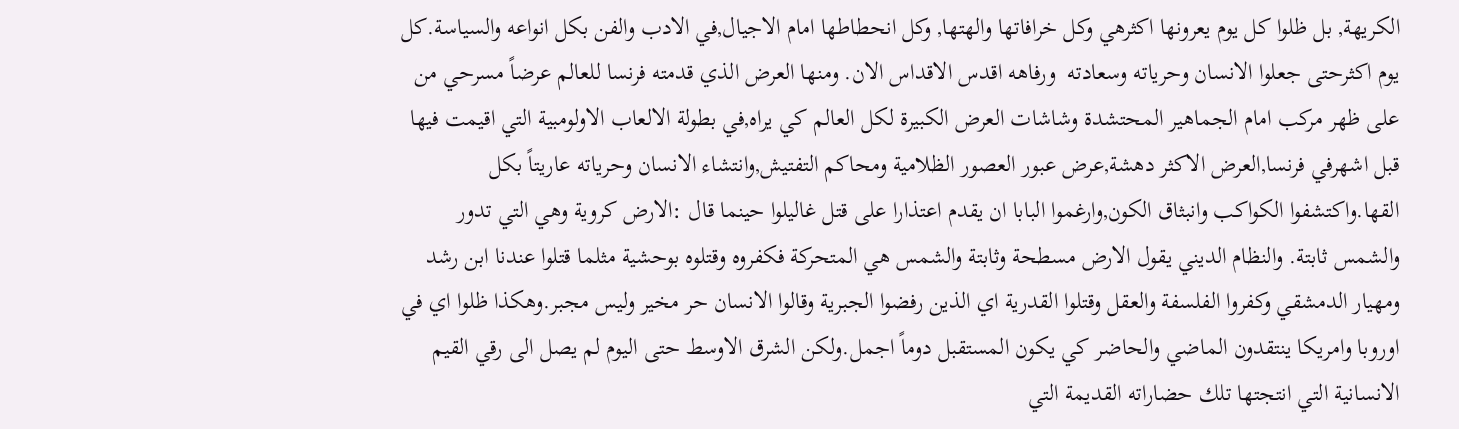الكريهة, بل ظلوا كل يوم يعرونها اكثرهي وكل خرافاتها والهتها, وكل انحطاطها امام الاجيال,في الادب والفن بكل انواعه والسياسة.كل يوم اكثرحتى جعلوا الانسان وحرياته وسعادته  ورفاهه اقدس الاقداس الان. ومنها العرض الذي قدمته فرنسا للعالم عرضاً مسرحي من على ظهر مركب امام الجماهير المحتشدة وشاشات العرض الكبيرة لكل العالم كي يراه,في بطولة الالعاب الاولومبية التي اقيمت فيها قبل اشهرفي فرنسا,العرض الاكثر دهشة,عرض عبور العصور الظلامية ومحاكم التفتيش,وانتشاء الانسان وحرياته عاريتاً بكل القها.واكتشفوا الكواكب وانبثاق الكون,وارغموا البابا ان يقدم اعتذارا على قتل غاليلوا حينما قال :الارض كروية وهي التي تدور والشمس ثابتة. والنظام الديني يقول الارض مسطحة وثابتة والشمس هي المتحركة فكفروه وقتلوه بوحشية مثلما قتلوا عندنا ابن رشد ومهيار الدمشقي وكفروا الفلسفة والعقل وقتلوا القدرية اي الذين رفضوا الجبرية وقالوا الانسان حر مخير وليس مجبر.وهكذا ظلوا اي في اوروبا وامريكا ينتقدون الماضي والحاضر كي يكون المستقبل دوماً اجمل.ولكن الشرق الاوسط حتى اليوم لم يصل الى رقي القيم الانسانية التي انتجتها تلك حضاراته القديمة التي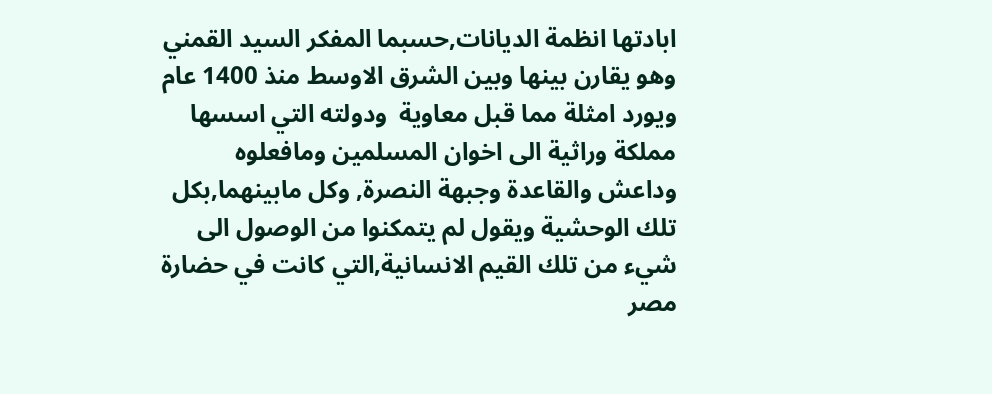ابادتها انظمة الديانات,حسبما المفكر السيد القمني وهو يقارن بينها وبين الشرق الاوسط منذ 1400 عام ويورد امثلة مما قبل معاوية  ودولته التي اسسها مملكة وراثية الى اخوان المسلمين ومافعلوه وداعش والقاعدة وجبهة النصرة, وكل مابينهما,بكل تلك الوحشية ويقول لم يتمكنوا من الوصول الى شيء من تلك القيم الانسانية,التي كانت في حضارة مصر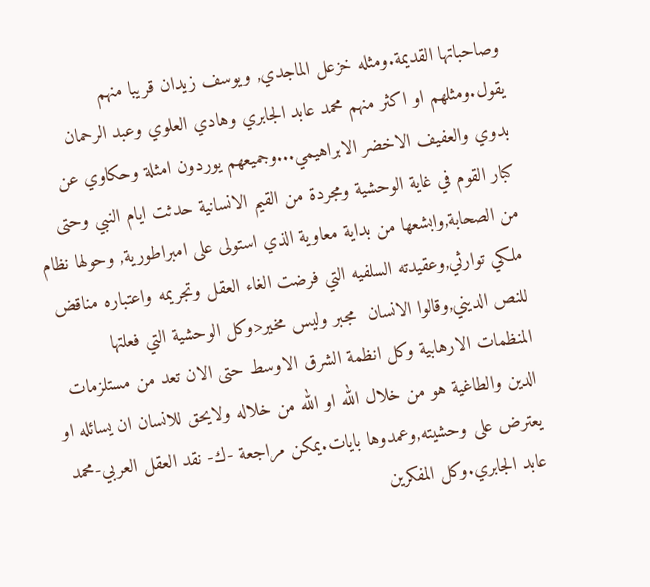وصاحباتها القديمة.ومثله خزعل الماجدي, ويوسف زيدان قريبا منهم يقول.ومثلهم او اكثر منهم محمد عابد الجابري وهادي العلوي وعبد الرحمان بدوي والعفيف الاخضر الابراهيمي...وجميعهم يوردون امثلة وحكاوي عن كبار القوم في غاية الوحشية ومجردة من القيم الانسانية حدثت ايام النبي وحتى من الصحابة,وابشعها من بداية معاوية الذي استولى على امبراطورية, وحولها نظام ملكي توارثي,وعقيدته السلفيه التي فرضت الغاء العقل وتجريمه واعتباره مناقض للنص الديني,وقالوا الانسان  مجبر وليس مخير<وكل الوحشية التي فعلتها المنظمات الارهابية وكل انظمة الشرق الاوسط حتى الان تعد من مستلزمات الدين والطاغية هو من خلال الله او الله من خلاله ولايحق للانسان ان يسائله او يعترض على وحشيته,وعمدوها بايات.يمكن مراجعة -ك- نقد العقل العربي-محمد عابد الجابري.وكل المفكرين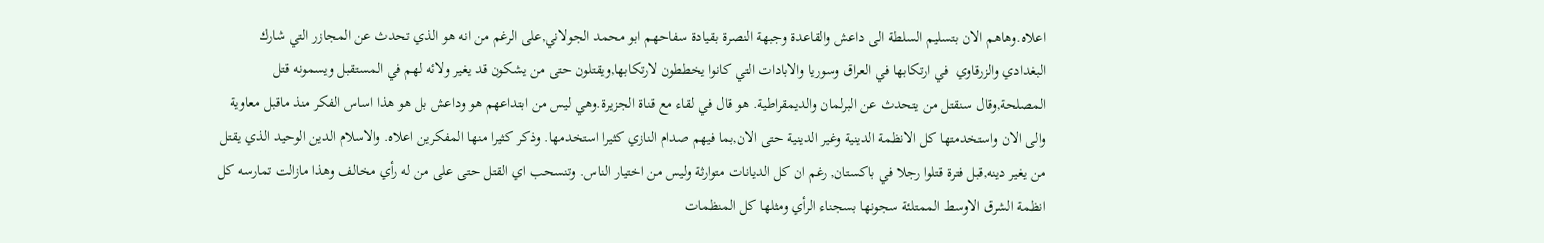اعلاه.وهاهم الان بتسليم السلطة الى داعش والقاعدة وجبهة النصرة بقيادة سفاحهم ابو محمد الجولاني,على الرغم من انه هو الذي تحدث عن المجازر التي شارك البغدادي والزرقاوي  في ارتكابها في العراق وسوريا والابادات التي كانوا يخططون لارتكابها,ويقتلون حتى من يشكون قد يغير ولائه لهم في المستقبل ويسمونه قتل المصلحة,وقال سنقتل من يتحدث عن البرلمان والديمقراطية. هو قال في لقاء مع قناة الجزيرة.وهي ليس من ابتداعهم هو وداعش بل هو هذا اساس الفكر منذ ماقبل معاوية والى الان واستخدمتها كل الانظمة الدينية وغير الدينية حتى الان,بما فيهم صدام النازي كثيرا استخدمها. وذكر كثيرا منها المفكرين اعلاه. والاسلام الدين الوحيد الذي يقتل من يغير دينه,قبل فترة قتلوا رجلا في باكستان, رغم ان كل الديانات متوارثة وليس من اختيار الناس. وتنسحب اي القتل حتى على من له رأي مخالف وهذا مازالت تمارسه كل انظمة الشرق الاوسط الممتلئة سجونها بسجناء الرأي ومثلها كل المنظمات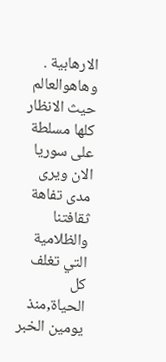الارهابية . وهاهوالعالم حيث الانظار كلها مسلطة على سوريا الان ويرى مدى تفاهة ثقافتنا والظلامية التي تغلف كل الحياة,منذ يومين الخبر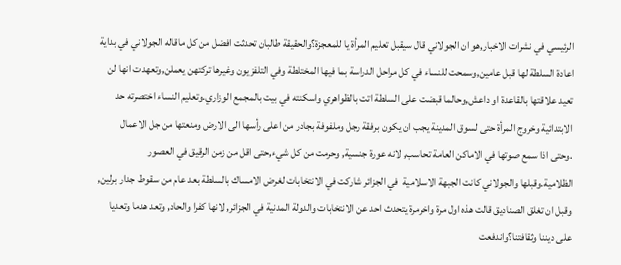الرئيسي في نشرات الاخبار,هو ان الجولاني قال سيقبل تعليم المرأة يا للمعجزة؟والحقيقة طالبان تحدثت افضل من كل ماقاله الجولاني في بداية اعادة السلطة لها قبل عامين,وسمحت للنساء في كل مراحل الدراسة بما فيها المختلطة وفي التلفزيون وغيرها تركتهن يعملن,وتعهدت انها لن تعيد علاقتها بالقاعدة او داعش,وحالما قبضت على السلطة اتت بالظواهري واسكنته في بيت بالمجمع الوزاري.وتعليم النساء اختصرته حد الابتدائية وخروج المرأة حتى لسوق المدينة يجب ان يكون برفقة رجل وملفوفة بجادر من اعلى رأسها الى الارض ومنعتها من جل الاعمال .وحتى اذا سمع صوتها في الاماكن العامة تحاسب, لانه عورة جنسية, وحرمت من كل شيء,حتى اقل من زمن الرقيق في العصور الظلامية.وقبلها والجولاني كانت الجبهة الاسلامية  في الجزائر شاركت في الانتخابات لغرض الامساك بالسلطة بعد عام من سقوط جدار برلين, وقبل ان تغلق الصناديق قالت هذه اول مرة واخرمرة يتحدث احد عن الانتخابات والدولة المدنية في الجزائر, لانها كفرا والحاد, وتعد هدما وتعديا على ديننا وثقافتنا؟واندفعت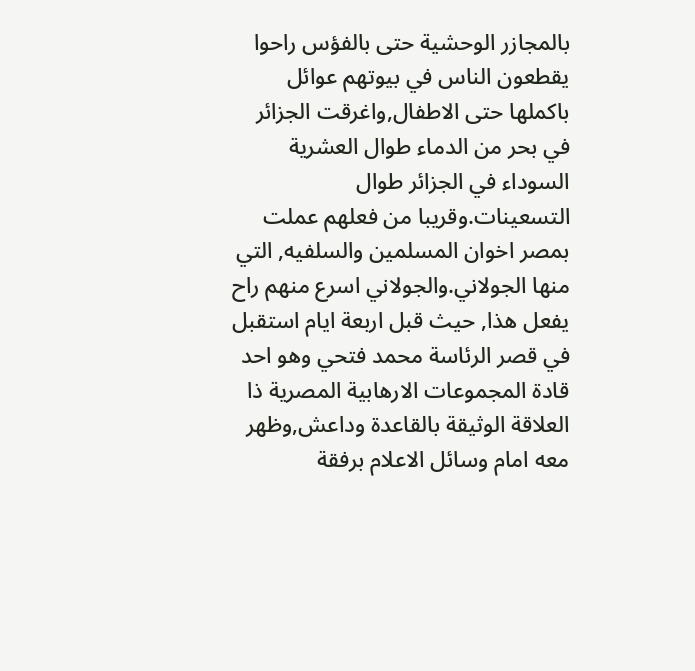بالمجازر الوحشية حتى بالفؤس راحوا يقطعون الناس في بيوتهم عوائل باكملها حتى الاطفال,واغرقت الجزائر في بحر من الدماء طوال العشرية السوداء في الجزائر طوال التسعينات.وقريبا من فعلهم عملت بمصر اخوان المسلمين والسلفيه, التي منها الجولاني.والجولاني اسرع منهم راح يفعل هذا, حيث قبل اربعة ايام استقبل في قصر الرئاسة محمد فتحي وهو احد قادة المجموعات الارهابية المصرية ذا العلاقة الوثيقة بالقاعدة وداعش,وظهر معه امام وسائل الاعلام برفقة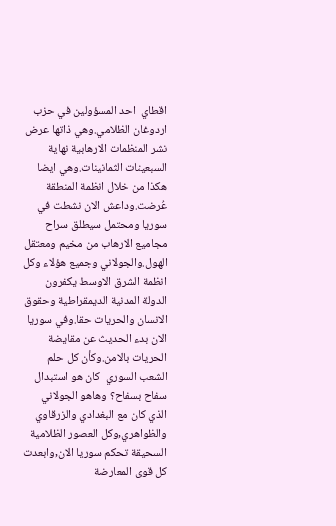اقطاي  احد المسؤولين في حزب اردوغان الظلامي.وهي ذاتها عرض نشر المنظمات الارهابية نهاية السبعينات الثمانينات.وهي ايضا هكذا من خلال انظمة المنطقة عُرضت.وداعش الان نشطت في سوريا ومحتمل سيطلق سراح مجاميع الارهاب من مخيم ومعتقل الهول.والجولاني وجميع هؤلاء وكل انظمة الشرق الاوسط يكفرون الدولة المدنية الديمقراطية وحقوق الانسان والحريات حقا.وفي سوريا الان بدء الحديث عن مقايضة الحريات بالامن.وكأن كل حلم الشعب السوري  كان هو استبدال سفاح بسفاح؟ وهاهو الجولاني الذي كان مع البغدادي والزرقاوي والظواهري,وكل العصور الظلامية السحيقة تحكم سوريا الان,وابعدت كل قوى المعارضة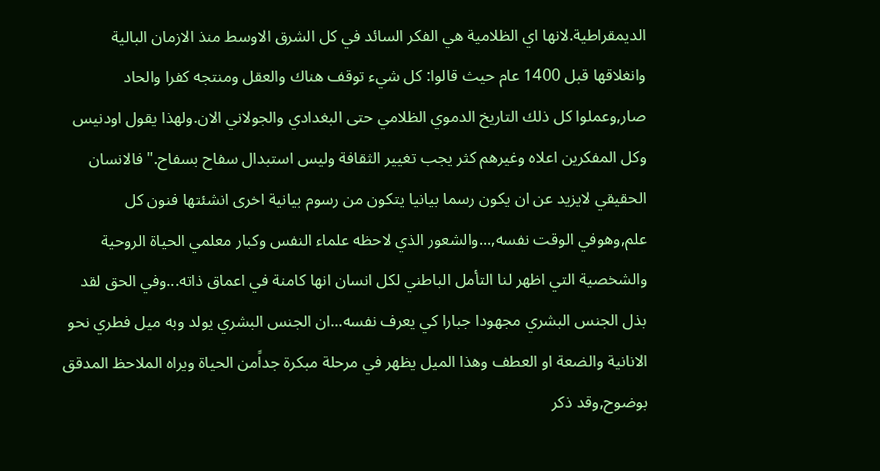الديمقراطية.لانها اي الظلامية هي الفكر السائد في كل الشرق الاوسط منذ الازمان البالية وانغلاقها قبل 1400 عام حيث قالوا: كل شيء توقف هناك والعقل ومنتجه كفرا والحاد صار,وعملوا كل ذلك التاريخ الدموي الظلامي حتى البغدادي والجولاني الان.ولهذا يقول اودنيس وكل المفكرين اعلاه وغيرهم كثر يجب تغيير الثقافة وليس استبدال سفاح بسفاح."فالانسان الحقيقي لايزيد عن ان يكون رسما بيانيا يتكون من رسوم بيانية اخرى انشئتها فنون كل علم,وهوفي الوقت نفسه,...والشعور الذي لاحظه علماء النفس وكبار معلمي الحياة الروحية والشخصية التي اظهر لنا التأمل الباطني لكل انسان انها كامنة في اعماق ذاته...وفي الحق لقد بذل الجنس البشري مجهودا جبارا كي يعرف نفسه...ان الجنس البشري يولد وبه ميل فطري نحو الانانية والضعة او العطف وهذا الميل يظهر في مرحلة مبكرة جداًمن الحياة ويراه الملاحظ المدقق بوضوح,وقد ذكر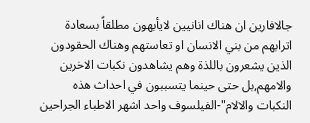جالافارين ان هناك انانيين لايأبهون مطلقاً بسعادة اترابهم من بني الانسان او تعاستهم وهناك الحقودون الذين يشعرون باللذة وهم يشاهدون نكبات الاخرين والامهم,بل حتى حينما يتسببون في احداث هذه النكبات والالام"-الفيلسوف واحد اشهر الاطباء الجراحين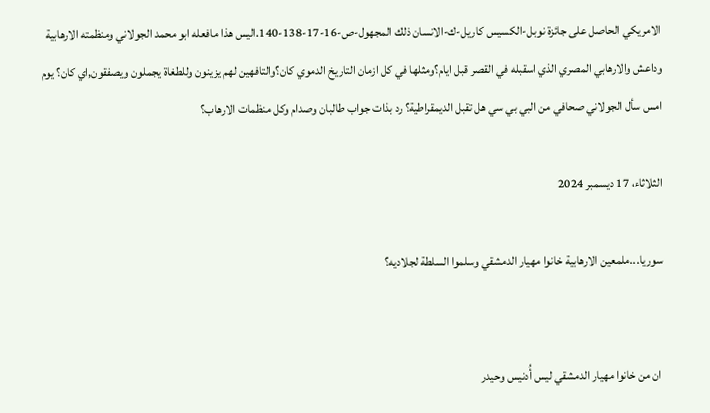الامريكي الحاصل على جائزة نوبل-الكسيس كاريل-ك-الانسان ذلك المجهول-ص-16-17-138-140.اليس هذا مافعله ابو محمد الجولاني ومنظمته الارهابية وداعش والارهابي المصري الذي اسقبله في القصر قبل ايام؟ومثلها في كل ازمان التاريخ الدموي كان؟والتافهين لهم يزينون وللطغاة يجملون ويصفقون,اي كان؟ يوم امس سأل الجولاني صحافي من البي بي سي هل تقبل الديمقراطية؟ رد بذات جواب طالبان وصدام وكل منظمات الارهاب؟

الثلاثاء، 17 ديسمبر 2024

سوريا...ملمعين الارهابية خانوا مهيار الدمشقي وسلموا السلطة لجلاديه؟


 ان من خانوا مهيار الدمشقي ليس أُدنيس وحيدر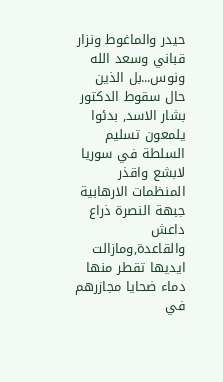حيدر والماغوط ونزار قباني وسعد الله ونوس...بل الذين حال سقوط الدكتور بشار الاسد, بدئوا يلمعون تسليم السلطة في سوريا لابشع واقذر المنظمات الارهابية جبهة النصرة ذراع داعش والقاعدة,ومازالت ايديها تقطر منها دماء ضحايا مجازرهم في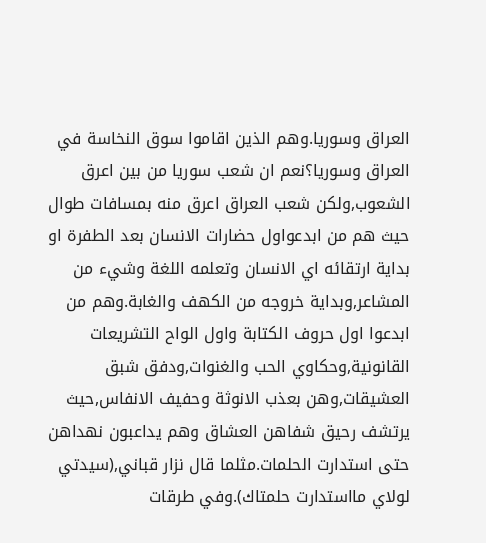العراق وسوريا.وهم الذين اقاموا سوق النخاسة في العراق وسوريا؟نعم ان شعب سوريا من بين اعرق الشعوب,ولكن شعب العراق اعرق منه بمسافات طوال حيث هم من ابدعواول حضارات الانسان بعد الطفرة او بداية ارتقائه اي الانسان وتعلمه اللغة وشيء من المشاعر,وبداية خروجه من الكهف والغابة.وهم من ابدعوا اول حروف الكتابة واول الواح التشريعات القانونية,وحكاوي الحب والغنوات,ودفق شبق العشيقات,وهن بعذب الانوثة وحفيف الانفاس,حيث يرتشف رحيق شفاهن العشاق وهم يداعبون نهداهن حتى استدارت الحلمات.مثلما قال نزار قباني,(سيدتي لولاي مااستدارت حلمتاك).وفي طرقات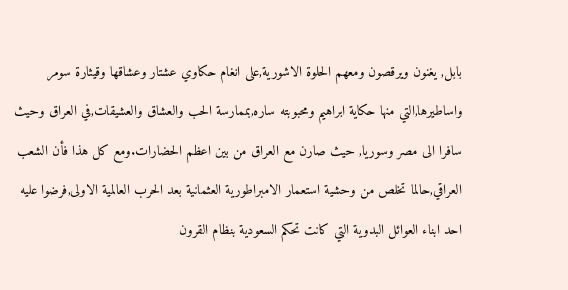بابل, يغنون ويرقصون ومعهم الحلوة الاشورية,على انغام حكاوي عشتار وعشاقها وقيثارة سومر واساطيرها,التي منها حكاية ابراهيم ومحبوبته ساره,بممارسة الحب والعشاق والعشيقات,في العراق وحيث سافرا الى مصر وسوريا, حيث صارن مع العراق من بين اعظم الحضارات.ومع كل هذا فأن الشعب العراقي,حالما تخلص من وحشية استعمار الامبراطورية العثمانية بعد الحرب العالمية الاولى,فرضوا عليه احد ابناء العوائل البدوية التي كانت تحكم السعودية بنظام القرون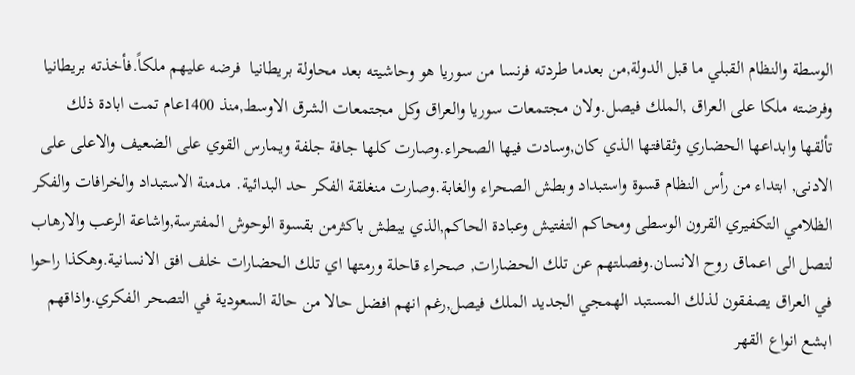الوسطة والنظام القبلي ما قبل الدولة,من بعدما طردته فرنسا من سوريا هو وحاشيته بعد محاولة بريطانيا  فرضه عليهم ملكاً.فأخذته بريطانيا وفرضته ملكا على العراق ,الملك فيصل.ولان مجتمعات سوريا والعراق وكل مجتمعات الشرق الاوسط,منذ 1400عام تمت ابادة ذلك تألقها وابداعها الحضاري وثقافتها الذي كان,وسادت فيها الصحراء.وصارت كلها جافة جلفة ويمارس القوي على الضعيف والاعلى على الادنى, ابتداء من رأس النظام قسوة واستبداد وبطش الصحراء والغابة.وصارت منغلقة الفكر حد البدائية. مدمنة الاستبداد والخرافات والفكر الظلامي التكفيري القرون الوسطى ومحاكم التفتيش وعبادة الحاكم,الذي يبطش باكثرمن بقسوة الوحوش المفترسة,واشاعة الرعب والارهاب لتصل الى اعماق روح الانسان.وفصلتهم عن تلك الحضارات, صحراء قاحلة ورمتها اي تلك الحضارات خلف افق الانسانية.وهكذا راحوا في العراق يصفقون لذلك المستبد الهمجي الجديد الملك فيصل,رغم انهم افضل حالا من حالة السعودية في التصحر الفكري.واذاقهم ابشع انواع القهر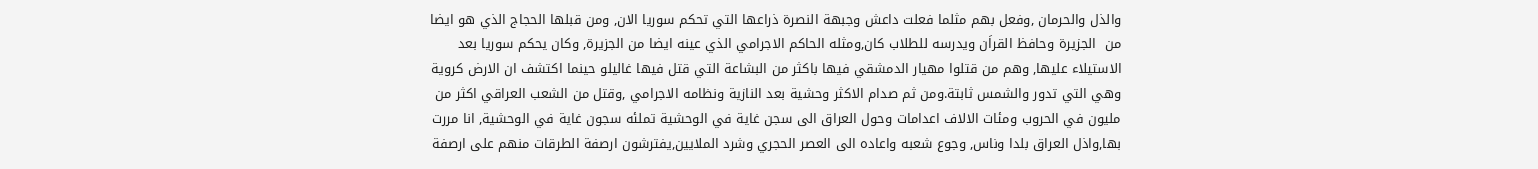والذل والحرمان ,وفعل بهم مثلما فعلت داعش وجبهة النصرة ذراعها التي تحكم سوريا الان, ومن قبلها الحجاج الذي هو ايضا من  الجزيرة وحافظ القراَن ويدرسه للطلاب كان,ومثله الحاكم الاجرامي الذي عينه ايضا من الجزيرة, وكان يحكم سوريا بعد الاستيلاء عليها, وهم من قتلوا مهيار الدمشقي فيها باكثر من البشاعة التي قتل فيها غاليلو حينما اكتشف ان الارض كروية وهي التي تدور والشمس ثابتة.ومن ثم صدام الاكثر وحشية بعد النازية ونظامه الاجرامي ,وقتل من الشعب العراقي اكثر من مليون في الحروب ومئات الالاف اعدامات وحول العراق الى سجن غاية في الوحشية تملئه سجون غاية في الوحشية, انا مررت بها,واذل العراق بلدا وناس, وجوع شعبه واعاده الى العصر الحجري وشرد الملايين,يفترشون ارصفة الطرقات منهم على ارصفة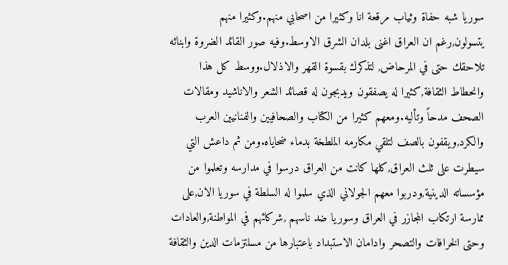سوريا شبه حفاة وثياب مرقعة انا وكثيرا من اصحابي منهم.وكثيرا منهم يتسولون,رغم ان العراق اغنى بلدان الشرق الاوسط.وفيه صور القائد الضروة وابنائه تلاحقك حتى في المرحاض, لتذكرك بقسوة القهر والاذلال.ووسط كل هذا وانحطاط الثقافة,كثيرا له يصفقون ويدبجون له قصائد الشعر والاناشيد ومقالات الصحف مدحاً وتأليه.ومعهم كثيرا من الكتاب والصحافيين والفنانيين العرب والكرد,ويقفون بالصف لتلقي مكارمه الملطخة بدماء ضحاياه.ومن ثم داعش التي سيطرت على ثلث العراق,كلها كانت من العراق درسوا في مدارسه وتعلموا من مؤسساته الدينية,ودربوا معهم الجولاني الذي سلموا له السلطة في سوريا الان,على ممارسة ارتكاب المجازر في العراق وسوريا ضد ناسهم ,شركائهم في المواطنة,والعادات وحتى الخرافات والتصحر وادامان الاستبداد باعتبارها من مسلتزمات الدين والثقافة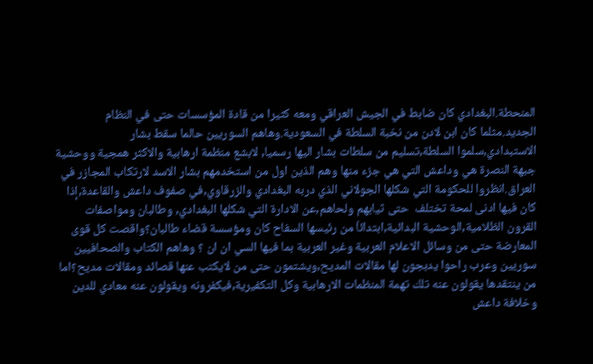المنحطة.البغدادي كان ضابط في الجيش العراقي ومعه كثيرا من قادة المؤسسات حتى في النظام الجديد.مثلما كان ابن لادن من نخبة السلطة في السعودية.وهاهم السوريين حالما سقط بشار الاستبدادي,سلموا السلطة,تسليم من سلطات بشار اليها رسميا, لابشع منظمة ارهابية والاكثر همجية ووحشية  جبهة النصرة هي وداعش التي هي جزء منها وهم الذين اول من استخدمهم بشار الاسد لارتكاب المجازر في العراق.انظروا للحكومة التي شكلها الجولاني الذي دربه البغدادي والزرقاوي,في صفوف داعش والقاعدة,إذا كان فيها ادنى لمحة تختلف  حتى ثيابهم ولحاهم,عن الادارة التي شكلها البغدادي, وطالبان ومواصفات  القرون الظلامية,الوحشية البدائية,ابتدائاَ من رئيسها السفاح كان ومؤسسة قضاء طالبان؟واقصت كل قوى المعارضة حتى من وسائل الاعلام العربية وغير العربية بما فيها السي ان ان ؟ وهاهم الكتاب والصحافيين سوريين وعرب راحوا يدبجون لها مقالات المديح,ويشتمون حتى من لايكتب عنها قصائد ومقالات مديح؟اما من ينتقدها يقولون عنه تلك تهمة المنظمات الارهابية وكل التكفيرية,فيكفرونه ويقولون عنه معادي للدين وخلافة داعش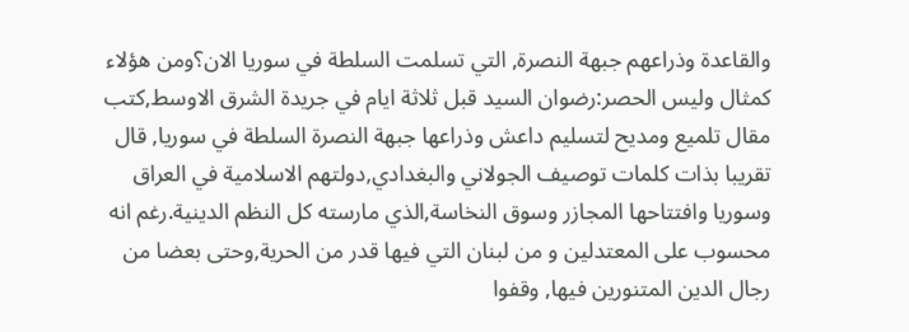والقاعدة وذراعهم جبهة النصرة, التي تسلمت السلطة في سوريا الان؟ومن هؤلاء كمثال وليس الحصر:رضوان السيد قبل ثلاثة ايام في جريدة الشرق الاوسط,كتب مقال تلميع ومديح لتسليم داعش وذراعها جبهة النصرة السلطة في سوريا, قال تقريبا بذات كلمات توصيف الجولاني والبغدادي,دولتهم الاسلامية في العراق وسوريا وافتتاحها المجازر وسوق النخاسة,الذي مارسته كل النظم الدينية.رغم انه محسوب على المعتدلين و من لبنان التي فيها قدر من الحرية,وحتى بعضا من رجال الدين المتنورين فيها, وقفوا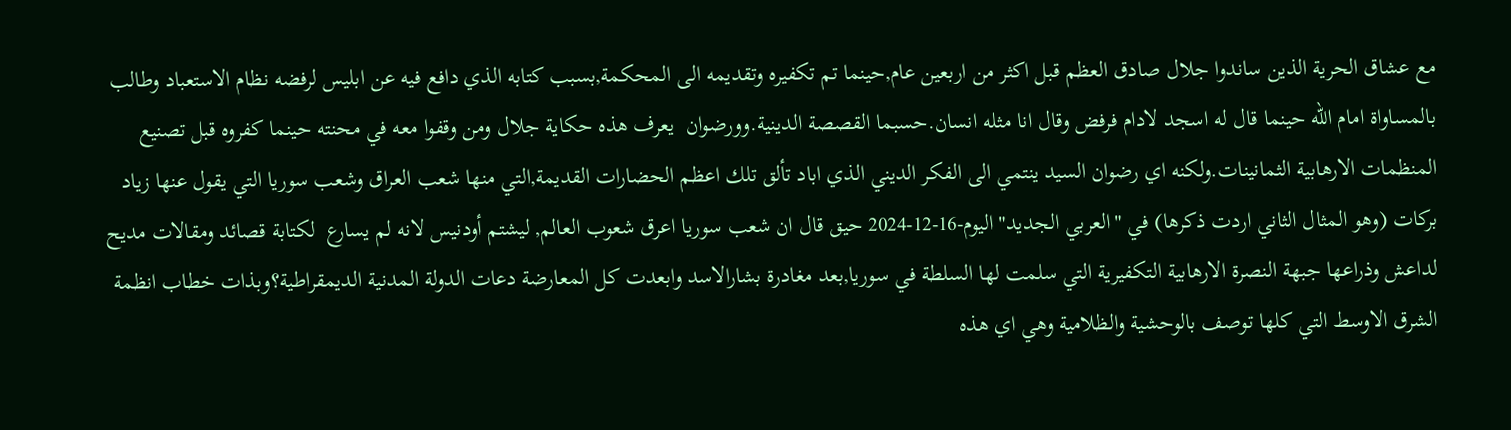مع عشاق الحرية الذين ساندوا جلال صادق العظم قبل اكثر من اربعين عام,حينما تم تكفيره وتقديمه الى المحكمة,بسبب كتابه الذي دافع فيه عن ابليس لرفضه نظام الاستعباد وطالب بالمساواة امام الله حينما قال له اسجد لادام فرفض وقال انا مثله انسان.حسبما القصصة الدينية.وورضوان  يعرف هذه حكاية جلال ومن وقفوا معه في محنته حينما كفروه قبل تصنيع المنظمات الارهابية الثمانينات.ولكنه اي رضوان السيد ينتمي الى الفكر الديني الذي اباد تألق تلك اعظم الحضارات القديمة,التي منها شعب العراق وشعب سوريا التي يقول عنها زياد بركات (وهو المثال الثاني اردت ذكرها) في "العربي الجديد"اليوم-16-12-2024 حيق قال ان شعب سوريا اعرق شعوب العالم, ليشتم أودنيس لانه لم يسارع  لكتابة قصائد ومقالات مديح لداعش وذراعها جبهة النصرة الارهابية التكفيرية التي سلمت لها السلطة في سوريا,بعد مغادرة بشارالاسد وابعدت كل المعارضة دعات الدولة المدنية الديمقراطية؟وبذات خطاب انظمة الشرق الاوسط التي كلها توصف بالوحشية والظلامية وهي اي هذه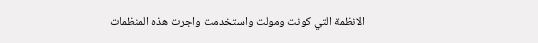الانظمة التي كونت ومولت واستخدمت واجرت هذه المنظمات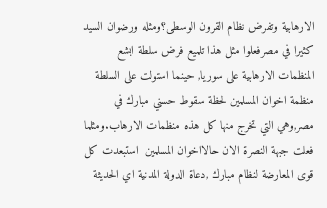الارهابية وتفرض نظام القرون الوسطى؟ومثله ورضوان السيد كثيرا في مصرفعلوا مثل هذا تلميع فرض سلطة ابشع المنظمات الارهابية على سوريا, حينما استولت على السلطة منظمة اخوان المسلمين لحظة سقوط حسني مبارك في مصر,وهي التي تخرج منها كل هذه منظمات الارهاب.ومثلما فعلت جبهة النصرة الان حالااخوان المسلمين  استبعدت كل قوى المعارضة لنظام مبارك ,دعاة الدولة المدنية اي الحديثة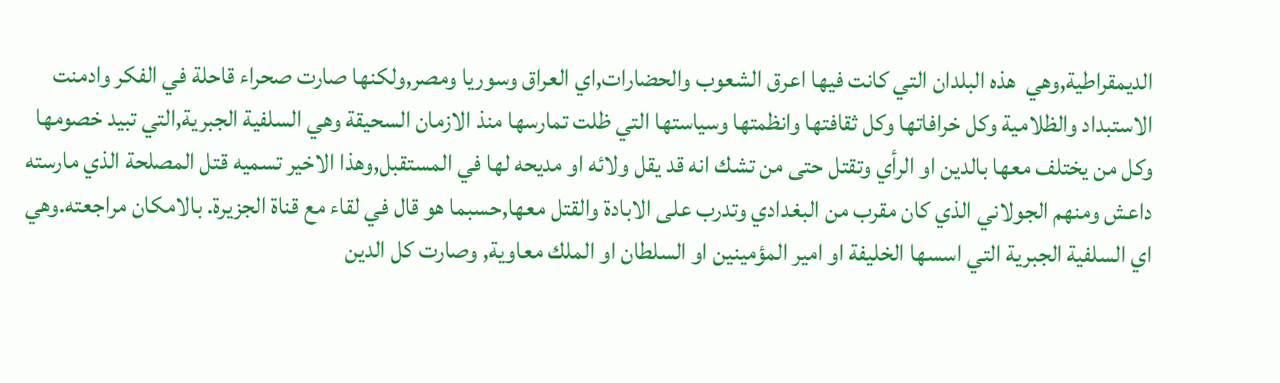الديمقراطية,وهي  هذه البلدان التي كانت فيها اعرق الشعوب والحضارات,اي العراق وسوريا ومصر,ولكنها صارت صحراء قاحلة في الفكر وادمنت الاستبداد والظلامية وكل خرافاتها وكل ثقافتها وانظمتها وسياستها التي ظلت تمارسها منذ الازمان السحيقة وهي السلفية الجبرية,التي تبيد خصومها وكل من يختلف معها بالدين او الرأي وتقتل حتى من تشك انه قد يقل ولائه او مديحه لها في المستقبل,وهذا الاخير تسميه قتل المصلحة الذي مارسته داعش ومنهم الجولاني الذي كان مقرب من البغدادي وتدرب على الابادة والقتل معها,حسبما هو قال في لقاء مع قناة الجزيرة. بالامكان مراجعته.وهي اي السلفية الجبرية التي اسسها الخليفة او امير المؤمينين او السلطان او الملك معاوية, وصارت كل الدين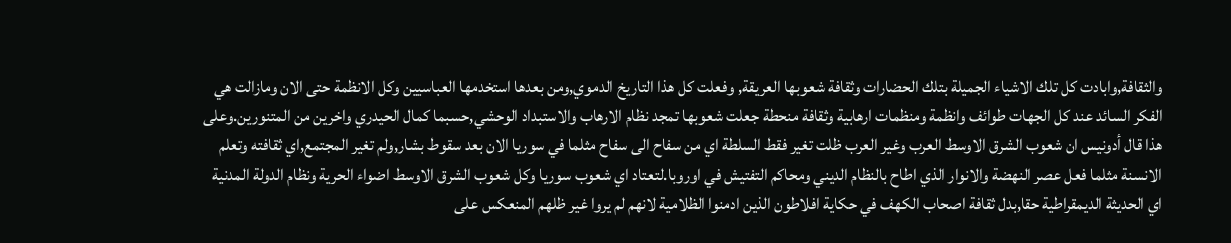والثقافة,وابادت كل تلك الاشياء الجميلة بتلك الحضارات وثقافة شعوبها العريقة, وفعلت كل هذا التاريخ الدموي,ومن بعدها استخدمها العباسيين وكل الانظمة حتى الان ومازالت هي الفكر السائد عند كل الجهات طوائف وانظمة ومنظمات ارهابية وثقافة منحطة جعلت شعوبها تمجد نظام الارهاب والاستبداد الوحشي,حسبما كمال الحيدري واخرين من المتنورين.وعلى هذا قال أدونيس ان شعوب الشرق الاوسط العرب وغير العرب ظلت تغير فقط السلطة اي من سفاح الى سفاح مثلما في سوريا الان بعد سقوط بشار,ولم تغير المجتمع,اي ثقافته وتعلم الانسنة مثلما فعل عصر النهضة والانوار الذي اطاح بالنظام الديني ومحاكم التفتيش في اوروبا.لتعتاد اي شعوب سوريا وكل شعوب الشرق الاوسط اضواء الحرية ونظام الدولة المدنية اي الحديثة الديمقراطية حقا,بدل ثقافة اصحاب الكهف في حكاية افلاطون الذين ادمنوا الظلامية لانهم لم يروا غير ظلهم المنعكس على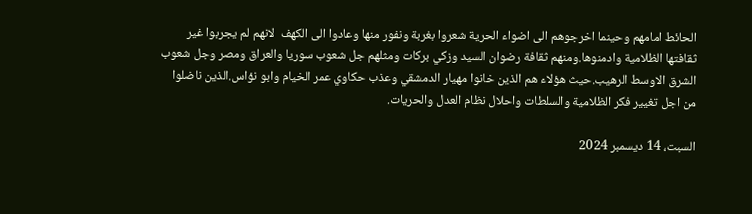الحائط امامهم وحينما اخرجوهم الى اضواء الحرية شعروا بغربة ونفور منها وعادوا الى الكهف  لانهم لم يجربوا غير ثقافتها الظلامية وادمنوها.ومنهم ثقافة رضوان السيد وزكي بركات ومثلهم جل شعوب سوريا والعراق ومصر وجل شعوب الشرق الاوسط الرهيب.حيث هؤلاء هم الذين خانوا مهيار الدمشقي وعذب حكاوي عمر الخيام وابو نؤاس.الذين ناضلوا من اجل تغيير فكر الظلامية والسلطات واحلال نظام العدل والحريات.

السبت، 14 ديسمبر 2024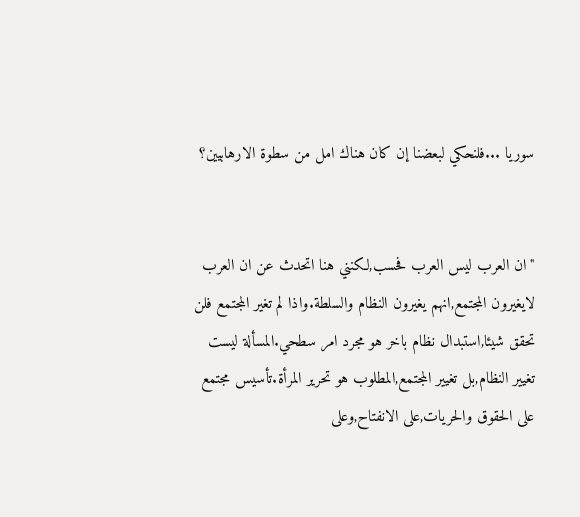سوريا ...فلنحكي لبعضنا إن كان هناك امل من سطوة الارهابيين؟


"ان العرب ليس العرب فحسب,لكنني هنا اتحدث عن ان العرب لايغيرون المجتمع,انهم يغيرون النظام والسلطة.واذا لم تغير المجتمع فلن تحقق شيئا,استبدال نظام باخر هو مجرد امر سطحي.المسألة ليست تغيير النظام,بل تغيير المجتمع,المطلوب هو تحرير المرأة.تأسيس مجتمع على الحقوق والحريات,على الانفتاح,وعلى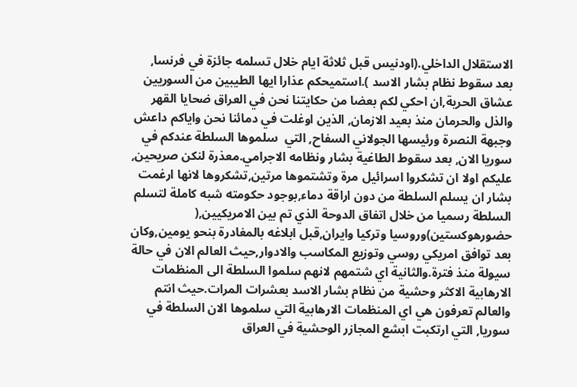الاستقلال الداخلي.(اودنيس قبل ثلاثة ايام خلال تسلمه جائزة في فرنسا, بعد سقوط نظام بشار الاسد ).استميحكم عذارا ايها الطيبين من السوريين عشاق الحرية,ان احكي لكم بعضا من حكايتنا نحن في العراق ضحايا القهر والذل والحرمان منذ بعيد الازمان, الذين اوغلت في دمائنا نحن واياكم داعش وجبهة النصرة ورئيسها الجولاني السفاح, التي  سلموها السلطة عندكم في سوريا الان, بعد سقوط الطاغية بشار ونظامه الاجرامي.معذرة لنكن صريحين, عليكم اولا ان تشكروا اسرائيل مرة وتشتموها مرتين,تشكروها لانها ارغمت بشار ان يسلم السلطة من دون اراقة دماء,بوجود حكومته شبه كاملة لتسلم السلطة رسميا من خلال اتفاق الدوحة الذي تم بين الامريكيين,( حضورهوكستين)وروسيا وتركيا وايران,قبل ابلاغه بالمغادرة بنحو يومين,وكان بعد توافق امريكي روسي وتوزيع المكاسب والادوار,حيث العالم الان في حالة سيولة منذ فترة.والثانية اي شتمهم لانهم سلموا السلطة الى المنظمات الارهابية الاكثر وحشية من نظام بشار الاسد بعشرات المرات.حيث انتم والعالم تعرفون هي اي المنظمات الارهابية التي سلموها الان السلطة في سوريا, التي ارتكبت ابشع المجازر الوحشية في العراق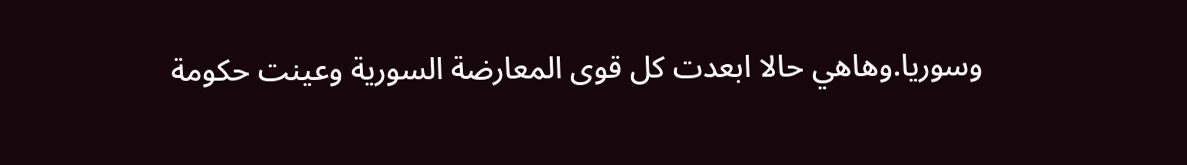وسوريا.وهاهي حالا ابعدت كل قوى المعارضة السورية وعينت حكومة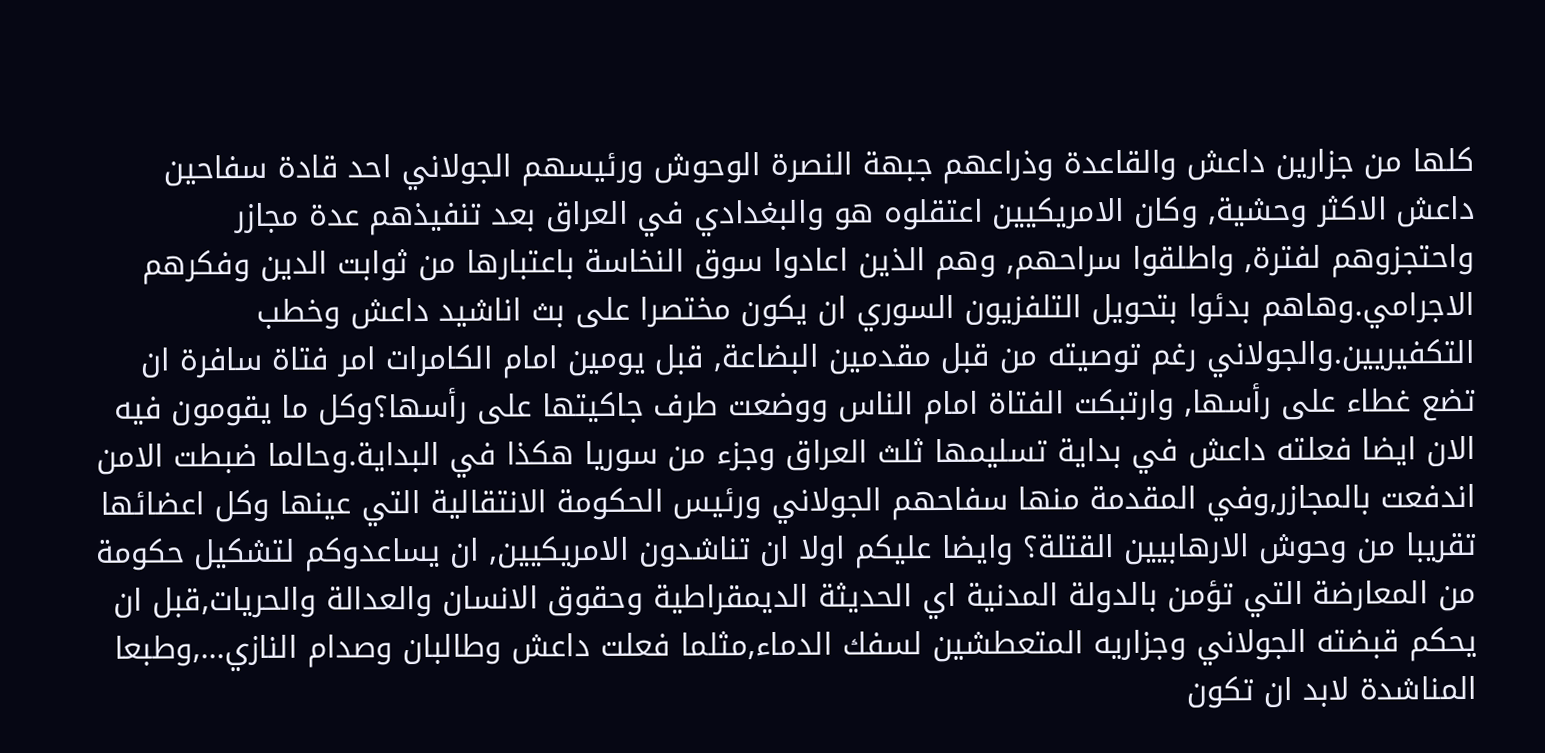كلها من جزارين داعش والقاعدة وذراعهم جبهة النصرة الوحوش ورئيسهم الجولاني احد قادة سفاحين داعش الاكثر وحشية, وكان الامريكيين اعتقلوه هو والبغدادي في العراق بعد تنفيذهم عدة مجازر واحتجزوهم لفترة, واطلقوا سراحهم, وهم الذين اعادوا سوق النخاسة باعتبارها من ثوابت الدين وفكرهم الاجرامي.وهاهم بدئوا بتحويل التلفزيون السوري ان يكون مختصرا على بث اناشيد داعش وخطب التكفيريين.والجولاني رغم توصيته من قبل مقدمين البضاعة, قبل يومين امام الكامرات امر فتاة سافرة ان تضع غطاء على رأسها, وارتبكت الفتاة امام الناس ووضعت طرف جاكيتها على رأسها؟وكل ما يقومون فيه الان ايضا فعلته داعش في بداية تسليمها ثلث العراق وجزء من سوريا هكذا في البداية.وحالما ضبطت الامن اندفعت بالمجازر,وفي المقدمة منها سفاحهم الجولاني ورئيس الحكومة الانتقالية التي عينها وكل اعضائها تقريبا من وحوش الارهابيين القتلة؟ وايضا عليكم اولا ان تناشدون الامريكيين, ان يساعدوكم لتشكيل حكومة من المعارضة التي تؤمن بالدولة المدنية اي الحديثة الديمقراطية وحقوق الانسان والعدالة والحريات,قبل ان يحكم قبضته الجولاني وجزاريه المتعطشين لسفك الدماء,مثلما فعلت داعش وطالبان وصدام النازي...,وطبعا المناشدة لابد ان تكون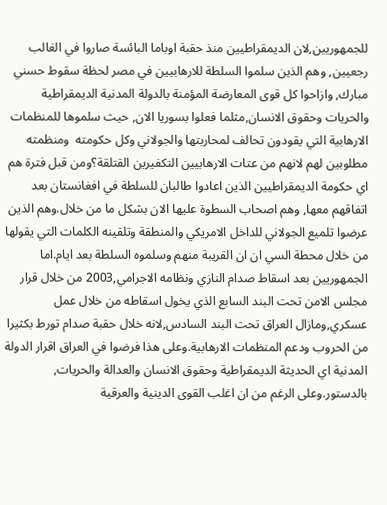للجمهوريين,لان الديمقراطيين منذ حقبة اوباما البائسة صاروا في الغالب رجعيين, وهم الذين سلموا السلطة للارهابيين في مصر لحظة سقوط حسني مبارك, وازاحوا كل قوى المعارضة المؤمنة بالدولة المدنية الديمقراطية والحريات وحقوق الانسان,مثلما فعلوا بسوريا الان, حيث سلموها للمنظمات الارهابية التي يقودون تحالف لمحاربتها والجولاني وكل حكومته  ومنظمته مطلوبين لهم لانهم من عتات الارهابيين التكفيرين القتلقة؟ومن قبل فترة هم اي حكومة الديمقراطيين الذين اعادوا طالبان للسلطة في افغانستان بعد اتفاقهم معها, وهم اصحاب السطوة عليها الان بشكل ما من خلال.وهم الذين عرضوا تلميع الجولاني للداخل الامريكي والمنطقة وتلقينه الكلمات التي يقولها من خلال محطة السي ان ان القريبة منهم وسلموه السلطة بعد ايام.اما الجمهوريين بعد اسقاط صدام النازي ونظامه الاجرامي,2003 من خلال قرار مجلس الامن تحت البند السابع الذي يخول اسقاطه من خلال عمل عسكري,ومازال العراق تحت البند السادس,لانه خلال حقبة صدام تورط بكثيرا من الحروب ودعم المنظمات الارهابية.وعلى هذا فرضوا في العراق اقرار الدولة المدنية اي الحديثة الديمقراطية وحقوق الانسان والعدالة والحريات, بالدستور.وعلى الرغم من ان اغلب القوى الدينية والعرقية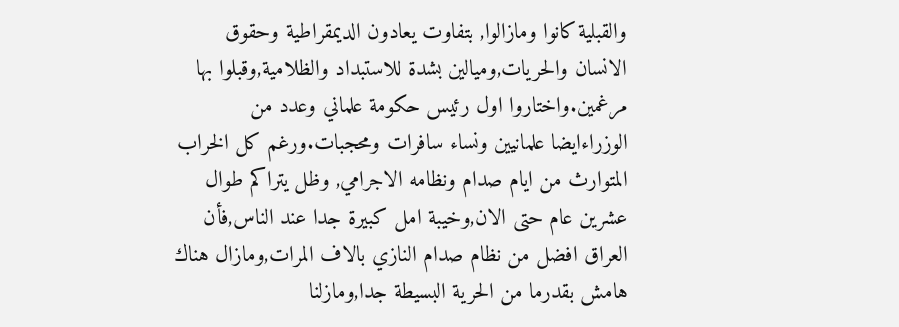والقبلية كانوا ومازالوا, بتفاوت يعادون الديمقراطية وحقوق الانسان والحريات,وميالين بشدة للاستبداد والظلامية,وقبلوا بها مرغمين.واختاروا اول رئيس حكومة علماني وعدد من الوزراءايضا علمانيين ونساء سافرات ومحجبات.ورغم كل الخراب المتوارث من ايام صدام ونظامه الاجرامي, وظل يتراكم طوال عشرين عام حتى الان,وخيبة امل كبيرة جدا عند الناس,فأن العراق افضل من نظام صدام النازي بالاف المرات,ومازال هناك هامش بقدرما من الحرية البسيطة جدا,ومازلنا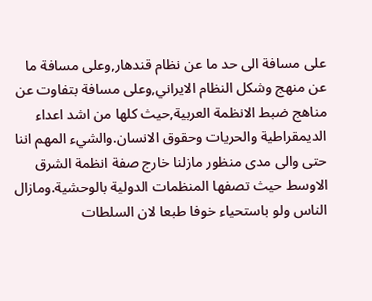على مسافة الى حد ما عن نظام قندهار,وعلى مسافة ما عن منهج وشكل النظام الايراني,وعلى مسافة بتفاوت عن مناهج ضبط الانظمة العربية,حيث كلها من اشد اعداء الديمقراطية والحريات وحقوق الانسان.والشيء المهم اننا حتى والى مدى منظور مازلنا خارج صفة انظمة الشرق الاوسط حيث تصفها المنظمات الدولية بالوحشية.ومازال الناس ولو باستحياء خوفا طبعا لان السلطات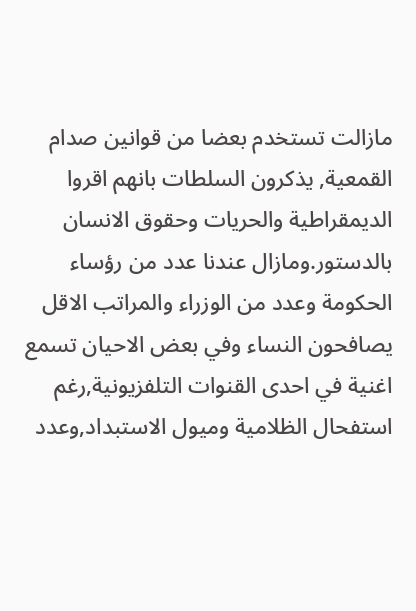مازالت تستخدم بعضا من قوانين صدام القمعية, يذكرون السلطات بانهم اقروا الديمقراطية والحريات وحقوق الانسان بالدستور.ومازال عندنا عدد من رؤساء الحكومة وعدد من الوزراء والمراتب الاقل يصافحون النساء وفي بعض الاحيان تسمع اغنية في احدى القنوات التلفزيونية,رغم استفحال الظلامية وميول الاستبداد,وعدد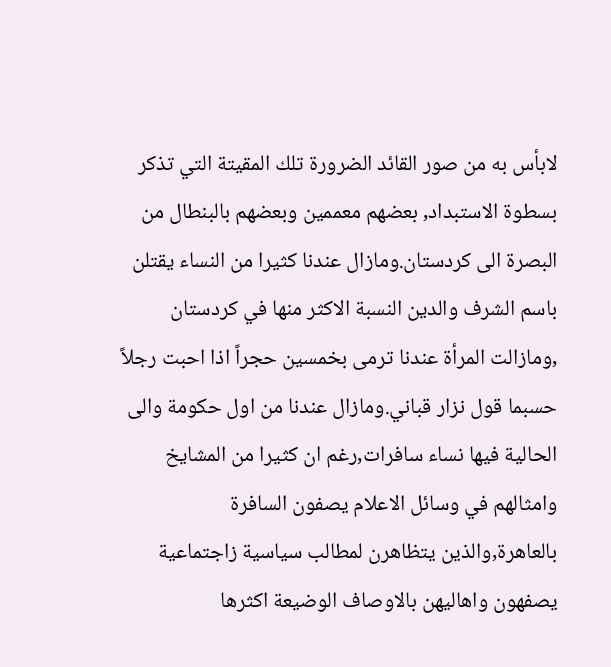لابأس به من صور القائد الضرورة تلك المقيتة التي تذكر بسطوة الاستبداد, بعضهم معممين وبعضهم بالبنطال من البصرة الى كردستان.ومازال عندنا كثيرا من النساء يقتلن باسم الشرف والدين النسبة الاكثر منها في كردستان ,ومازالت المرأة عندنا ترمى بخمسين حجراً اذا احبت رجلاً حسبما قول نزار قباني.ومازال عندنا من اول حكومة والى الحالية فيها نساء سافرات,رغم ان كثيرا من المشايخ وامثالهم في وسائل الاعلام يصفون السافرة بالعاهرة,والذين يتظاهرن لمطالب سياسية زاجتماعية يصفهون واهاليهن بالاوصاف الوضيعة اكثرها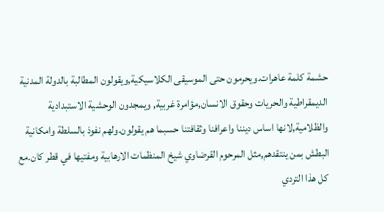حشمة كلمة عاهرات.ويحرمون حتى الموسيقى الكلاسيكية,ويقولون المطالبة بالدولة المدنية الديمقراطية والحريات وحقوق الانسان,مؤامرة غربية, ويمجدون الوحشية الاستبدادية والظلامية,لانها اساس ديننا واعرافنا وثقافتنا حسبما هم يقولون.ولهم نفوذ بالسلطة وامكانية البطش بمن ينتقدهم,مثل المرحوم القرضاوي شيخ المنظمات الارهابية ومفتيها في قطر كان.مع كل هذا التردي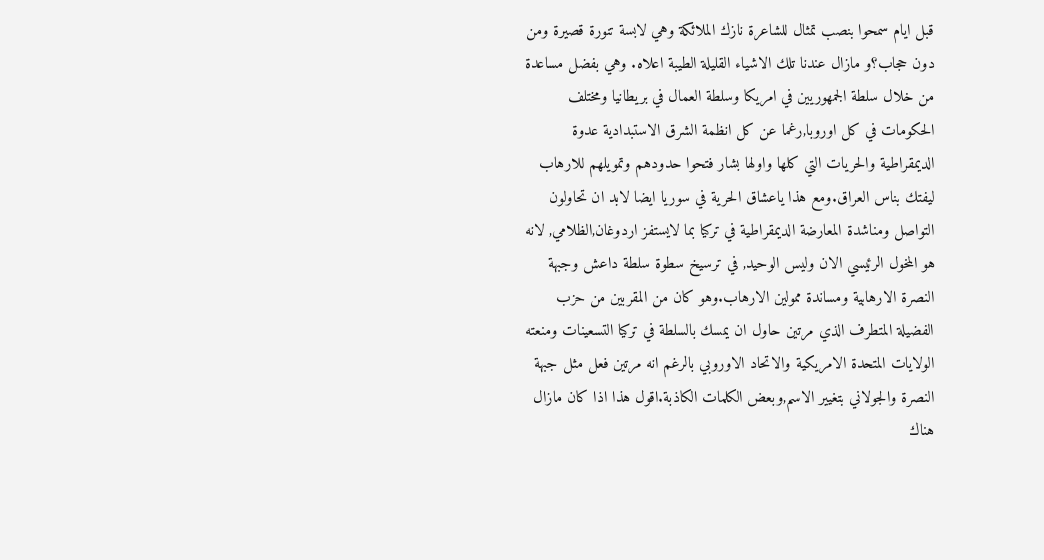قبل ايام سمحوا بنصب تمثال للشاعرة نازك الملائكة وهي لابسة تنورة قصيرة ومن دون حجاب؟و مازال عندنا تلك الاشياء القليلة الطيبة اعلاه. وهي بفضل مساعدة من خلال سلطة الجمهوريين في امريكا وسلطة العمال في بريطانيا ومختلف الحكومات في كل اوروبا,رغما عن كل انظمة الشرق الاستبدادية عدوة الديمقراطية والحريات التي كلها واولها بشار فتحوا حدودهم وتمويلهم للارهاب ليفتك بناس العراق.ومع هذا ياعشاق الحرية في سوريا ايضا لابد ان تحاولون التواصل ومناشدة المعارضة الديمقراطية في تركيا بما لايستفز اردوغان,الظلامي, لانه هو المخول الرئيسي الان وليس الوحيد, في ترسيخ سطوة سلطة داعش وجبهة النصرة الارهابية ومساندة ممولين الارهاب.وهو كان من المقربين من حزب الفضيلة المتطرف الذي مرتين حاول ان يمسك بالسلطة في تركيا التسعينات ومنعته الولايات المتحدة الامريكية والاتحاد الاوروبي بالرغم انه مرتين فعل مثل جبهة النصرة والجولاني بتغيير الاسم,وبعض الكلمات الكاذبة.اقول هذا اذا كان مازال هناك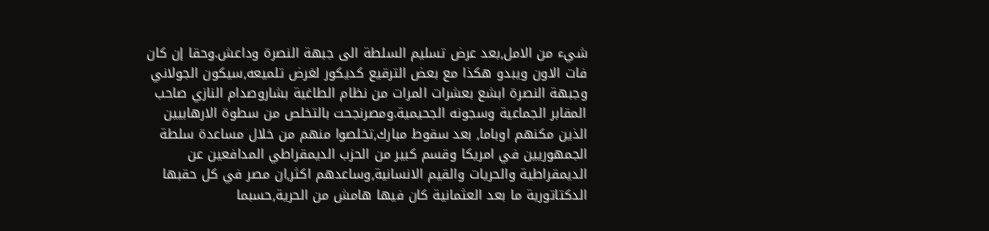شيء من الامل,بعد عرض تسليم السلطة الى جبهة النصرة وداعش.وحقا إن كان فات الاون ويبدو هكذا مع بعض الترقيع كديكور لغرض تلميعه,سيكون الجولاني وجبهة النصرة ابشع بعشرات المرات من نظام الطاغية بشاروصدام النازي صاحب المقابر الجماعية وسجونه الجحيمية.ومصرنجحت بالتخلص من سطوة الارهابيين الذين مكنهم اوباما, بعد سقوط مبارك,تخلصوا منهم من خلال مساعدة سلطة الجمهوريين في امريكا وقسم كبير من الحزب الديمقراطي المدافعين عن الديمقراطية والحريات والقيم الانسانية,وساعدهم اكثر,ان مصر في كل حقبها الدكتاتورية ما بعد العثمانية كان فيها هامش من الحرية,حسبما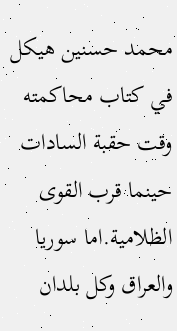محمد حسنين هيكل في كتاب محاكمته وقت حقبة السادات حينما قرب القوى الظلامية.اما سوريا والعراق وكل بلدان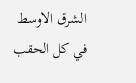الشرق الاوسط في كل الحقب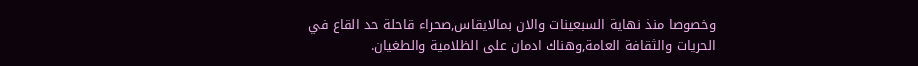وخصوصا منذ نهاية السبعينات والان بمالايقاس,صحراء قاحلة حد القاع في الحريات والثقافة العامة,وهناك ادمان على الظلامية والطغيان.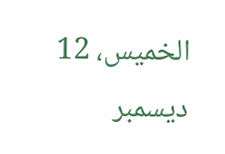الخميس، 12 ديسمبر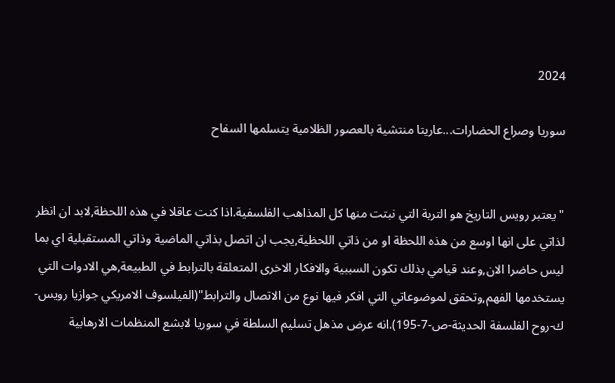2024

سوريا وصراع الحضارات...عاريتا منتشية بالعصور الظلامية يتسلمها السفاح


" يعتبر رويس التاريخ هو التربة التي نبتت منها كل المذاهب الفلسفية.اذا كنت عاقلا في هذه اللحظة,لابد ان انظر لذاتي على انها اوسع من هذه اللحظة او من ذاتي اللحظية,يجب ان اتصل بذاتي الماضية وذاتي المستقبلية اي بما ليس حاضرا الان,وعند قيامي بذلك تكون السببية والافكار الاخرى المتعلقة بالترابط في الطبيعة,هي الادوات التي يستخدمها الفهم,وتحقق لموضوعاتي التي افكر فيها نوع من الاتصال والترابط"(الفيلسوف الامريكي جوازيا رويس-ك-روح الفلسفة الحديثة-ص-7-195).انه عرض مذهل تسليم السلطة في سوريا لابشع المنظمات الارهابية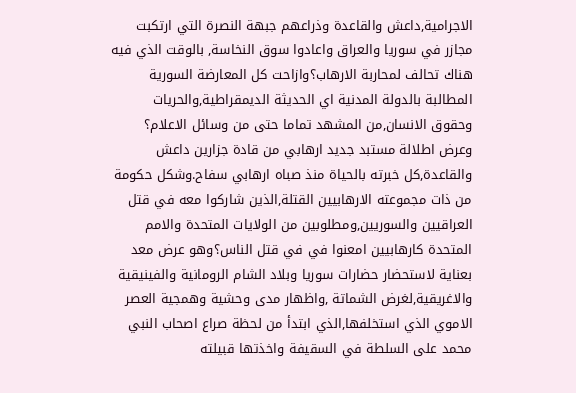الاجرامية,داعش والقاعدة وذراعهم جبهة النصرة التي ارتكبت مجازر في سوريا والعراق واعادوا سوق النخاسة, بالوقت الذي فيه هناك تحالف لمحاربة الارهاب؟وازاحت كل المعارضة السورية المطالبة بالدولة المدنية اي الحديثة الديمقراطية,والحريات وحقوق الانسان,من المشهد تماما حتى من وسائل الاعلام؟ وعرض اطلالة مستبد جديد ارهابي من قادة جزارين داعش والقاعدة,كل خبرته بالحياة منذ صباه ارهابي سفاح.وشكل حكومة من ذات مجموعته الارهابيين القتلة,الذين شاركوا معه في قتل العراقيين والسوريين,ومطلوبين من الولايات المتحدة والامم المتحدة كارهابيين امعنوا في في قتل الناس؟وهو عرض معد بعناية لاستحضار حضارات سوريا وبلاد الشام الرومانية والفينيقية والاغريقية,لغرض الشماتة ,واظهار مدى وحشية وهمجية العصر الاموي الذي استخلفها,الذي ابتدأ من لحظة صراع اصحاب النبي محمد على السلطة في السقيفة واخذتها قبيلته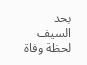بحد السيف لحظة وفاة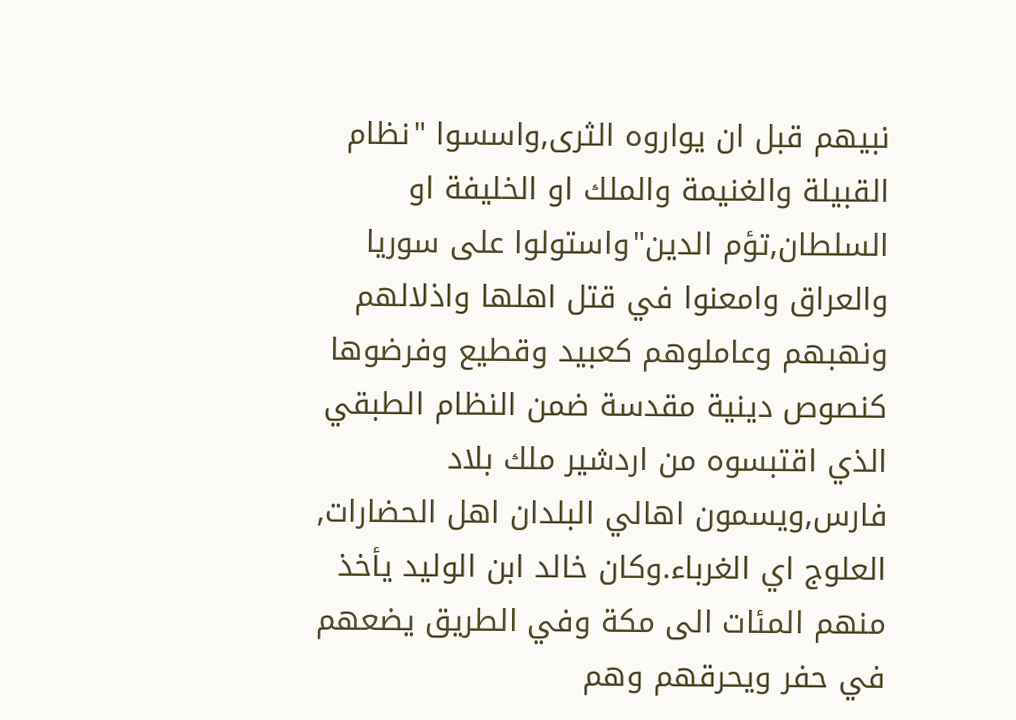نبيهم قبل ان يواروه الثرى,واسسوا "نظام القبيلة والغنيمة والملك او الخليفة او السلطان,تؤم الدين"واستولوا على سوريا والعراق وامعنوا في قتل اهلها واذلالهم ونهبهم وعاملوهم كعبيد وقطيع وفرضوها كنصوص دينية مقدسة ضمن النظام الطبقي الذي اقتبسوه من اردشير ملك بلاد فارس,ويسمون اهالي البلدان اهل الحضارات, العلوج اي الغرباء.وكان خالد ابن الوليد يأخذ منهم المئات الى مكة وفي الطريق يضعهم في حفر ويحرقهم وهم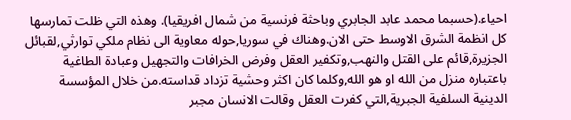احياء.(حسبما محمد عابد الجابري وباحثة فرنسية من شمال افريقيا). وهذه التي ظلت تمارسها كل انظمة الشرق الاوسط حتى الان.وهناك في سوريا,حوله معاوية الى نظام ملكي توارثي,لقبائل الجزيرة,قائم على القتل والنهب,وتكفير العقل وفرض الخرافات والتجهيل وعبادة الطاغية باعتباره منزل من الله او هو الله,وكلما كان اكثر وحشية تزداد قداسته.من خلال المؤسسة الدينية السلفية الجبرية,التي كفرت العقل وقالت الانسان مجبر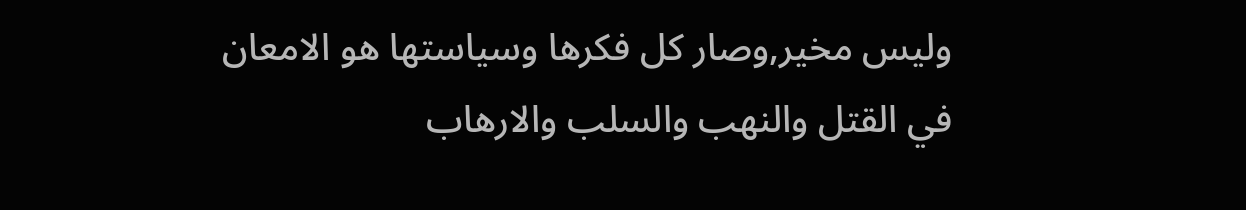وليس مخير,وصار كل فكرها وسياستها هو الامعان في القتل والنهب والسلب والارهاب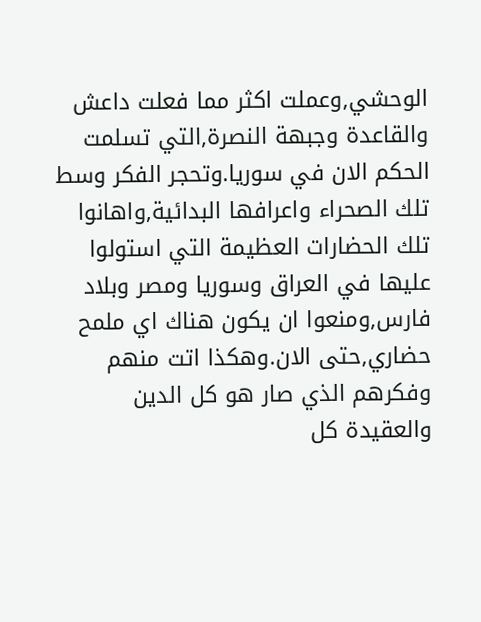الوحشي,وعملت اكثر مما فعلت داعش والقاعدة وجبهة النصرة,التي تسلمت الحكم الان في سوريا.وتحجر الفكر وسط تلك الصحراء واعرافها البدائية,واهانوا تلك الحضارات العظيمة التي استولوا عليها في العراق وسوريا ومصر وبلاد فارس,ومنعوا ان يكون هناك اي ملمح حضاري,حتى الان.وهكذا اتت منهم وفكرهم الذي صار هو كل الدين والعقيدة كل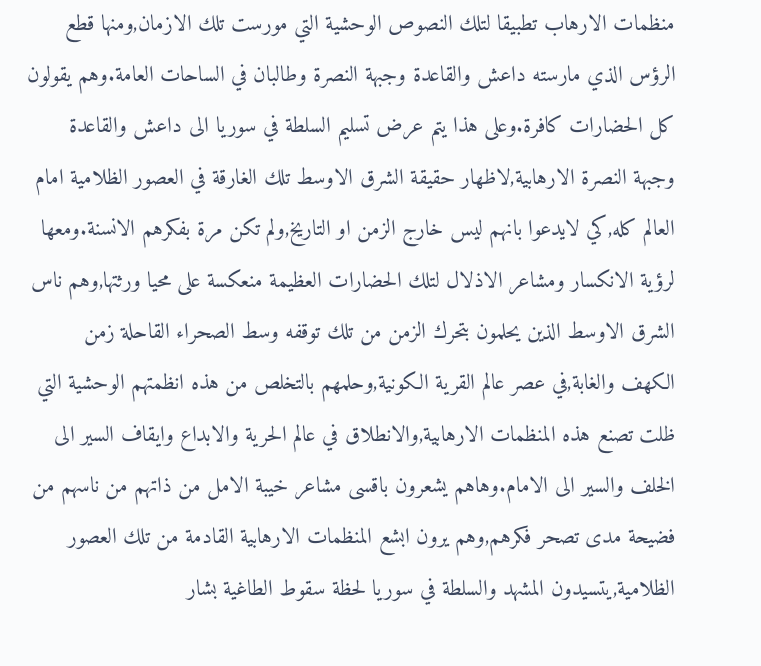منظمات الارهاب تطبيقا لتلك النصوص الوحشية التي مورست تلك الازمان,ومنها قطع الرؤس الذي مارسته داعش والقاعدة وجبهة النصرة وطالبان في الساحات العامة.وهم يقولون كل الحضارات كافرة.وعلى هذا يتم عرض تسليم السلطة في سوريا الى داعش والقاعدة وجبهة النصرة الارهابية,لاظهار حقيقة الشرق الاوسط تلك الغارقة في العصور الظلامية امام العالم كله,كي لايدعوا بانهم ليس خارج الزمن او التاريخ,ولم تكن مرة بفكرهم الانسنة.ومعها لرؤية الانكسار ومشاعر الاذلال لتلك الحضارات العظيمة منعكسة على محيا ورثتها,وهم ناس الشرق الاوسط الذين يحلمون بتحرك الزمن من تلك توقفه وسط الصحراء القاحلة زمن الكهف والغابة,في عصر عالم القرية الكونية,وحلمهم بالتخلص من هذه انظمتهم الوحشية التي ظلت تصنع هذه المنظمات الارهابية,والانطلاق في عالم الحرية والابداع وايقاف السير الى الخلف والسير الى الامام.وهاهم يشعرون باقسى مشاعر خيبة الامل من ذاتهم من ناسهم من فضيحة مدى تصحر فكرهم,وهم يرون ابشع المنظمات الارهابية القادمة من تلك العصور الظلامية,يتسيدون المشهد والسلطة في سوريا لحظة سقوط الطاغية بشار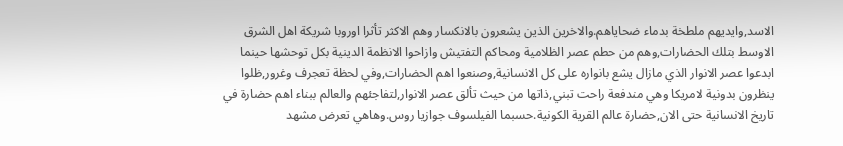الاسد,وايديهم ملطخة بدماء ضحاياهم.والاخرين الذين يشعرون بالانكسار وهم الاكثر تأثرا اوروبا شريكة اهل الشرق الاوسط بتلك الحضارات,وهم من حطم عصر الظلامية ومحاكم التفتيش وازاحوا الانظمة الدينية بكل توحشها حينما ابدعوا عصر الانوار الذي مازال يشع بانواره على كل الانسانية,وصنعوا اهم الحضارات,وفي لحظة تعجرف وغرور,ظلوا ينظرون بدونية لامريكا وهي مندفعة راحت تبني,ذاتها من حيث تألق عصر الانوار,لتفاجئهم والعالم ببناء اهم حضارة في تاريخ الانسانية حتى الان,حضارة عالم القرية الكونية.حسبما الفيلسوف جوازيا روس.وهاهي تعرض مشهد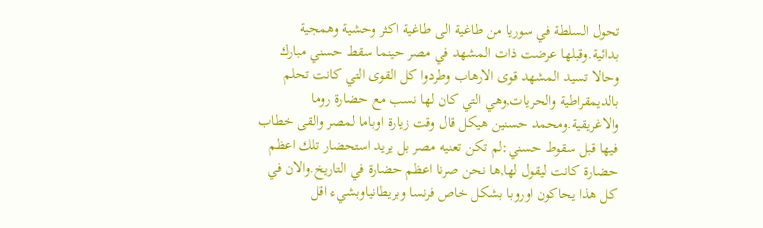تحول السلطة في سوريا من طاغية الى طاغية اكثر وحشية وهمجية بدائية.وقبلها عرضت ذات المشهد في مصر حينما سقط حسني مبارك وحالا تسيد المشهد قوى الارهاب وطردوا كل القوى التي كانت تحلم بالديمقراطية والحريات,وهي التي كان لها نسب مع حضارة روما والاغريقية.ومحمد حسنين هيكل قال وقت زيارة اوباما لمصر والقى خطاب فيها قبل سقوط حسني:لم تكن تعنيه مصر بل يريد استحضار تلك اعظم حضارة كانت ليقول لها,ها نحن صرنا اعظم حضارة في التاريخ.والان في كل هذا يحاكون اوروبا بشكل خاص فرنسا وبريطانياوبشيء اقل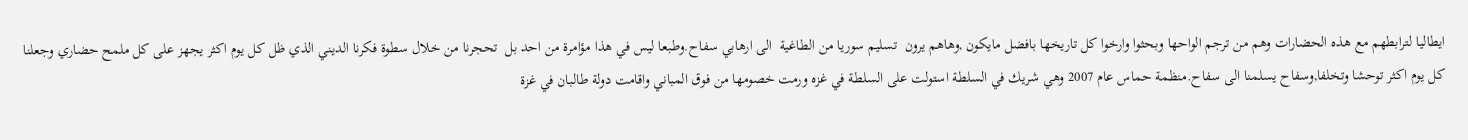ايطاليا لترابطهم مع هذه الحضارات وهم من ترجم الواحها وبحثوا وارخوا كل تاريخها بافضل مايكون ,وهاهم يرون  تسليم سوريا من الطاغية  الى ارهابي سفاح.وطبعا ليس في هذا مؤامرة من احد بل  تحجرنا من خلال سطوة فكرنا الديني الذي ظل كل يوم اكثر يجهز على كل ملمح حضاري وجعلنا كل يوم اكثر توحشا وتخلفا,وسفاح يسلمنا الى سفاح.منظمة حماس عام 2007 وهي شريك في السلطة استولت على السلطة في غزه ورمت خصومها من فوق المباني واقامت دولة طالبان في غزة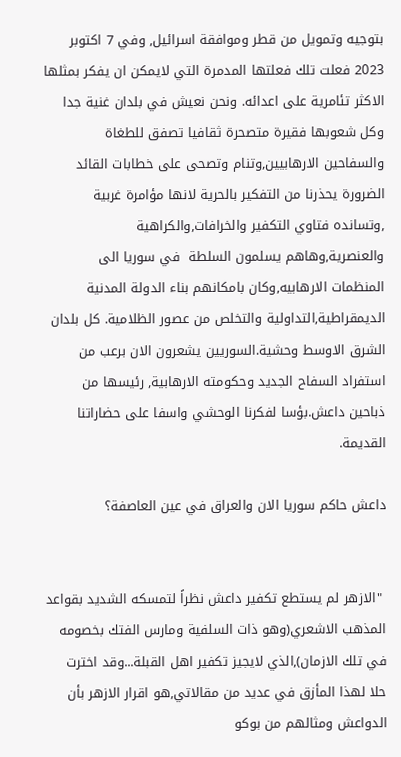بتوجيه وتمويل من قطر وموافقة اسرائيل, وفي 7 اكتوبر 2023 فعلت تلك فعلتها المدمرة التي لايمكن ان يفكر بمثلها الاكثر تئامرية على اعدائه. ونحن نعيش في بلدان غنية جدا وكل شعوبها فقيرة متصحرة ثقافيا تصفق للطغاة والسفاحين الارهابيين,وتنام وتصحى على خطابات القائد الضرورة يحذرنا من التفكير بالحرية لانها مؤامرة غربية ,وتسانده فتاوي التكفير والخرافات,والكراهية والعنصرية,وهاهم يسلمون السلطة  في سوريا الى المنظمات الارهابيه,وكان بامكانهم بناء الدولة المدنية الديمقراطية,التداولية والتخلص من عصور الظلامية. كل بلدان الشرق الاوسط وحشية.السوريين يشعرون الان برعب من استفراد السفاح الجديد وحكومته الارهابية, رئيسها من ذباحين داعش.بؤسا لفكرنا الوحشي واسفا على حضاراتنا القديمة.

داعش حاكم سوريا الان والعراق في عين العاصفة؟


 "الازهر لم يستطع تكفير داعش نظراً لتمسكه الشديد بقواعد المذهب الاشعري(وهو ذات السلفية ومارس الفتك بخصومه في تلك الازمان),الذي لايجيز تكفير اهل القبلة...وقد اخترت حلا لهذا المأزق في عديد من مقالاتي,هو اقرار الازهر بأن الدواعش ومثالهم من بوكو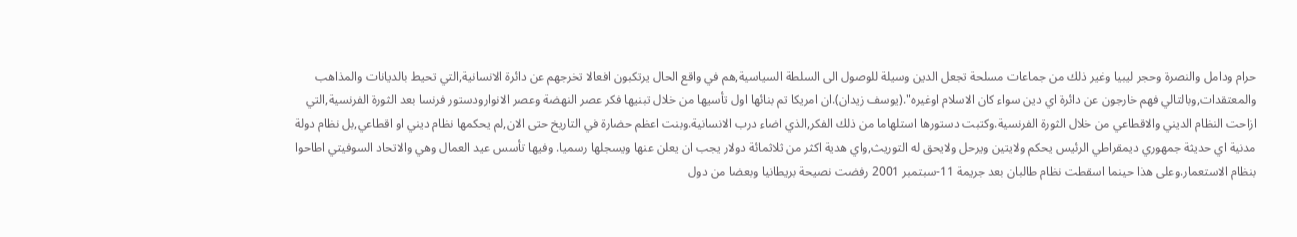حرام ودامل والنصرة وحجر ليبيا وغير ذلك من جماعات مسلحة تجعل الدين وسيلة للوصول الى السلطة السياسية,هم في واقع الحال يرتكبون افعالا تخرجهم عن دائرة الانسانية,التي تحيط بالديانات والمذاهب والمعتقدات,وبالتالي فهم خارجون عن دائرة اي دين سواء كان الاسلام اوغيره".(يوسف زيدان).ان امريكا تم بنائها اول تأسيها من خلال تبنيها فكر عصر النهضة وعصر الانوارودستور فرنسا بعد الثورة الفرنسية,التي ازاحت النظام الديني والاقطاعي من خلال الثورة الفرنسية.وكتبت دستورها استلهاما من ذلك الفكر,الذي اضاء درب الانسانية.وبنت اعظم حضارة في التاريخ حتى الان,لم يحكمها نظام ديني او اقطاعي,بل نظام دولة مدنية اي حديثة جمهوري ديمقراطي الرئيس يحكم ولايتين ويرحل ولايحق له التوريث,واي هدية اكثر من ثلاثمائة دولار يجب ان يعلن عنها ويسجلها رسميا. وفيها تأسس عيد العمال وهي والاتحاد السوفيتي اطاحوا بنظام الاستعمار.وعلى هذا حينما اسقطت نظام طالبان بعد جريمة 11-سبتمبر 2001 رفضت نصيحة بريطانيا وبعضا من دول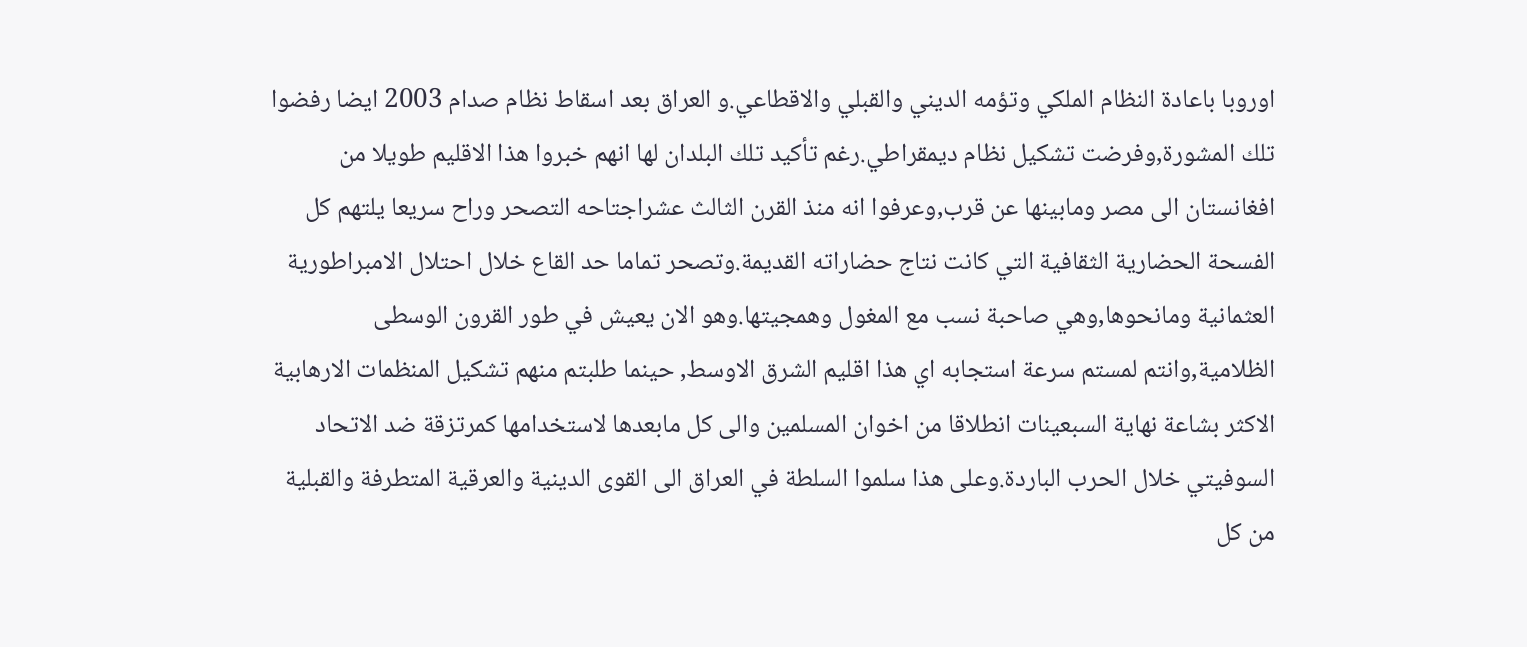اوروبا باعادة النظام الملكي وتؤمه الديني والقبلي والاقطاعي.و العراق بعد اسقاط نظام صدام 2003 ايضا رفضوا تلك المشورة,وفرضت تشكيل نظام ديمقراطي.رغم تأكيد تلك البلدان لها انهم خبروا هذا الاقليم طويلا من افغانستان الى مصر ومابينها عن قرب,وعرفوا انه منذ القرن الثالث عشراجتاحه التصحر وراح سريعا يلتهم كل الفسحة الحضارية الثقافية التي كانت نتاج حضاراته القديمة.وتصحر تماما حد القاع خلال احتلال الامبراطورية العثمانية ومانحوها,وهي صاحبة نسب مع المغول وهمجيتها.وهو الان يعيش في طور القرون الوسطى الظلامية,وانتم لمستم سرعة استجابه اي هذا اقليم الشرق الاوسط, حينما طلبتم منهم تشكيل المنظمات الارهابية الاكثر بشاعة نهاية السبعينات انطلاقا من اخوان المسلمين والى كل مابعدها لاستخدامها كمرتزقة ضد الاتحاد السوفيتي خلال الحرب الباردة.وعلى هذا سلموا السلطة في العراق الى القوى الدينية والعرقية المتطرفة والقبلية من كل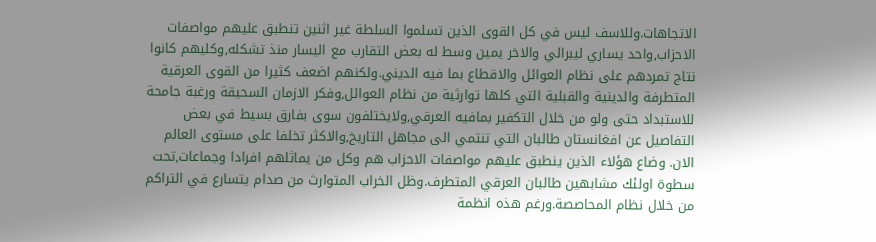الاتجاهات.وللاسف ليس في كل القوى الذين تسلموا السلطة غير اثنين تنطبق عليهم مواصفات الاحزاب,واحد يساري ليبرالي والاخر يمين وسط له بعض التقارب مع اليسار منذ تشكله,وكليهم كانوا نتاج تمردهم على نظام العوائل والاقطاع بما فيه الديني.ولكنهم اضعف كثيرا من القوى العرقية المتطرفة والدينية والقبلية التي كلها توارثية من نظام العوائل,وفكر الازمان السحيقة ورغبة جامحة للاستبداد حتى ولو من خلال التكفير بمافيه العرقي,ولايختلفون سوى بفارق بسيط في بعض التفاصيل عن افغانستان طالبان التي تنتمي الى مجاهل التاريخ,والاكثر تخلفا على مستوى العالم الان. وضاع هؤلاء الذين ينطبق عليهم مواصفات الاحزاب هم وكل من يماثلهم افرادا وجماعات,تحت سطوة اولئك مشابهين طالبان العرقي المتطرف.وظل الخراب المتوارث من صدام يتسارع في التراكم من خلال نظام المحاصصة.ورغم هذه انظمة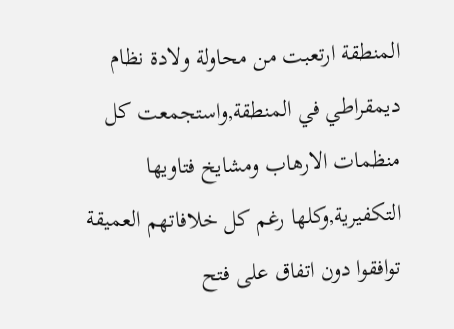المنطقة ارتعبت من محاولة ولادة نظام ديمقراطي في المنطقة,واستجمعت كل منظمات الارهاب ومشايخ فتاويها التكفيرية,وكلها رغم كل خلافاتهم العميقة توافقوا دون اتفاق على فتح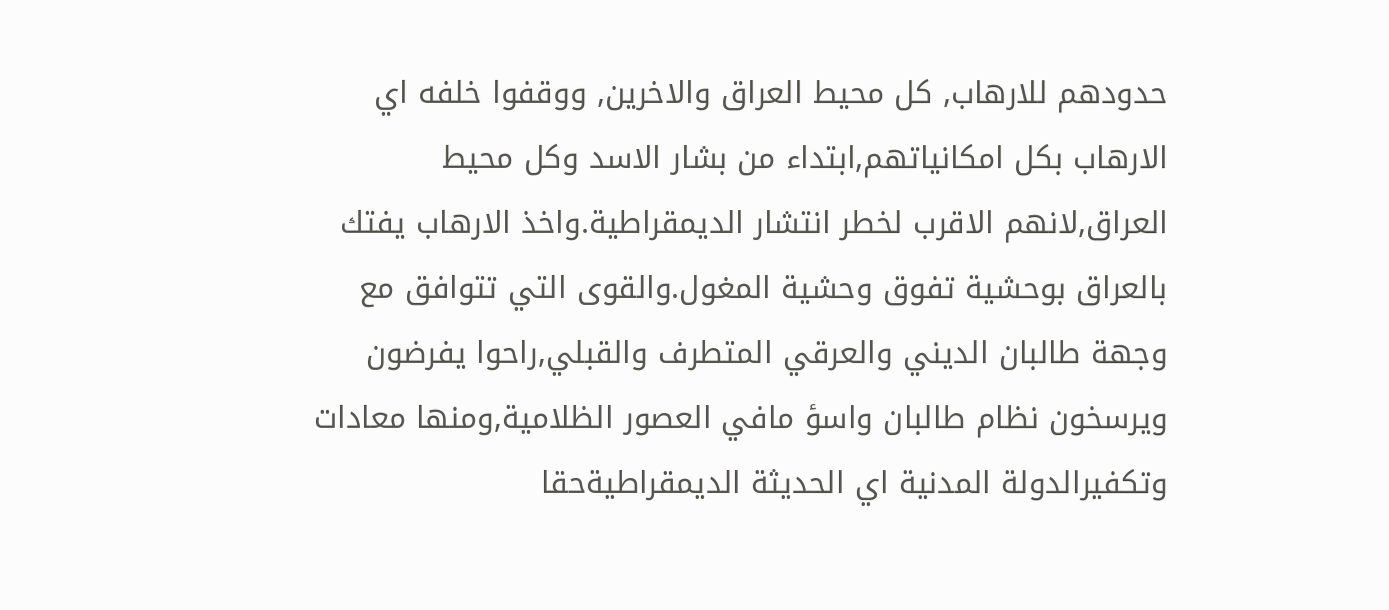حدودهم للارهاب, كل محيط العراق والاخرين, ووقفوا خلفه اي الارهاب بكل امكانياتهم,ابتداء من بشار الاسد وكل محيط العراق,لانهم الاقرب لخطر انتشار الديمقراطية.واخذ الارهاب يفتك بالعراق بوحشية تفوق وحشية المغول.والقوى التي تتوافق مع وجهة طالبان الديني والعرقي المتطرف والقبلي,راحوا يفرضون ويرسخون نظام طالبان واسؤ مافي العصور الظلامية,ومنها معادات وتكفيرالدولة المدنية اي الحديثة الديمقراطيةحقا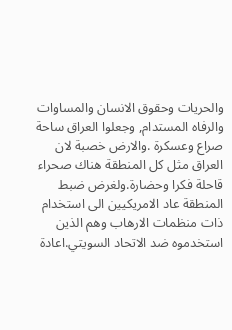والحريات وحقوق الانسان والمساوات والرفاه المستدام, وجعلوا العراق ساحة صراع وعسكرة .والارض خصبة لان العراق مثل كل المنطقة هناك صحراء قاحلة فكرا وحضارة.ولغرض ضبط المنطقة عاد الامريكيين الى استخدام ذات منظمات الارهاب وهم الذين استخدموه ضد الاتحاد السويتي.اعادة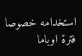استخدامه خصوصا فترة اوباما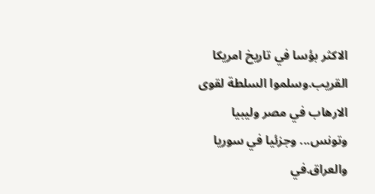الاكثر بؤسا في تاريخ امريكا القريب.وسلموا السلطة لقوى الارهاب في مصر وليبيا وتونس... وجزئيا في سوريا والعراق.في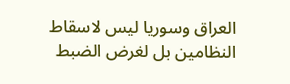العراق وسوريا ليس لاسقاط النظامين بل لغرض الضبط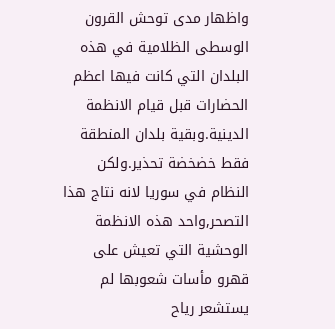واظهار مدى توحش القرون الوسطى الظلامية في هذه البلدان التي كانت فيها اعظم الحضارات قبل قيام الانظمة الدينية.وبقية بلدان المنطقة فقط خضخضة تحذير.ولكن النظام في سوريا لانه نتاج هذا التصحر,واحد هذه الانظمة الوحشية التي تعيش على قهرو مأسات شعوبها لم يستشعر رياح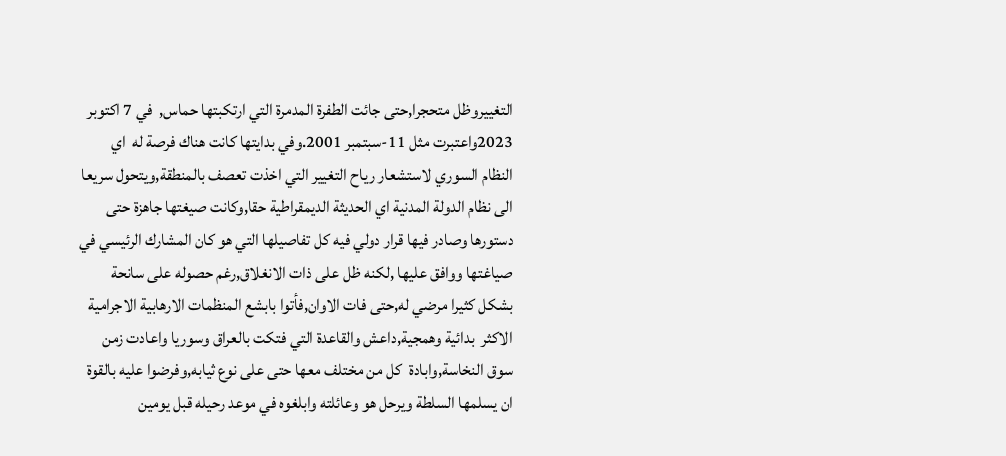التغييروظل متحجرا,حتى جائت الطفرة المدمرة التي ارتكبتها حماس,  في 7 اكتوبر 2023واعتبرت مثل 11-سبتمبر 2001.وفي بدايتها كانت هناك فرصة له  اي النظام السوري لاستشعار رياح التغيير التي اخذت تعصف بالمنطقة,ويتحول سريعا الى نظام الدولة المدنية اي الحديثة الديمقراطية حقا,وكانت صيغتها جاهزة حتى دستورها وصادر فيها قرار دولي فيه كل تفاصيلها التي هو كان المشارك الرئيسي في صياغتها ووافق عليها ,لكنه ظل على ذات الانغلاق,رغم حصوله على سانحة بشكل كثيرا مرضي له,حتى فات الاوان,فأتوا بابشع المنظمات الارهابية الاجرامية الاكثر  بدائية وهمجية,داعش والقاعدة التي فتكت بالعراق وسوريا واعادت زمن سوق النخاسة,وابادة  كل من مختلف معها حتى على نوع ثيابه,وفرضوا عليه بالقوة ان يسلمها السلطة ويرحل هو وعائلته وابلغوه في موعد رحيله قبل يومين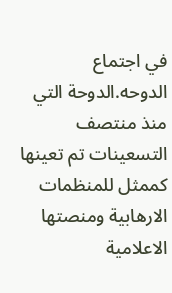في اجتماع الدوحه.الدوحة التي منذ منتصف التسعينات تم تعينها كممثل للمنظمات الارهابية ومنصتها الاعلامية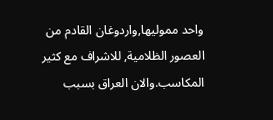واحد مموليها,واردوغان القادم من العصور الظلامية, للاشراف مع كثير المكاسب.والان العراق بسبب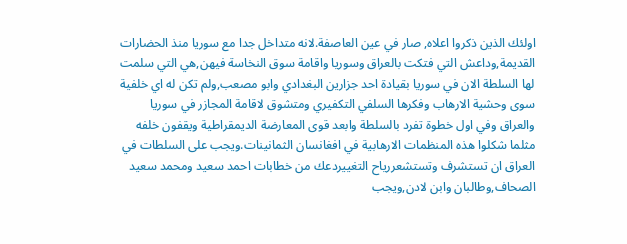اولئك الذين ذكروا اعلاه, صار في عين العاصفة.لانه متداخل جدا مع سوريا منذ الحضارات القديمة,وداعش التي فتكت بالعراق وسوريا واقامة سوق النخاسة فيهن,هي التي سلمت لها السلطة الان في سوريا بقيادة احد جزارين البغدادي وابو مصعب,ولم تكن له اي خلفية سوى وحشية الارهاب وفكرها السلفي التكفيري ومتشوق لاقامة المجازر في سوريا والعراق وفي اول خطوة تفرد بالسلطة وابعد قوى المعارضة الديمقراطية ويقفون خلفه مثلما شكلوا هذه المنظمات الارهابية في افغانسان الثمانينات.ويجب على السلطات في العراق ان تستشرف وتستشعررياح التغييردعك من خطابات احمد سعيد ومحمد سعيد الصحاف,وطالبان وابن لادن,ويجب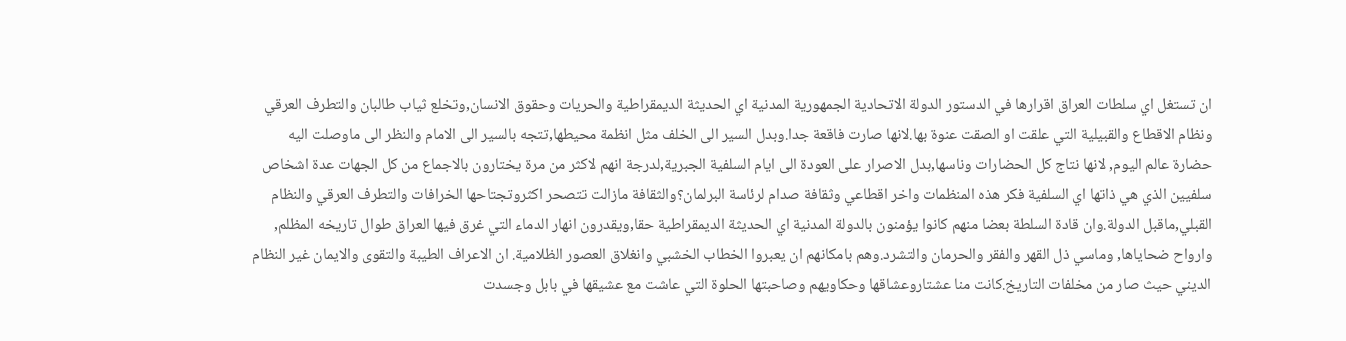ان تستغل اي سلطات العراق اقرارها في الدستور الدولة الاتحادية الجمهورية المدنية اي الحديثة الديمقراطية والحريات وحقوق الانسان,وتخلع ثياب طالبان والتطرف العرقي ونظام الاقطاع والقبيلية التي علقت او الصقت عنوة بها.لانها صارت فاقعة جدا.وبدل السير الى الخلف مثل انظمة محيطها,تتجه بالسير الى الامام والنظر الى ماوصلت اليه حضارة عالم اليوم, لانها نتاج كل الحضارات وناسها,بدل الاصرار على العودة الى ايام السلفية الجبرية,لدرجة انهم لاكثر من مرة يختارون بالاجماع من كل الجهات عدة اشخاص سلفيين الذي هي ذاتها اي السلفية فكر هذه المنظمات واخر اقطاعي وثقافة صدام لرئاسة البرلمان؟والثقافة مازالت تتصحر اكثروتجتاحها الخرافات والتطرف العرقي والنظام القبلي,ماقبل الدولة.وان قادة السلطة بعضا منهم كانوا يؤمنون بالدولة المدنية اي الحديثة الديمقراطية حقا,ويقدرون انهار الدماء التي غرق فيها العراق طوال تاريخه المظلم, وارواح ضحاياها, وماسي ذل القهر والفقر والحرمان والتشرد.وهم بامكانهم ان يعبروا الخطاب الخشبي وانغلاق العصور الظلامية. ان الاعراف الطيبة والتقوى والايمان غير النظام الديني حيث صار من مخلفات التاريخ.كانت منا عشتاروعشاقها وحكاويهم وصاحبتها الحلوة التي عاشت مع عشيقها في بابل وجسدت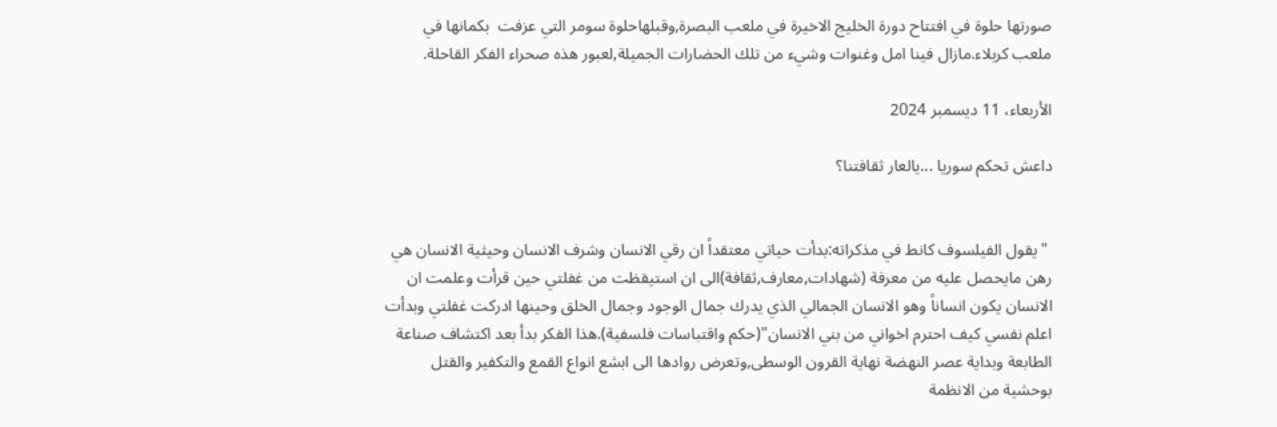صورتها حلوة في افتتاح دورة الخليج الاخيرة في ملعب البصرة,وقبلهاحلوة سومر التي عزفت  بكمانها في ملعب كربلاء.مازال فينا امل وغنوات وشيء من تلك الحضارات الجميلة,لعبور هذه صحراء الفكر القاحلة.

الأربعاء، 11 ديسمبر 2024

داعش تحكم سوريا ...يالعار ثقافتنا؟


 "يقول الفيلسوف كانط في مذكراته:بدأت حياتي معتقداً ان رقي الانسان وشرف الانسان وحيثية الانسان هي رهن مايحصل عليه من معرفة (شهادات,معارف,ثقافة)الى ان استيقظت من غفلتي حين قرأت وعلمت ان الانسان يكون انساناً وهو الانسان الجمالي الذي يدرك جمال الوجود وجمال الخلق وحينها ادركت غفلتي وبدأت اعلم نفسي كيف احترم اخواني من بني الانسان"(حكم واقتباسات فلسفية).هذا الفكر بدأ بعد اكتشاف صناعة الطابعة وبداية عصر النهضة نهاية القرون الوسطى,وتعرض روادها الى ابشع انواع القمع والتكفير والقتل بوحشية من الانظمة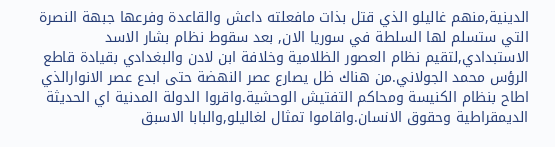الدينية,منهم غاليلو الذي قتل بذات مافعلته داعش والقاعدة وفرعها جبهة النصرة التي ستسلم لها السلطة في سوريا الان, بعد سقوط نظام بشار الاسد الاستبدادي,لتقيم نظام العصور الظلامية وخلافة ابن لادن والبغدادي بقيادة قاطع الرؤس محمد الجولاني.من هناك ظل يصارع عصر النهضة حتى ابدع عصر الانوارالذي اطاح بنظام الكنيسة ومحاكم التفتيش الوحشية.واقروا الدولة المدنية اي الحديثة الديمقراطية وحقوق الانسان.واقاموا تمثال لغاليلو,والبابا الاسبق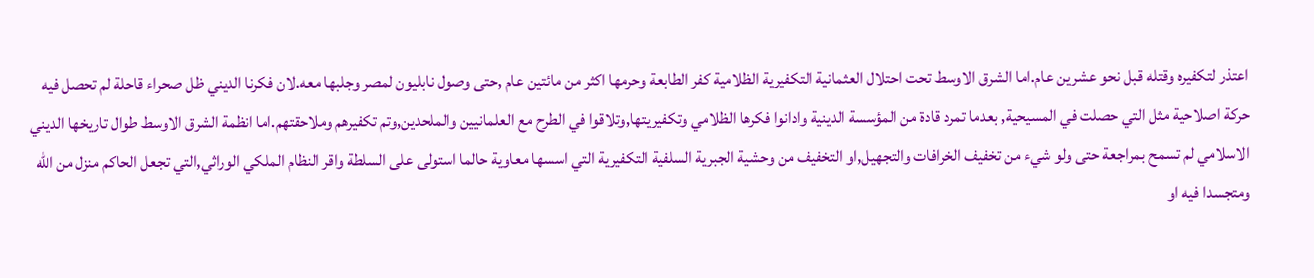اعتذر لتكفيره وقتله قبل نحو عشرين عام.اما الشرق الاوسط تحت احتلال العثمانية التكفيرية الظلامية كفر الطابعة وحرمها اكثر من مائتين عام ,حتى وصول نابليون لمصر وجلبها معه.لان فكرنا الديني ظل صحراء قاحلة لم تحصل فيه حركة اصلاحية مثل التي حصلت في المسيحية, بعدما تمرد قادة من المؤسسة الدينية وادانوا فكرها الظلامي وتكفيريتها,وتلاقوا في الطرح مع العلمانيين والملحدين,وتم تكفيرهم وملاحقتهم.اما انظمة الشرق الاوسط طوال تاريخها الديني الاسلامي لم تسمح بمراجعة حتى ولو شيء من تخفيف الخرافات والتجهيل,او التخفيف من وحشية الجبرية السلفية التكفيرية التي اسسها معاوية حالما استولى على السلطة واقر النظام الملكي الوراثي,التي تجعل الحاكم منزل من الله ومتجسدا فيه او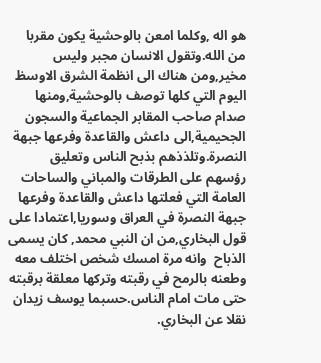هو اله ,وكلما امعن بالوحشية يكون مقربا من الله.وتقول الانسان مجبر وليس مخير,ومن هناك الى انظمة الشرق الاوسظ اليوم التي كلها توصف بالوحشية,ومنها صدام صاحب المقابر الجماعية والسجون الجحيمية,الى داعش والقاعدة وفرعها جبهة النصرة.وتلذذهم بذبح الناس وتعليق رؤسهم على الطرقات والمباني والساحات العامة التي فعلتها داعش والقاعدة وفرعها جبهة النصرة في العراق وسوريا,اعتمادا على قول البخاري,من ان النبي محمد, كان يسمى الذباح  وانه مرة امسك شخص اختلف معه وطعنه بالرمح في رقبته وتركها معلقة برقبته حتى مات امام الناس.حسبما يوسف زيدان نقلا عن البخاري.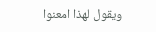ويقول لهذا امعنوا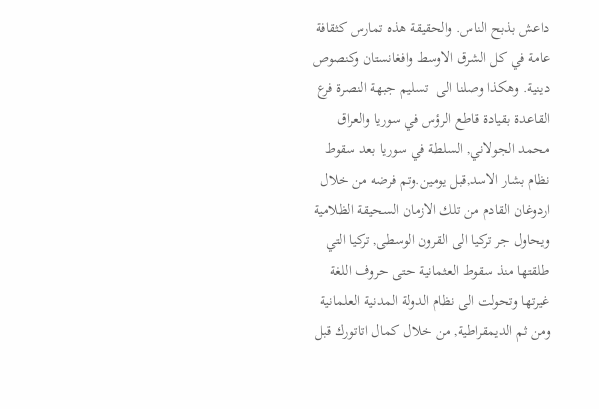داعش بذبح الناس. والحقيقة هذه تمارس كثقافة عامة في كل الشرق الاوسط وافغانستان وكنصوص دينية. وهكذا وصلنا الى  تسليم جبهة النصرة فرع القاعدة بقيادة قاطع الرؤس في سوريا والعراق محمد الجولاني, السلطة في سوريا بعد سقوط نظام بشار الاسد,قبل يومين.وتم فرضه من خلال اردوغان القادم من تلك الازمان السحيقة الظلامية ويحاول جر تركيا الى القرون الوسطى, تركيا التي طلقتها منذ سقوط العثمانية حتى حروف اللغة غيرتها وتحولت الى نظام الدولة المدنية العلمانية ومن ثم الديمقراطية, من خلال كمال اتاتورك قبل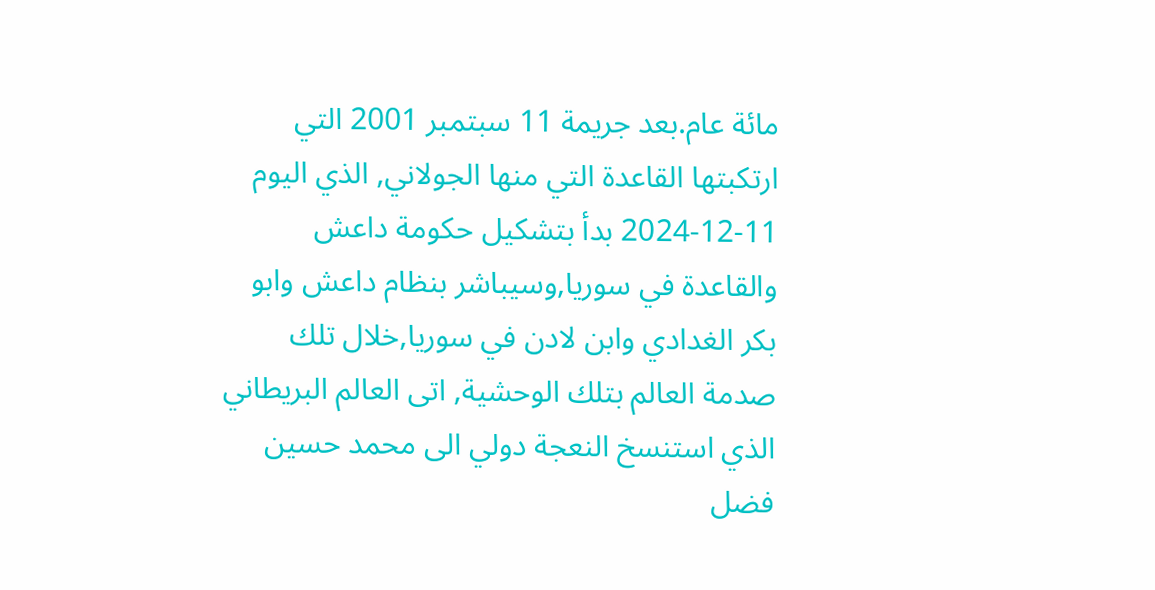مائة عام.بعد جريمة 11 سبتمبر 2001 التي ارتكبتها القاعدة التي منها الجولاني, الذي اليوم 11-12-2024 بدأ بتشكيل حكومة داعش والقاعدة في سوريا,وسيباشر بنظام داعش وابو بكر الغدادي وابن لادن في سوريا,خلال تلك صدمة العالم بتلك الوحشية, اتى العالم البريطاني الذي استنسخ النعجة دولي الى محمد حسين فضل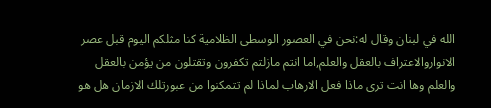الله في لبنان وقال له:نحن في العصور الوسطى الظلامية كنا مثلكم اليوم قبل عصر الانواروالاعتراف بالعقل والعلم,اما انتم مازلتم تكفرون وتقتلون من يؤمن بالعقل والعلم وها انت ترى ماذا فعل الارهاب لماذا لم تتمكنوا من عبورتلك الازمان هل هو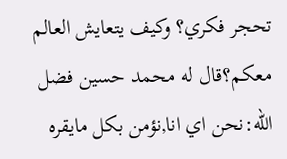تحجر فكري؟ وكيف يتعايش العالم معكم؟قال له محمد حسين فضل الله:نحن اي انا,نؤمن بكل مايقره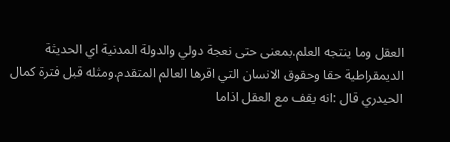العقل وما ينتجه العلم.بمعنى حتى نعجة دولي والدولة المدنية اي الحديثة الديمقراطية حقا وحقوق الانسان التي اقرها العالم المتقدم.ومثله قبل فترة كمال الحيدري قال :انه يقف مع العقل اذاما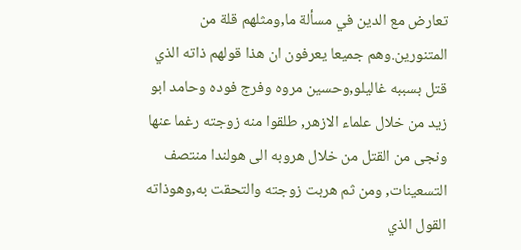تعارض مع الدين في مسألة ما,ومثلهم قلة من المتنورين.وهم جميعا يعرفون ان هذا قولهم ذاته الذي قتل بسببه غاليلو,وحسين مروه وفرج فوده وحامد ابو زيد من خلال علماء الازهر, طلقوا منه زوجته رغما عنها ونجى من القتل من خلال هروبه الى هولندا منتصف التسعينات, ومن ثم هربت زوجته والتحقت به,وهوذاته القول الذي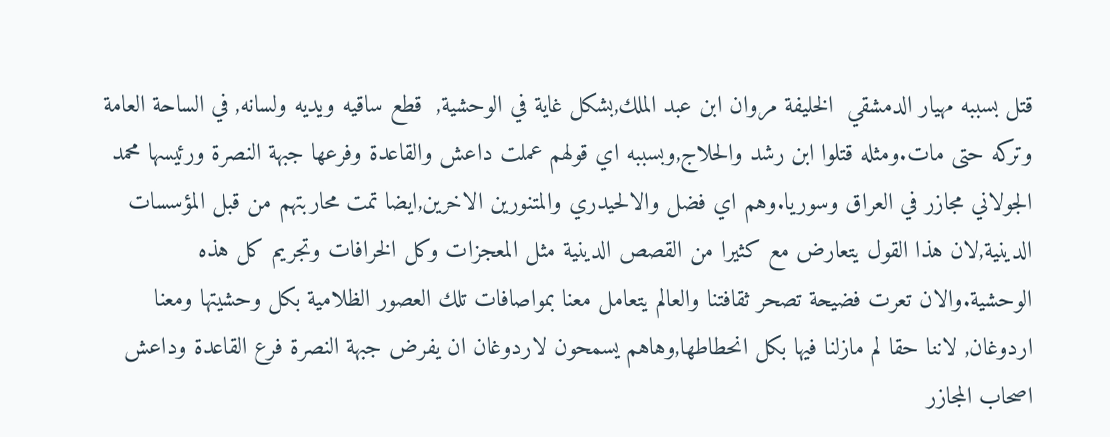قتل بسببه مهيار الدمشقي  الخليفة مروان ابن عبد الملك,بشكل غاية في الوحشية,  قطع ساقيه ويديه ولسانه, في الساحة العامة وتركه حتى مات.ومثله قتلوا ابن رشد والحلاج,وبسببه اي قولهم عملت داعش والقاعدة وفرعها جبهة النصرة ورئيسها محمد الجولاني مجازر في العراق وسوريا.وهم اي فضل والالحيدري والمتنورين الاخرين,ايضا تمت محاربتهم من قبل المؤسسات الدينية,لان هذا القول يتعارض مع كثيرا من القصص الدينية مثل المعجزات وكل الخرافات وتجريم كل هذه الوحشية.والان تعرت فضيحة تصحر ثقافتنا والعالم يتعامل معنا بمواصافات تلك العصور الظلامية بكل وحشيتها ومعنا اردوغان, لاننا حقا لم مازلنا فيها بكل انحطاطها,وهاهم يسمحون لاردوغان ان يفرض جبهة النصرة فرع القاعدة وداعش اصحاب المجازر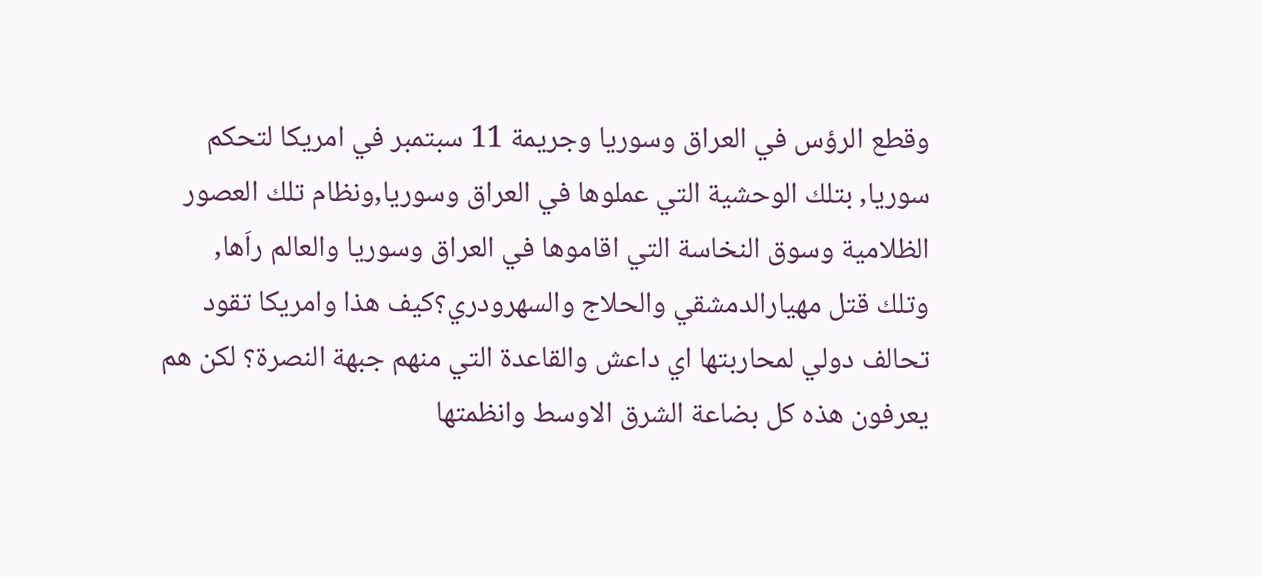وقطع الرؤس في العراق وسوريا وجريمة 11 سبتمبر في امريكا لتحكم سوريا, بتلك الوحشية التي عملوها في العراق وسوريا,ونظام تلك العصور الظلامية وسوق النخاسة التي اقاموها في العراق وسوريا والعالم راَها, وتلك قتل مهيارالدمشقي والحلاج والسهرودري؟كيف هذا وامريكا تقود تحالف دولي لمحاربتها اي داعش والقاعدة التي منهم جبهة النصرة؟ لكن هم يعرفون هذه كل بضاعة الشرق الاوسط وانظمتها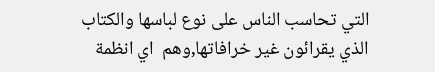التي تحاسب الناس على نوع لباسها والكتاب الذي يقرائون غير خرافاتها,وهم  اي انظمة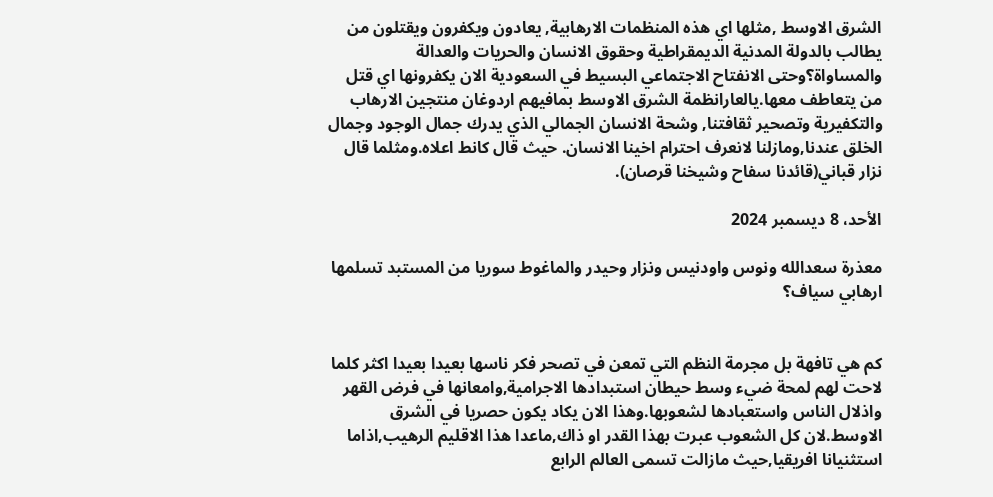الشرق الاوسط ,مثلها اي هذه المنظمات الارهابية, يعادون ويكفرون ويقتلون من يطالب بالدولة المدنية الديمقراطية وحقوق الانسان والحريات والعدالة والمساواة؟وحتى الانفتاح الاجتماعي البسيط في السعودية الان يكفرونها اي قتل من يتعاطف معها.يالعارانظمة الشرق الاوسط بمافيهم اردوغان منتجين الارهاب والتكفيرية وتصحير ثقافتنا, وشحة الانسان الجمالي الذي يدرك جمال الوجود وجمال الخلق عندنا,ومازلنا لانعرف احترام اخينا الانسان. حيث قال كانط اعلاه.ومثلما قال نزار قباني(قائدنا سفاح وشيخنا قرصان).

الأحد، 8 ديسمبر 2024

معذرة سعدالله ونوس واودنيس ونزار وحيدر والماغوط سوريا من المستبد تسلمها ارهابي سياف؟


كم هي تافهة بل مجرمة النظم التي تمعن في تصحر فكر ناسها بعيدا بعيدا اكثر كلما لاحت لهم لمحة ضيء وسط حيطان استبدادها الاجرامية,وامعانها في فرض القهر واذلال الناس واستعبادها لشعوبها.وهذا الان يكاد يكون حصريا في الشرق الاوسط.لان كل الشعوب عبرت بهذا القدر او ذاك,ماعدا هذا الاقليم الرهيب,اذاما استثنيانا افريقيا,حيث مازالت تسمى العالم الرابع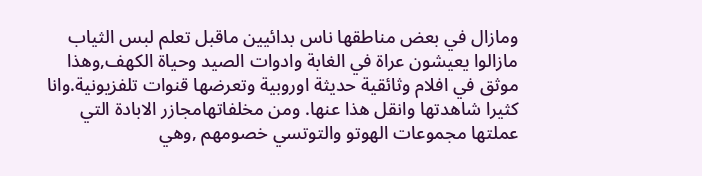ومازال في بعض مناطقها ناس بدائيين ماقبل تعلم لبس الثياب مازالوا يعيشون عراة في الغابة وادوات الصيد وحياة الكهف,وهذا موثق في افلام وثائقية حديثة اوروبية وتعرضها قنوات تلفزيونية.وانا كثيرا شاهدتها وانقل هذا عنها. ومن مخلفاتهامجازر الابادة التي عملتها مجموعات الهوتو والتوتسي خصومهم ,وهي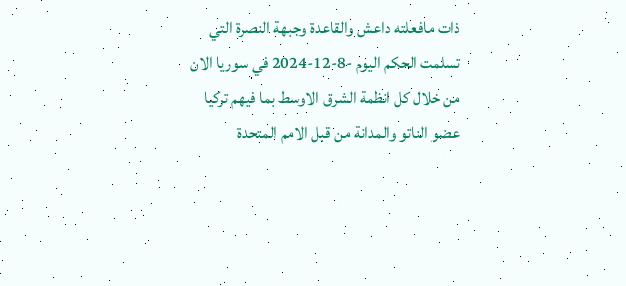ذات مافعلته داعش والقاعدة وجبهة النصرة التي تسلمت الحكم اليوم -8-12-2024 في سوريا الان من خلال كل انظمة الشرق الاوسط بما فيهم تركيا عضو الناتو والمدانة من قبل الامم المتحدة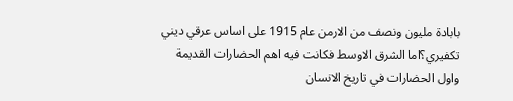بابادة مليون ونصف من الارمن عام 1915 على اساس عرقي ديني تكفيري؟اما الشرق الاوسط فكانت فيه اهم الحضارات القديمة واول الحضارات في تاريخ الانسان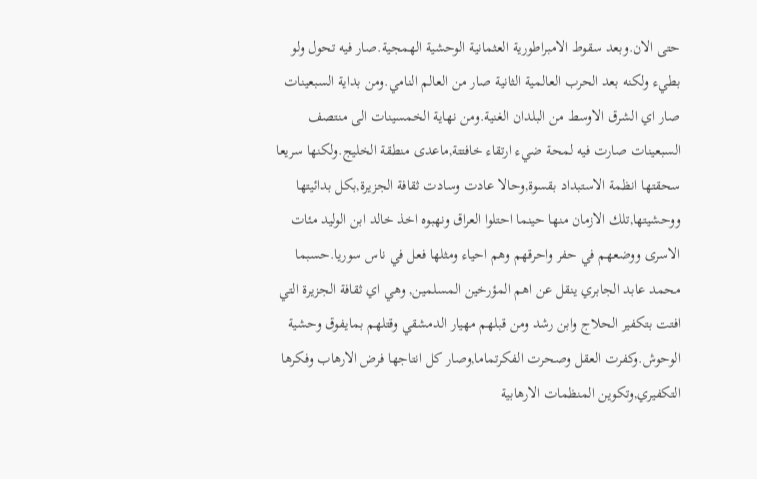حتى الان.وبعد سقوط الامبراطورية العثمانية الوحشية الهمجية.صار فيه تحول ولو بطيء ولكنه بعد الحرب العالمية الثانية صار من العالم النامي.ومن بداية السبعينات صار اي الشرق الاوسط من البلدان الغنية.ومن نهاية الخمسينات الى منتصف السبعينات صارت فيه لمحة ضيء ارتقاء خافتتة,ماعدى منطقة الخليج.ولكنها سريعا سحقتها انظمة الاستبداد بقسوة,وحالا عادت وسادت ثقافة الجزيرة,بكل بدائيتها ووحشيتها,تلك الازمان منها حينما احتلوا العراق ونهبوه اخذ خالد ابن الوليد مئات الاسرى ووضعهم في حفر واحرقهم وهم احياء ومثلها فعل في ناس سوريا.حسبما محمد عابد الجابري ينقل عن اهم المؤرخين المسلمين, وهي اي ثقافة الجزيرة التي افتت بتكفير الحلاج وابن رشد ومن قبلهم مهيار الدمشقي وقتلهم بمايفوق وحشية الوحوش.وكفرت العقل وصحرت الفكرتماما,وصار كل انتاجها فرض الارهاب وفكرها التكفيري,وتكوين المنظمات الارهابية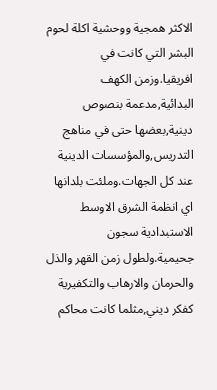الاكثر همجية ووحشية اكلة لحوم البشر التي كانت في افريقيا.وزمن الكهف البدائية,مدعمة بنصوص دينية,بعضها حتى في مناهج التدريس,والمؤسسات الدينية عند كل الجهات.وملئت بلدانها اي انظمة الشرق الاوسط الاستبدادية سجون جحيمية.ولطول زمن القهر والذل والحرمان والارهاب والتكفيرية كفكر ديني,مثلما كانت محاكم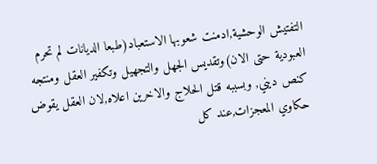التفتيش الوحشية,ادمنت شعوبها الاستعباد(طبعا الديانات لم تحرم العبودية حتى الان)وتقديس الجهل والتجهيل وتكفير العقل ومنتجه كنص ديني, وبسببه قتل الحلاج والاخرين اعلاه,لان العقل يقوض حكاوي المعجزات,عند كل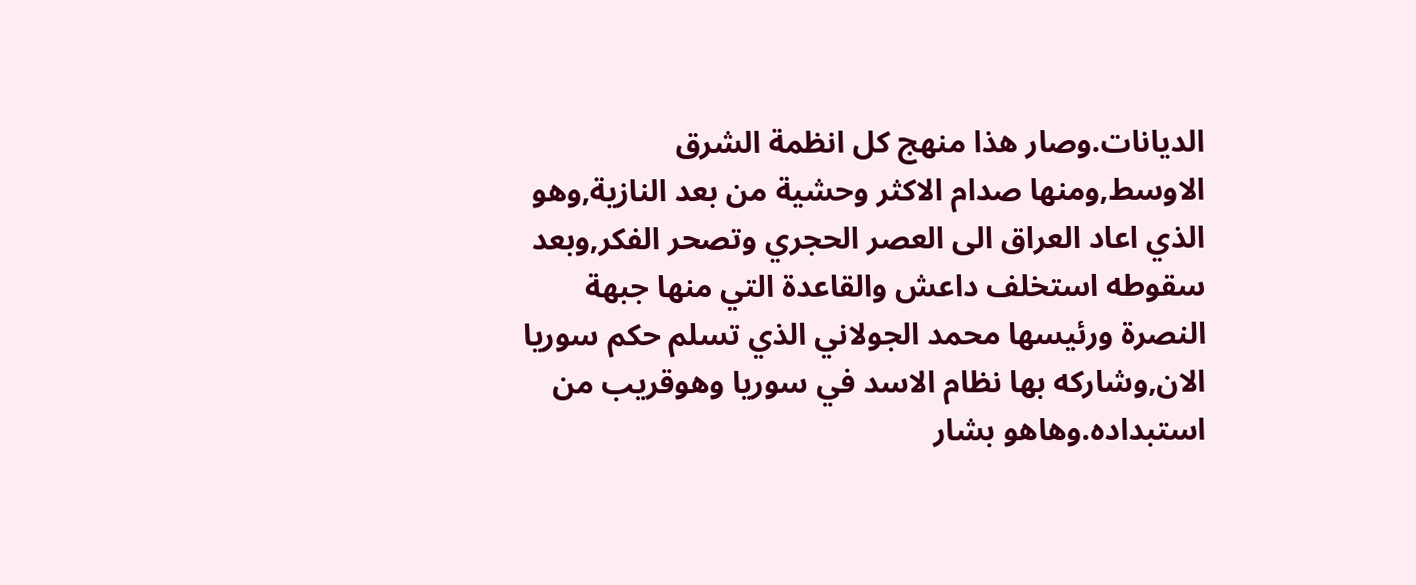الديانات.وصار هذا منهج كل انظمة الشرق الاوسط,ومنها صدام الاكثر وحشية من بعد النازية,وهو الذي اعاد العراق الى العصر الحجري وتصحر الفكر,وبعد سقوطه استخلف داعش والقاعدة التي منها جبهة النصرة ورئيسها محمد الجولاني الذي تسلم حكم سوريا الان,وشاركه بها نظام الاسد في سوريا وهوقريب من استبداده.وهاهو بشار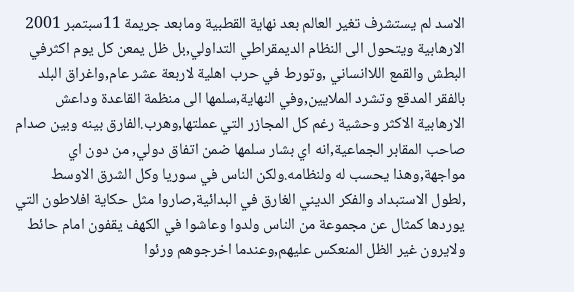الاسد لم يستشرف تغير العالم بعد نهاية القطبية ومابعد جريمة 11سبتمبر 2001 الارهابية ويتحول الى النظام الديمقراطي التداولي,بل ظل يمعن كل يوم اكثرفي البطش والقمع اللاانساني ,وتورط في حرب اهلية لاربعة عشر عام,واغراق البلد بالفقر المدقع وتشرد الملايين,وفي النهاية,سلمها الى منظمة القاعدة وداعش الارهابية الاكثر وحشية رغم كل المجازر التي عملتها,وهرب.الفارق بينه وبين صدام صاحب المقابر الجماعية,انه اي بشار سلمها ضمن اتفاق دولي, من دون اي مواجهة,وهذا يحسب له ولنظامه.ولكن الناس في سوريا وكل الشرق الاوسط ,لطول الاستبداد والفكر الديني الغارق في البدائية,صاروا مثل حكاية افلاطون التي يوردها كمثال عن مجموعة من الناس ولدوا وعاشوا في الكهف يقفون امام حائط ولايرون غير الظل المنعكس عليهم,وعندما اخرجوهم ورئوا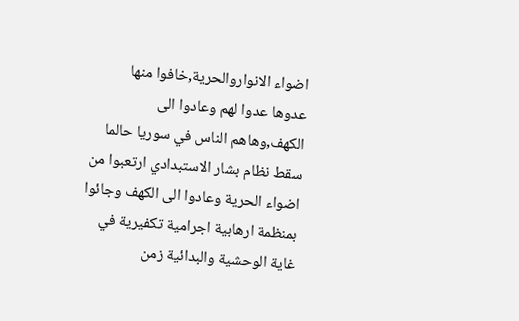اضواء الانواروالحرية,خافوا منها عدوها عدوا لهم وعادوا الى الكهف,وهاهم الناس في سوريا حالما سقط نظام بشار الاستبدادي ارتعبوا من اضواء الحرية وعادوا الى الكهف وجائوا بمنظمة ارهابية اجرامية تكفيرية في غاية الوحشية والبدائية زمن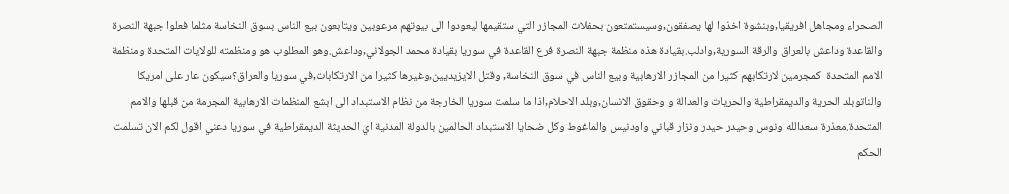الصحراء ومجاهل افريقيا,وبنشوة اخذوا لها يصفقون,وسيستمتعون بحفلات المجازر التي ستقيمها ليعودوا الى بيوتهم مرعوبين ويتابعون بيع الناس بسوق النخاسة مثلما فعلوا جبهة النصرة والقاعدة وداعش بالعراق والرقة السورية,وادلب.بقيادة هذه منظمة جبهة النصرة فرع القاعدة في سوريا بقيادة محمد الجولاني,وداعش.وهو المطلوب هو ومنظمته للولايات المتحدة ومنظمة الامم المتحدة  كمجرمين لارتكابهم كثيرا من المجازر الارهابية وبيع الناس في سوق النخاسة, وقتل الايزيديين,وغيرها كثيرا من الارتكابات,في سوريا والعراق؟سيكون عار على امريكا والناتوبلد الحرية والديمقراطية والحريات والعدالة و وحقوق الانسان,وبلد الاحلام,اذا ما سلمت سوريا الخارجة من نظام الاستبداد الى ابشع المنظمات الارهابية المجرمة من قبلها والامم المتحدة.معذرة سعدالله ونوس وحيدر حيدر ونزار قباني واودنيس والماغوط وكل ضحايا الاستبداد الحالمين بالدولة المدنية اي الحديثة الديمقراطية في سوريا دعني اقول لكم الان تسلمت الحكم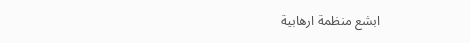ابشع منظمة ارهابية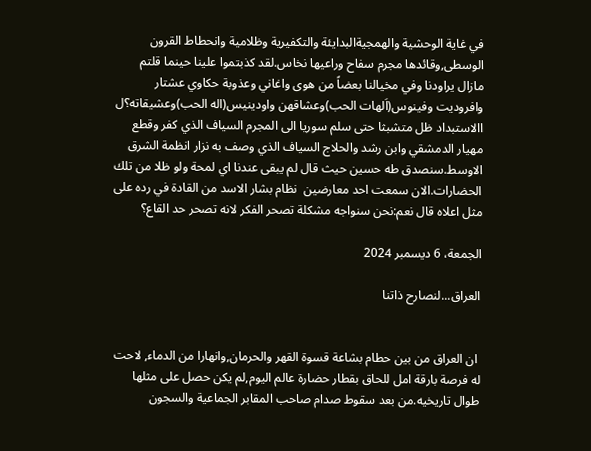في غاية الوحشية والهمجيةالبدايئة والتكفيرية وظلامية وانحطاط القرون الوسطى,وقائدها مجرم سفاح وراعيها نخاس.لقد كذبتموا علينا حينما قلتم مازال يراودنا وفي مخيالنا بعضاً من هوى واغاني وعذوبة حكاوي عشتار وافروديت وفينوس(اَلهات الحب)وعشاقهن واودينيس(اله الحب)وعشيقاته؟ل االاستبداد ظل متشبثا حتى سلم سوريا الى المجرم السياف الذي كفر وقطع مهيار الدمشقي وابن رشد والحلاج السياف الذي وصف به نزار انظمة الشرق الاوسط.سنصدق طه حسين حيث قال لم يبقى عندنا اي لمحة ولو ظلا من تلك الحضارات.الان سمعت احد معارضين  نظام بشار الاسد من القادة في رده على مثل اعلاه قال نعم:نحن سنواجه مشكلة تصحر الفكر لانه تصحر حد القاع؟

الجمعة، 6 ديسمبر 2024

العراق...لنصارح ذاتنا


 ان العراق من بين حطام بشاعة قسوة القهر والحرمان,وانهارا من الدماء, لاحت له فرصة بارقة امل للحاق بقطار حضارة عالم اليوم,لم يكن حصل على مثلها طوال تاريخيه.من بعد سقوط صدام صاحب المقابر الجماعية والسجون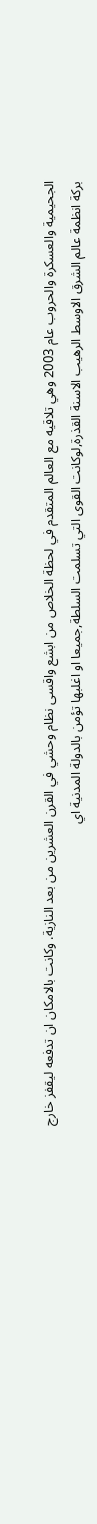الجحيمية والعسكرة والحروب عام 2003 وهي تلاقيه مع العالم المتقدم في لحظة الخلاص من ابشع واقسى نظام وحشي في القرن العشرين من بعد النازية. وكانت بالامكان ان تدفعه ليقفز خارج بركة انظمة عالم الشرق الاوسط الرهيب الاسنة القذرة,لوكانت القوى التي تسلمت السلطة,جميعا او اغلبها تؤمن بالدولة المدنية اي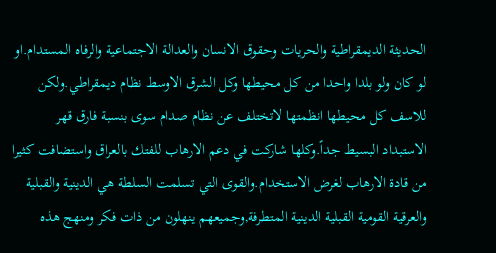الحديثة الديمقراطية والحريات وحقوق الانسان والعدالة الاجتماعية والرفاه المستدام.او لو كان ولو بلدا واحدا من كل محيطها وكل الشرق الاوسط نظام ديمقراطي.ولكن للاسف كل محيطها انظمتها لاتختلف عن نظام صدام سوى بنسبة فارق قهر الاستبداد البسيط جداً.وكلها شاركت في دعم الارهاب للفتك بالعراق واستضافت كثيرا من قادة الارهاب لغرض الاستخدام.والقوى التي تسلمت السلطة هي الدينية والقبلية والعرقية القومية القبلية الدينية المتطرفة,وجميعهم ينهلون من ذات فكر ومنهج هذه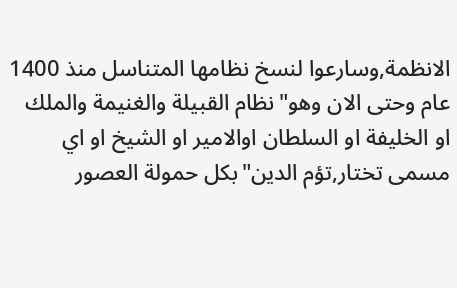الانظمة,وسارعوا لنسخ نظامها المتناسل منذ 1400 عام وحتى الان وهو"نظام القبيلة والغنيمة والملك او الخليفة او السلطان اوالامير او الشيخ او اي مسمى تختار,تؤم الدين"بكل حمولة العصور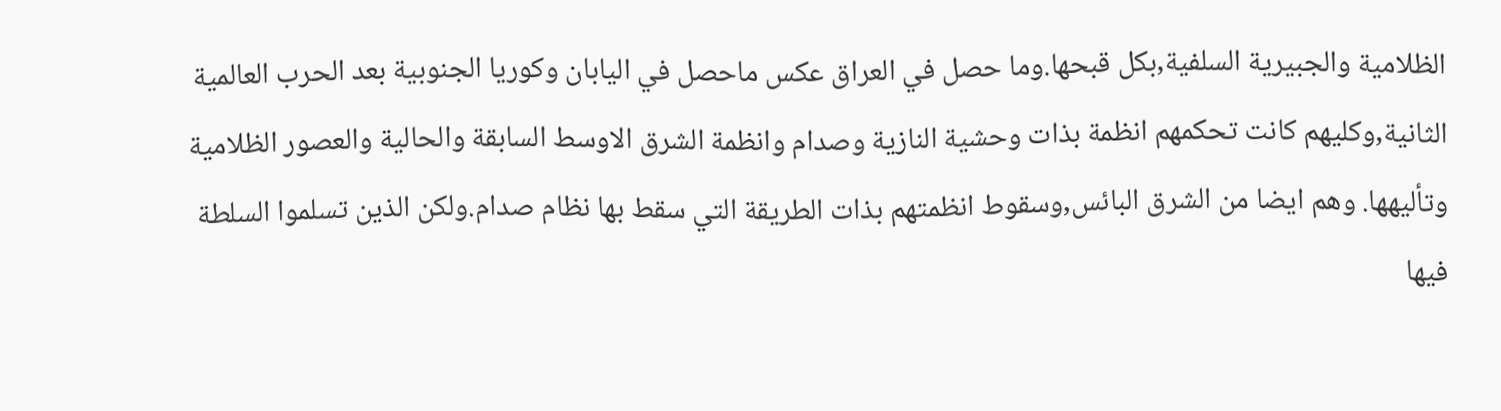الظلامية والجبيرية السلفية,بكل قبحها.وما حصل في العراق عكس ماحصل في اليابان وكوريا الجنوبية بعد الحرب العالمية الثانية,وكليهم كانت تحكمهم انظمة بذات وحشية النازية وصدام وانظمة الشرق الاوسط السابقة والحالية والعصور الظلامية وتأليهها. وهم ايضا من الشرق البائس,وسقوط انظمتهم بذات الطريقة التي سقط بها نظام صدام.ولكن الذين تسلموا السلطة فيها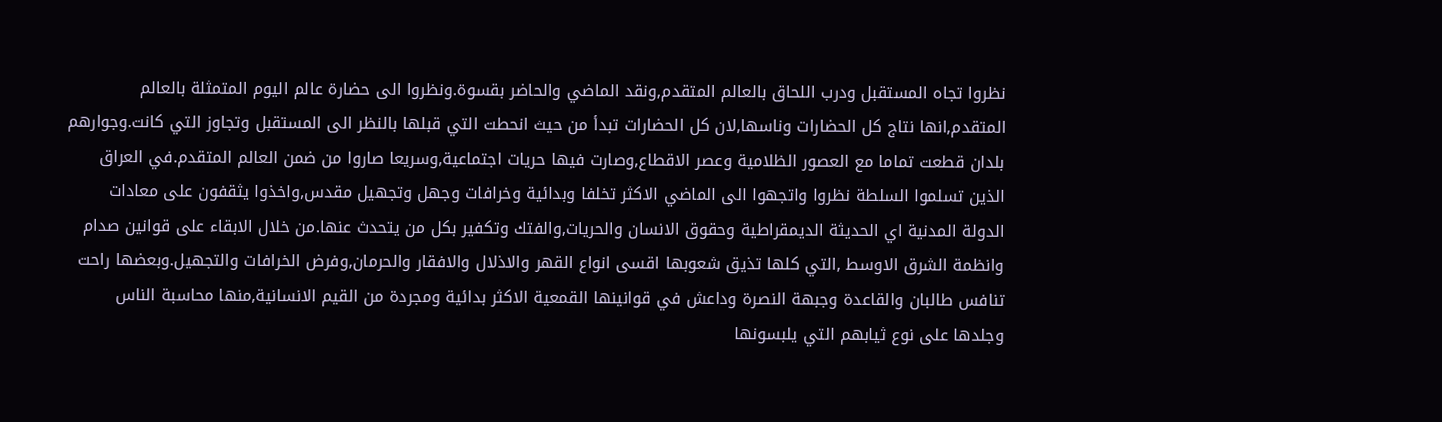نظروا تجاه المستقبل ودرب اللحاق بالعالم المتقدم,ونقد الماضي والحاضر بقسوة.ونظروا الى حضارة عالم اليوم المتمثلة بالعالم المتقدم,انها نتاج كل الحضارات وناسها,لان كل الحضارات تبدأ من حيث انحطت التي قبلها بالنظر الى المستقبل وتجاوز التي كانت.وجوارهم بلدان قطعت تماما مع العصور الظلامية وعصر الاقطاع,وصارت فيها حريات اجتماعية,وسريعا صاروا من ضمن العالم المتقدم.في العراق الذين تسلموا السلطة نظروا واتجهوا الى الماضي الاكثر تخلفا وبدائية وخرافات وجهل وتجهيل مقدس,واخذوا يثقفون على معادات الدولة المدنية اي الحديثة الديمقراطية وحقوق الانسان والحريات,والفتك وتكفير بكل من يتحدث عنها.من خلال الابقاء على قوانين صدام وانظمة الشرق الاوسط ,التي كلها تذيق شعوبها اقسى انواع القهر والاذلال والافقار والحرمان,وفرض الخرافات والتجهيل.وبعضها راحت تنافس طالبان والقاعدة وجبهة النصرة وداعش في قوانينها القمعية الاكثر بدائية ومجردة من القيم الانسانية,منها محاسبة الناس وجلدها على نوع ثيابهم التي يلبسونها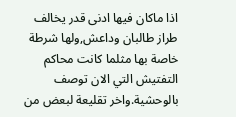اذا ماكان فيها ادنى قدر يخالف طراز طالبان وداعش,ولها شرطة خاصة بها مثلما كانت محاكم التفتيش التي الان توصف بالوحشية.واخر تقليعة لبعض من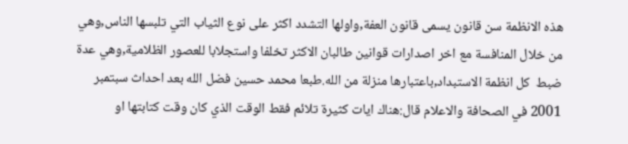هذه الانظمة سن قانون يسمى قانون العفة,واولها التشدد اكثر على نوع الثياب التي تلبسها الناس,وهي من خلال المنافسة مع اخر اصدارات قوانين طالبان الاكثر تخلفا واستجلابا للعصور الظلامية,وهي عدة ضبط  كل انظمة الاستبداد,باعتبارها منزلة من الله.طبعا محمد حسين فضل الله بعد احداث سبتمبر 2001 في الصحافة والاعلام قال:هناك ايات كثيرة تلائم فقط الوقت الذي كان وقت كتابتها او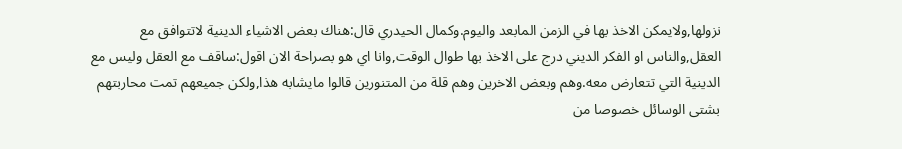نزولها,ولايمكن الاخذ بها في الزمن المابعد واليوم.وكمال الحيدري قال:هناك بعض الاشياء الدينية لاتتوافق مع العقل,والناس او الفكر الديني درج على الاخذ بها طوال الوقت,وانا اي هو بصراحة الان اقول:ساقف مع العقل وليس مع الدينية التي تتعارض معه.وهم وبعض الاخرين وهم قلة من المتنورين قالوا مايشابه هذا,ولكن جميعهم تمت محاربتهم بشتى الوسائل خصوصا من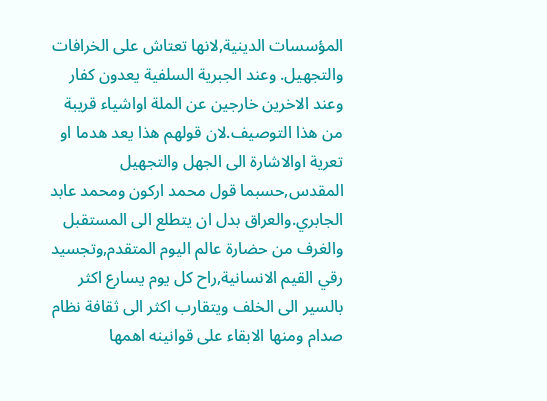المؤسسات الدينية,لانها تعتاش على الخرافات والتجهيل. وعند الجبرية السلفية يعدون كفار وعند الاخرين خارجين عن الملة اواشياء قريبة من هذا التوصيف.لان قولهم هذا يعد هدما او تعرية اوالاشارة الى الجهل والتجهيل المقدس,حسبما قول محمد اركون ومحمد عابد الجابري.والعراق بدل ان يتطلع الى المستقبل والغرف من حضارة عالم اليوم المتقدم,وتجسيد رقي القيم الانسانية,راح كل يوم يسارع اكثر بالسير الى الخلف ويتقارب اكثر الى ثقافة نظام صدام ومنها الابقاء على قوانينه اهمها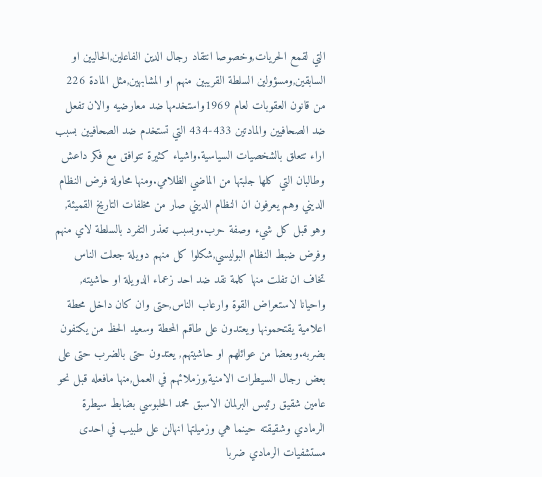التي لقمع الحريات,وخصوصا انتقاد رجال الدين الفاعلين,الحاليين او السابقين,ومسؤولين السلطة القريبين منهم او المشابهين,مثل المادة 226 من قانون العقوبات لعام 1969واستخدمها ضد معارضيه والان تفعل ضد الصحافيين والمادتين 433-434 التي تستخدم ضد الصحافيين بسبب اراء تتعلق بالشخصيات السياسية.واشياء كثيرة تتوافق مع فكر داعش وطالبان التي كلها جلبتها من الماضي الظلامي.ومنها محاولة فرض النظام الديني وهم يعرفون ان النظام الديني صار من مخلفات التاريخ القميئة, وهو قبل كل شيء وصفة حرب.وبسبب تعذر التفرد بالسلطة لاي منهم وفرض ضبط النظام البوليسي,شكلوا كل منهم دويلة جعلت الناس تخاف ان تفلت منها كلمة نقد ضد احد زعماء الدويلة او حاشيته, واحيانا لاستعراض القوة وارعاب الناس,حتى وان كان داخل محطة اعلامية يقتحمونها ويعتدون على طاقم المحطة وسعيد الحظ من يكتفون بضربه.وبعضا من عوائلهم او حاشيتهم, يعتدون حتى بالضرب حتى على بعض رجال السيطرات الامنية,وزملائهم في العمل,منها مافعله قبل نحو عامين شقيق رئيس البرلمان الاسبق محمد الحلبوسي بضابط سيطرة الرمادي وشقيقته حينما هي وزميلتها انهالن على طبيب في احدى مستشفيات الرمادي ضربا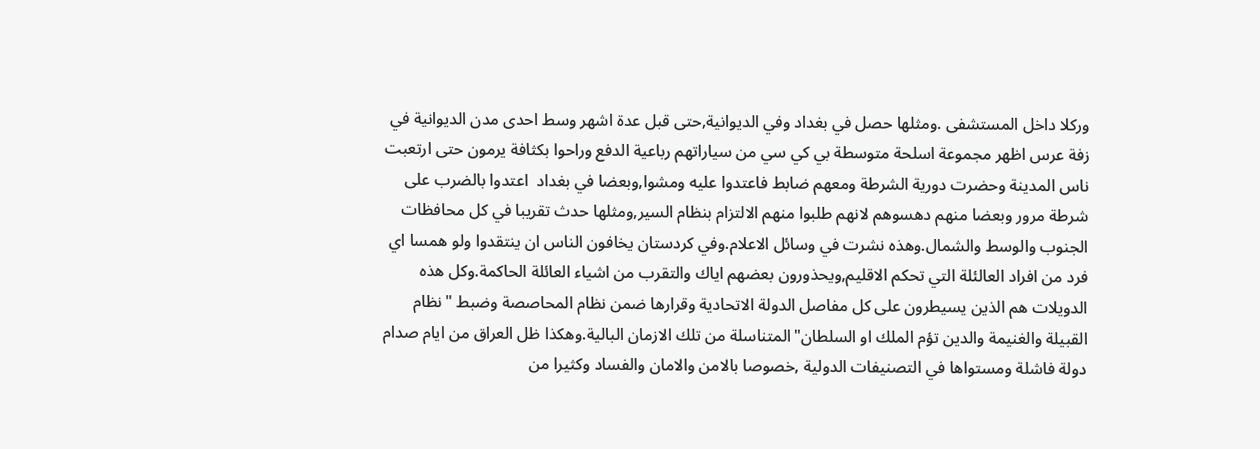وركلا داخل المستشفى .ومثلها حصل في بغداد وفي الديوانية,حتى قبل عدة اشهر وسط احدى مدن الديوانية في زفة عرس اظهر مجموعة اسلحة متوسطة بي كي سي من سياراتهم رباعية الدفع وراحوا بكثافة يرمون حتى ارتعبت ناس المدينة وحضرت دورية الشرطة ومعهم ضابط فاعتدوا عليه ومشوا,وبعضا في بغداد  اعتدوا بالضرب على شرطة مرور وبعضا منهم دهسوهم لانهم طلبوا منهم الالتزام بنظام السير,ومثلها حدث تقريبا في كل محافظات الجنوب والوسط والشمال.وهذه نشرت في وسائل الاعلام.وفي كردستان يخافون الناس ان ينتقدوا ولو همسا اي فرد من افراد العالئلة التي تحكم الاقليم,ويحذورون بعضهم اياك والتقرب من اشياء العائلة الحاكمة.وكل هذه الدويلات هم الذين يسيطرون على كل مفاصل الدولة الاتحادية وقرارها ضمن نظام المحاصصة وضبط "نظام القبيلة والغنيمة والدين تؤم الملك او السلطان"المتناسلة من تلك الازمان البالية.وهكذا ظل العراق من ايام صدام دولة فاشلة ومستواها في التصنيفات الدولية ,خصوصا بالامن والامان والفساد وكثيرا من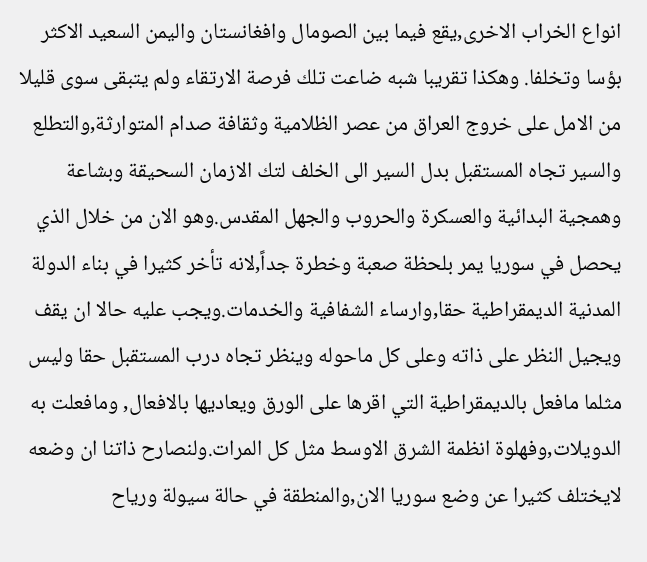انواع الخراب الاخرى,يقع فيما بين الصومال وافغانستان واليمن السعيد الاكثر بؤسا وتخلفا. وهكذا تقريبا شبه ضاعت تلك فرصة الارتقاء ولم يتبقى سوى قليلا من الامل على خروج العراق من عصر الظلامية وثقافة صدام المتوارثة,والتطلع والسير تجاه المستقبل بدل السير الى الخلف لتك الازمان السحيقة وبشاعة وهمجية البدائية والعسكرة والحروب والجهل المقدس.وهو الان من خلال الذي يحصل في سوريا يمر بلحظة صعبة وخطرة جداً,لانه تأخر كثيرا في بناء الدولة المدنية الديمقراطية حقا,وارساء الشفافية والخدمات.ويجب عليه حالا ان يقف ويجيل النظر على ذاته وعلى كل ماحوله وينظر تجاه درب المستقبل حقا وليس مثلما مافعل بالديمقراطية التي اقرها على الورق ويعاديها بالافعال, ومافعلت به الدويلات,وفهلوة انظمة الشرق الاوسط مثل كل المرات.ولنصارح ذاتنا ان وضعه لايختلف كثيرا عن وضع سوريا الان,والمنطقة في حالة سيولة ورياح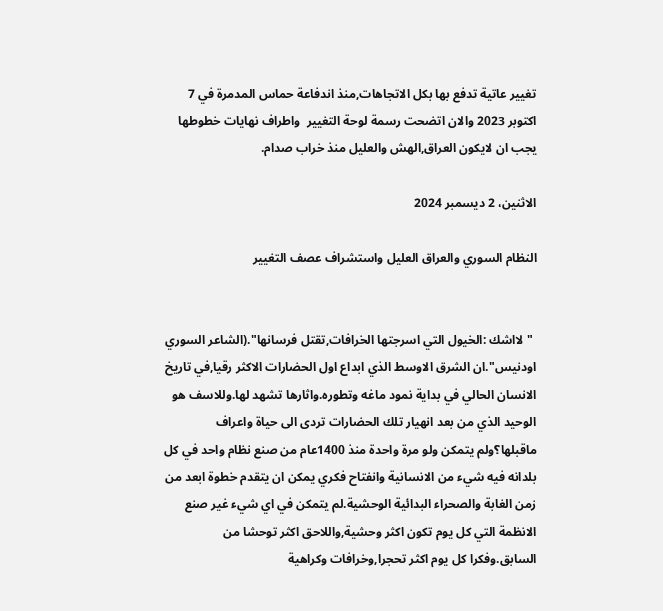تغيير عاتية تدفع بها بكل الاتجاهات,منذ اندفاعة حماس المدمرة في 7 اكتوبر 2023 والان اتضحت رسمة لوحة التغيير  واطراف نهايات خطوطها يجب ان لايكون العراق,الهش والعليل منذ خراب صدام.

الاثنين، 2 ديسمبر 2024

النظام السوري والعراق العليل واستشراف عصف التغيير


 "لااشك :الخيول التي اسرجتها الخرافات,تقتل فرسانها".(الشاعر السوري اودنيس".ان الشرق الاوسط الذي ابداع اول الحضارات الاكثر رقيا,في تاريخ الانسان الحالي في بداية نمود ماغه وتطوره.واثارها تشهد لها.وللاسف هو الوحيد الذي من بعد انهيار تلك الحضارات تردى الى حياة واعراف ماقبلها؟ولم يتمكن ولو مرة واحدة منذ 1400عام من صنع نظام واحد في كل بلدانه فيه شيء من الانسانية وانفتاح فكري يمكن ان يتقدم خطوة ابعد من زمن الغابة والصحراء البدائية الوحشية.لم يتمكن في اي شيء غير صنع الانظمة التي كل يوم تكون اكثر وحشية,واللاحق اكثر توحشا من السابق.وفكرا كل يوم اكثر تحجرا,وخرافات وكراهية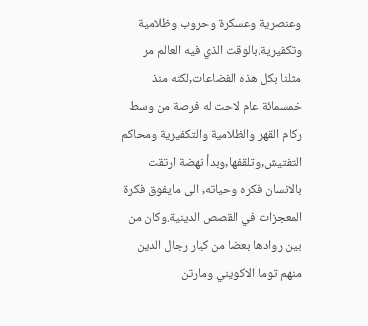وعنصرية وعسكرة وحروب وظلامية وتكفيرية.بالوقت الذي فيه العالم مر مثلنا بكل هذه الفضاعات,لكنه منذ خمسمائة عام لاحت له فرصة من وسط ركام القهر والظلامية والتكفيرية ومحاكم التفتيش,وتلقفها,وبدأ نهضة ارتقت بالانسان فكره وحياته, الى مايفوق فكرة المعجزات في القصص الدينية.وكان من بين روادها بعضا من كبار رجال الدين منهم توما الاكويني ومارتن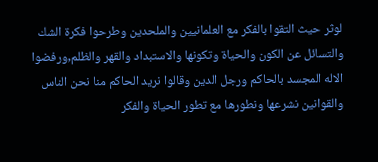لوثر حيث التقوا بالفكر مع العلمانيين والملحدين وطرحوا فكرة الشك والتسائل عن الكون والحياة وتكونها والاستبداد والقهر والظلم,ورفضوا الاله المجسد بالحاكم ورجل الدين وقالوا نريد الحاكم منا نحن الناس والقوانين نشرعها ونطورها مع تطور الحياة والفكر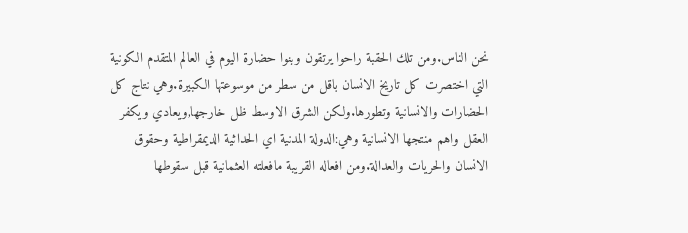نحن الناس.ومن تلك الحقبة راحوا يرتقون وبنوا حضارة اليوم في العالم المتقدم الكونية التي اختصرت كل تاريخ الانسان باقل من سطر من موسوعتها الكبيرة.وهي نتاج كل الحضارات والانسانية وتطورها.ولكن الشرق الاوسط ظل خارجها,ويعادي ويكفر العقل واهم منتجها الانسانية وهي:الدولة المدنية اي الحداثية الديمقراطية وحقوق الانسان والحريات والعدالة.ومن افعاله القريبة مافعلته العثمانية قبل سقوطها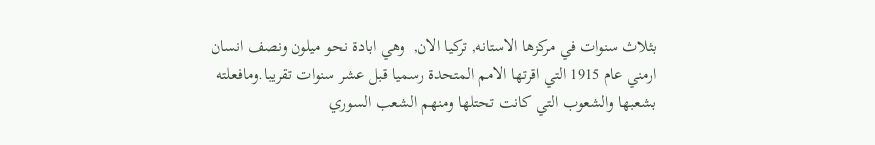بثلاث سنوات في مركزها الاستانه, تركيا الان,  وهي ابادة نحو ميلون ونصف انسان ارمني عام 1915 التي اقرتها الامم المتحدة رسميا قبل عشر سنوات تقريبا.ومافعلته بشعبها والشعوب التي كانت تحتلها ومنهم الشعب السوري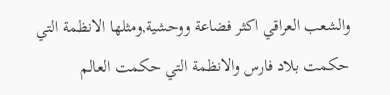والشعب العراقي اكثر فضاعة ووحشية,ومثلها الانظمة التي حكمت بلاد فارس والانظمة التي حكمت العالم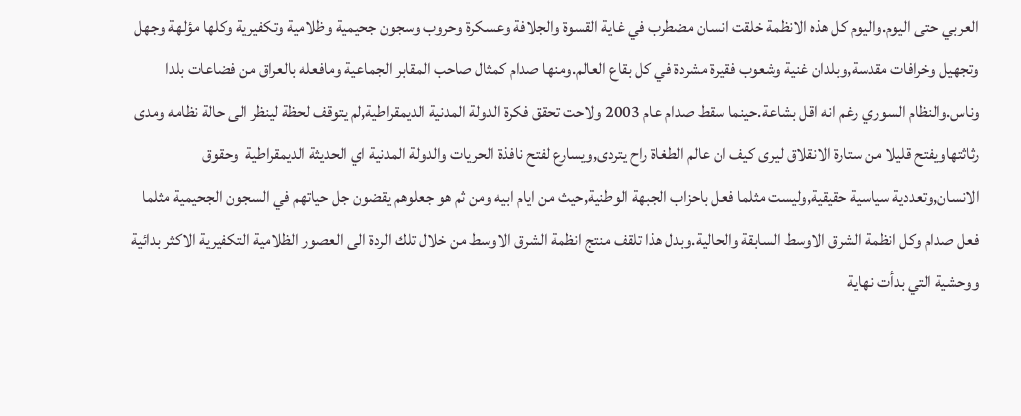العربي حتى اليوم.واليوم كل هذه الانظمة خلقت انسان مضطرب في غاية القسوة والجلافة وعسكرة وحروب وسجون جحيمية وظلامية وتكفيرية وكلها مؤلهة وجهل وتجهيل وخرافات مقدسة,وبلدان غنية وشعوب فقيرة مشردة في كل بقاع العالم.ومنها صدام كمثال صاحب المقابر الجماعية ومافعله بالعراق من فضاعات بلدا وناس.والنظام السوري رغم انه اقل بشاعة.حينما سقط صدام عام 2003 ولاحت تحقق فكرة الدولة المدنية الديمقراطية,لم يتوقف لحظة لينظر الى حالة نظامه ومدى رثاثتهاويفتح قليلا من ستارة الانقلاق ليرى كيف ان عالم الطغاة راح يتردى,ويسارع لفتح نافذة الحريات والدولة المدنية اي الحديثة الديمقراطية  وحقوق الانسان,وتعددية سياسية حقيقية,وليست مثلما فعل باحزاب الجبهة الوطنية,حيث من ايام ابيه ومن ثم هو جعلوهم يقضون جل حياتهم في السجون الجحيمية مثلما فعل صدام وكل انظمة الشرق الاوسط السابقة والحالية.وبدل هذا تلقف منتج انظمة الشرق الاوسط من خلال تلك الردة الى العصور الظلامية التكفيرية الاكثر بدائية ووحشية التي بدأت نهاية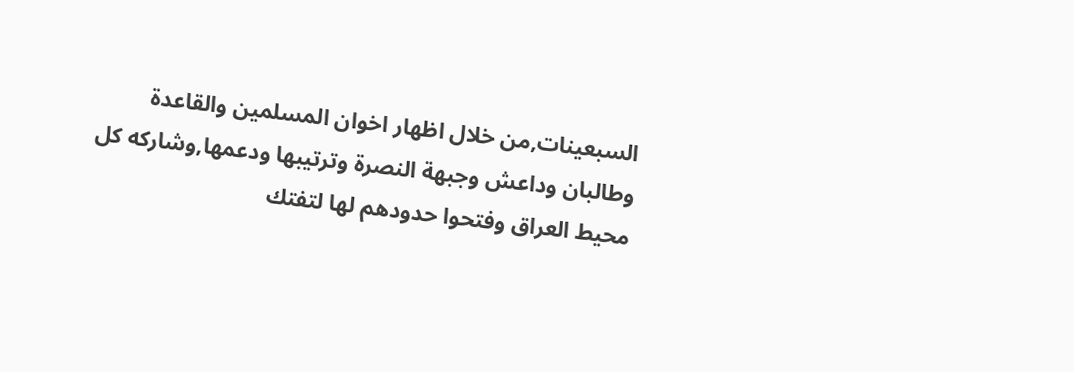السبعينات,من خلال اظهار اخوان المسلمين والقاعدة وطالبان وداعش وجبهة النصرة وترتيبها ودعمها,وشاركه كل محيط العراق وفتحوا حدودهم لها لتفتك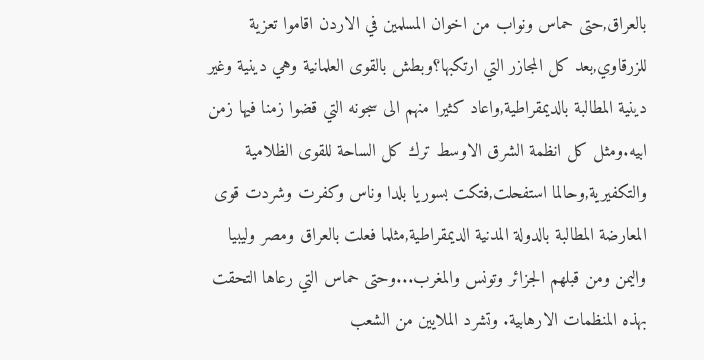بالعراق,حتى حماس ونواب من اخوان المسلمين في الاردن اقاموا تعزية للزرقاوي,بعد كل المجازر التي ارتكبها؟وبطش بالقوى العلمانية وهي دينية وغير دينية المطالبة بالديمقراطية,واعاد كثيرا منهم الى سجونه التي قضوا زمنا فيها زمن ابيه.ومثل كل انظمة الشرق الاوسط ترك كل الساحة للقوى الظلامية والتكفيرية,وحالما استفحلت,فتكت بسوريا بلدا وناس وكفرت وشردت قوى المعارضة المطالبة بالدولة المدنية الديمقراطية,مثلما فعلت بالعراق ومصر وليبيا واليمن ومن قبلهم الجزائر وتونس والمغرب...وحتى حماس التي رعاها التحقت بهذه المنظمات الارهابية. وتشرد الملايين من الشعب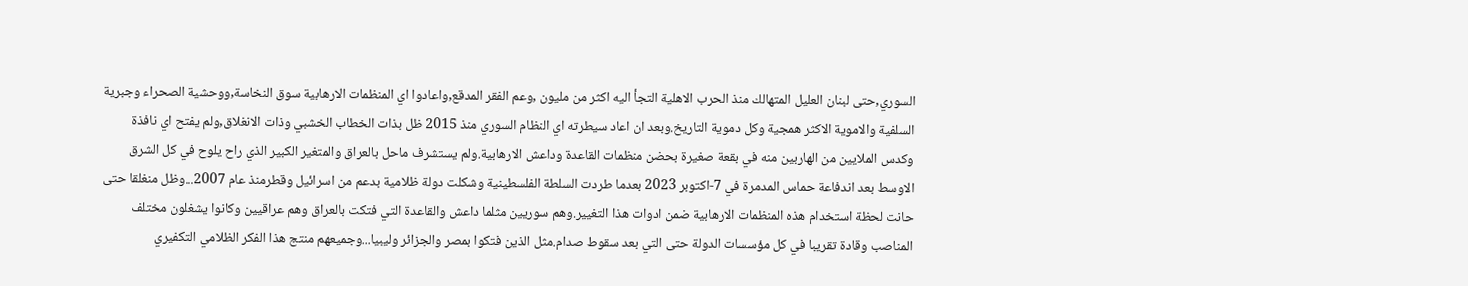السوري,حتى لبنان العليل المتهالك منذ الحرب الاهلية التجأ اليه اكثر من مليون ,وعم الفقر المدقع,واعادوا اي المنظمات الارهابية سوق النخاسة,ووحشية الصحراء وجبرية السلفية والاموية الاكثر همجية وكل دموية التاريخ.وبعد ان اعاد سيطرته اي النظام السوري منذ 2015 ظل بذات الخطاب الخشبي وذات الانغلاق,ولم يفتح اي نافذة وكدس الملايين من الهاربين منه في بقعة صغيرة بحضن منظمات القاعدة وداعش الارهابية.ولم يستشرف ماحل بالعراق والمتغير الكبير الذي راح يلوح في كل الشرق الاوسط بعد اندفاعة حماس المدمرة في 7-اكتوبر 2023 بعدما طردت السلطة الفلسطينية وشكلت دولة ظلامية بدعم من اسرائيل وقطرمنذ عام 2007...وظل منغلقا حتى حانت لحظة استخدام هذه المنظمات الارهابية ضمن ادوات هذا التغيير.وهم سوريين مثلما داعش والقاعدة التي فتكت بالعراق وهم عراقيين وكانوا يشغلون مختلف المناصب وقادة تقريبا في كل مؤسسات الدولة حتى التي بعد سقوط صدام.مثل الذين فتكوا بمصر والجزائر وليبيا...وجميعهم منتج هذا الفكر الظلامي التكفيري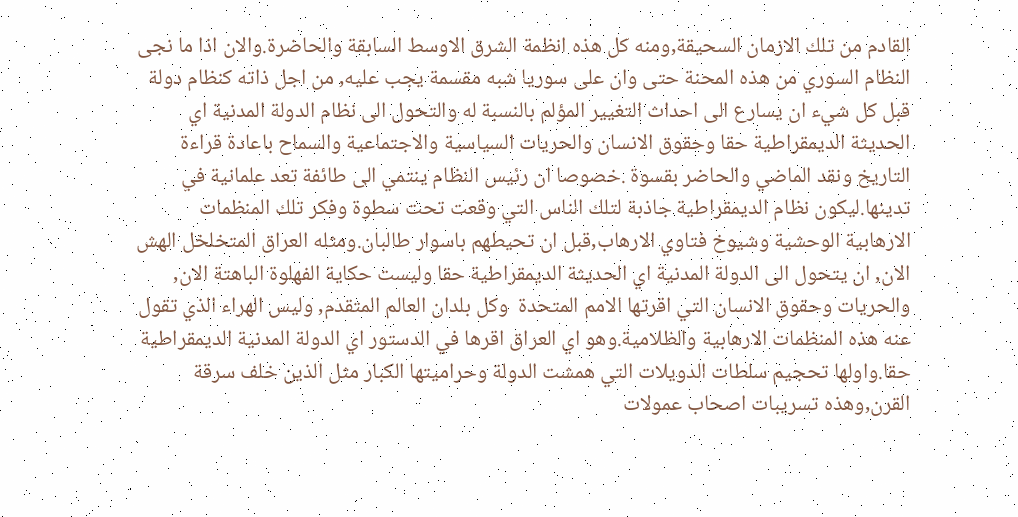القادم من تلك الازمان السحيقة,ومنه كل هذه انظمة الشرق الاوسط السابقة والحاضرة.والان اذا ما نجى النظام السوري من هذه المحنة حتى وان على سوريا شبه مقسمة يجب عليه, من اجل ذاته كنظام دولة قبل كل شيء ان يسارع الى احداث التغيير المؤلم بالنسبة له والتحول الى نظام الدولة المدنية اي الحديثة الديمقراطية حقا وحقوق الانسان والحريات السياسية والاجتماعية والسماح باعادة قراءة التاريخ ونقد الماضي والحاضر بقسوة .خصوصا ان رئيس النظام ينتمي الى طائفة تعد علمانية في تدينها.ليكون نظام الديمقراطية جاذبة لتلك الناس التي وقعت تحت سطوة وفكر تلك المنظمات الارهابية الوحشية وشيوخ فتاوي الارهاب,قبل ان تحيطهم باسوار طالبان.ومثله العراق المتخلخل الهش الان, ان يتحول الى الدولة المدنية اي الحديثة الديمقراطية حقا وليست حكاية الفهلوة الباهتة الان, والحريات وحقوق الانسان التي اقرتها الامم المتحدة  وكل بلدان العالم المتقدم, وليس الهراء الذي تقول عنه هذه المنظمات الارهابية والظلامية.وهو اي العراق اقرها في الدستور اي الدولة المدنية الديمقراطية حقا.واولها تحجيم سلطات الدويلات التي همشت الدولة وحراميتها الكبار مثل الذين خلف سرقة القرن,وهذه تسريبات اصحاب عمولات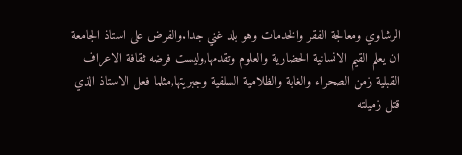الرشاوي ومعالجة الفقر والخدمات وهو بلد غني جدا.والفرض على استاذ الجامعة ان يعلم القيم الانسانية الحضارية والعلوم وتقدمها,وليست فرضه ثقافة الاعراف القبلية زمن الصحراء والغابة والظلامية السلفية وجبريتها,مثلما فعل الاستاذ الذي قتل زميلته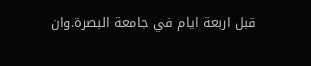قبل اربعة ايام في جامعة البصرة.وان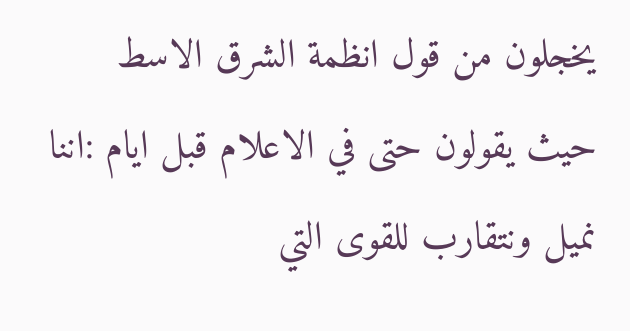يخجلون من قول انظمة الشرق الاسط حيث يقولون حتى في الاعلام قبل ايام :اننا نميل ونتقارب للقوى التي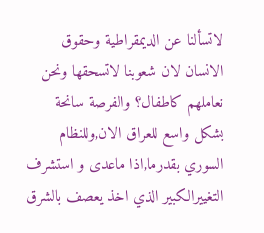لاتسألنا عن الديمقراطية وحقوق الانسان لان شعوبنا لاتسحقها ونحن نعاملهم كاطفال؟ والفرصة سانحة بشكل واسع للعراق الان,وللنظام السوري بقدرما,اذا ماعدى و استشرف التغييرالكبير الذي اخذ يعصف بالشرق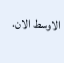الاوسط الان.